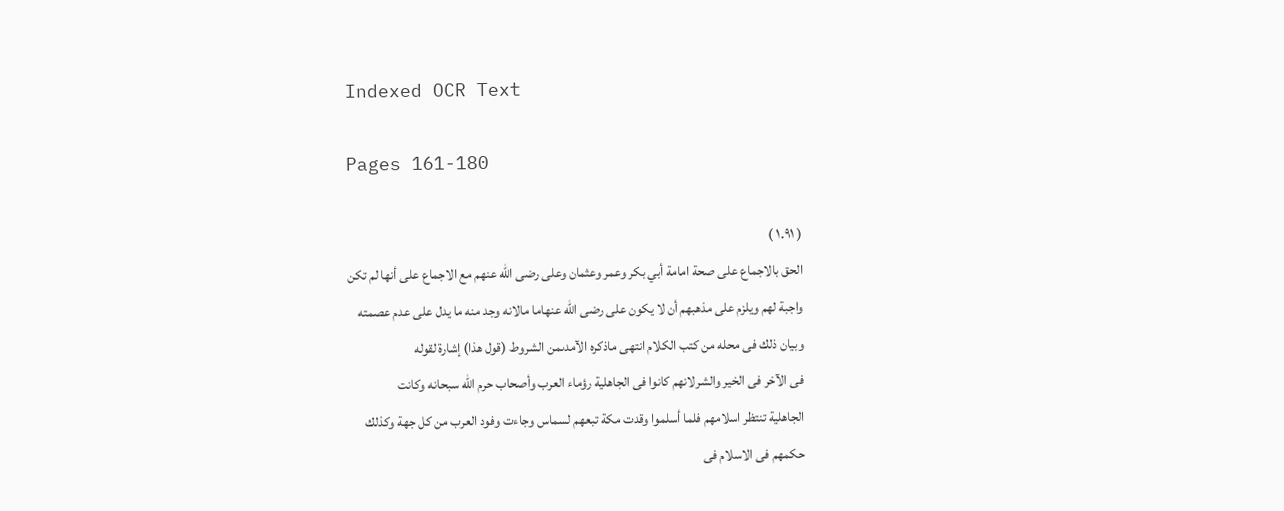Indexed OCR Text

Pages 161-180

( ١.٩١ )
الحق بالاجماع على صحة امامة أبي بكر وعمر وعثمان وعلى رضى الله عنهم مع الاجماع على أنها لم تكن
واجبة لهم ويلزم على مذهبهم أن لا يكون على رضى الله عنهاما مالانه وجد منه ما يدل على عدم عصمته
وبيان ذلك فى محله من كتب الكلام انتهى ماذكره الآمدىمن الشروط (قول هذا) إشارة لقوله
فى الآخر فى الخير والشرلانهم كانوا فى الجاهلية رؤماء العرب وأصحاب حرم الله سبحانه وكانت
الجاهلية تنتظر اسلامهم فلما أسلموا وقدت مكة تبعهم لسماس وجاءت وفود العرب من كل جهة وكذلك
حكمهم فى الاسلام فى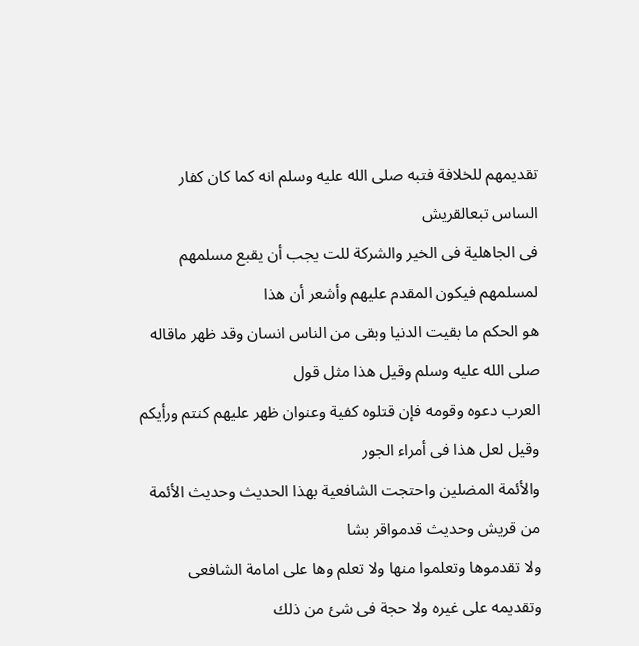تقديمهم للخلافة فتبه صلى الله عليه وسلم انه كما كان كفار الساس تبعالقريش
فى الجاهلية فى الخير والشركة للت يجب أن يقبع مسلمهم لمسلمهم فيكون المقدم عليهم وأشعر أن هذا
هو الحكم ما بقيت الدنيا وبقى من الناس انسان وقد ظهر ماقاله صلى الله عليه وسلم وقيل هذا مثل قول
العرب دعوه وقومه فإن قتلوه كفية وعنوان ظهر عليهم كنتم ورأيكم وقيل لعل هذا فى أمراء الجور
والأئمة المضلين واحتجت الشافعية بهذا الحديث وحديث الأئمة من قريش وحديث قدمواقر بشا
ولا تقدموها وتعلموا منها ولا تعلم وها على امامة الشافعى وتقديمه على غيره ولا حجة فى شئ من ذلك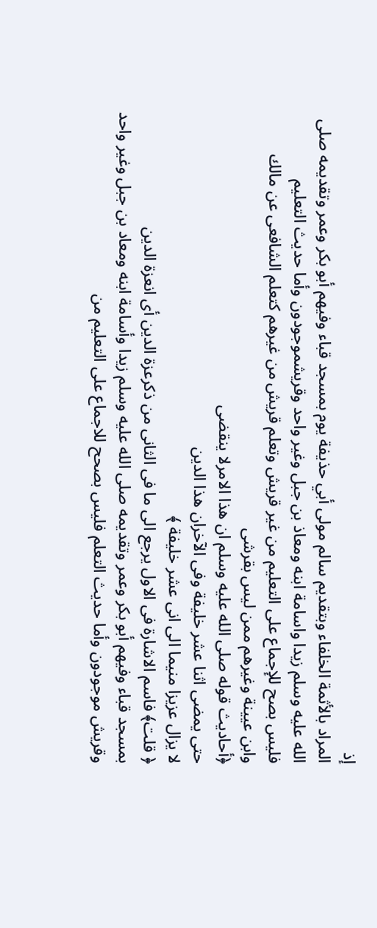إذ
المراد بالأثمة الخلفاء وبتقديم سالم مولى أبي حذيفة يوم بمسجد قباء وفيهم أبو بكر وعمر وتقديمه صلى
الله عليه وسلم زيدا واسامة ابنه ومعاذ بن جبل وغير واحد وقريشموجودون وأما حديث التعليم
فليس بصح للإجماع على التعليم من غير قريش وتعلم قريش من غيرهم كتعلم الشافعى عن مالك
وابن عيينة وغيرهم ممن ليس بقرشى
﴿أحاديث قوله صلى الله عليه وسلم ان هذا الامرلا ينقضى
حتى يمضى اثنا عشر خليفة وفى الآخران هذا الدين
لا يزال عزيزا منيما الى انى عشر خليفة ﴾
﴿ قلت﴾ فاسم الاشارة فى الاول يرجع الى ما فى الثانى من ذكرعزة الدين أى انعزة الدين
بمسجد قباء وفيهم أبو بكر وعمر وتقديمه صلى الله عليه وسلم زيدا وأسامة ابنه ومعاد بن جبل وغير واحد
وقريش موجودون وأما حديث التعلم فليس بصحح للاجماع على التعليم من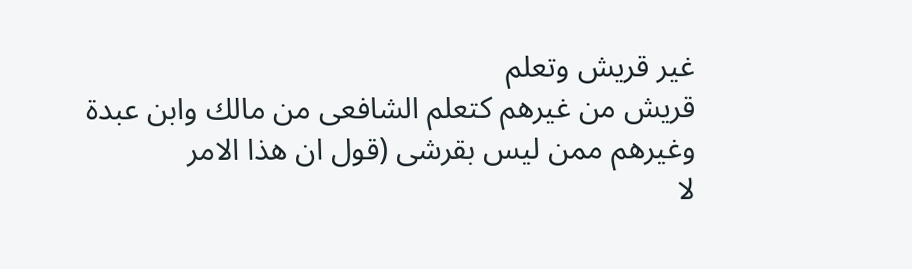غير قريش وتعلم
قريش من غيرهم كتعلم الشافعى من مالك وابن عبدة وغيرهم ممن ليس بقرشى (قول ان هذا الامر
لا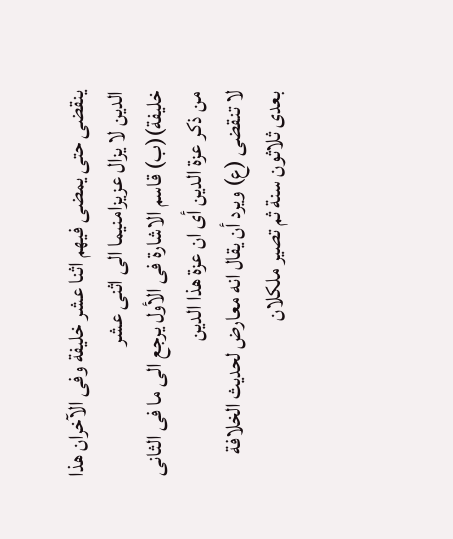ينقضى حتى يمضى فيهم اثنا عشر خليفة وفى الآخران هذا الدين لا يزال عزيزامنيما الى اثنى عشر
خليفة)(ب) قاسم الاشارة فى الأول يرجع الى ما فى الثانى من ذكر عزة الدين أى ان عزة هذا الدين
لا تنقضى (ع) ويرد أن يقال انه معارض لحديث الخلافة بعدى ثلاثون سنة ثم تصير ملكلان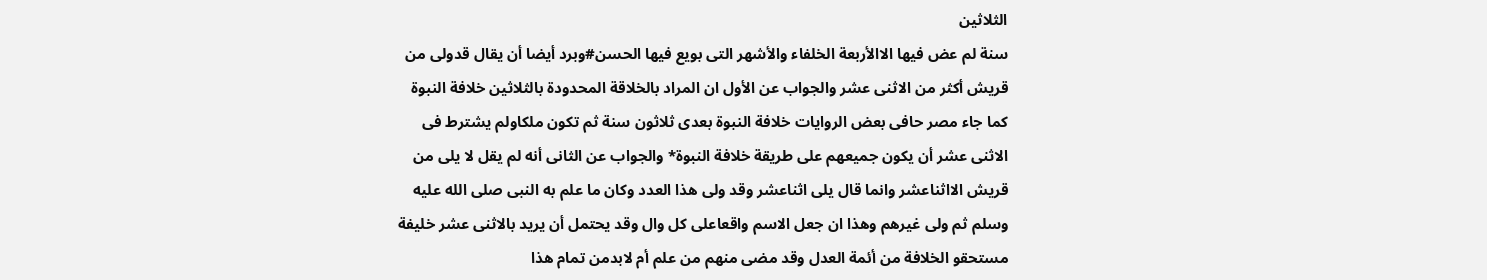الثلاثين
سنة لم عض فيها الاالأربعة الخلفاء والأشهر التى بويع فيها الحسن#وبرد أيضا أن يقال قدولى من
قريش أكثر من الاثنى عشر والجواب عن الأول ان المراد بالخلاقة المحدودة بالثلاثين خلافة النبوة
كما جاء مصر حافى بعض الروايات خلافة النبوة بعدى ثلاثون سنة ثم تكون ملكاولم يشترط فى
الاثنى عشر أن يكون جميعهم على طريقة خلافة النبوة* والجواب عن الثانى أنه لم يقل لا يلى من
قريش الااثناعشر وانما قال يلى اثناعشر وقد ولى هذا العدد وكان ما علم به النبى صلى الله عليه
وسلم ثم ولى غيرهم وهذا ان جعل الاسم واقعاعلى كل وال وقد يحتمل أن يريد بالاثنى عشر خليفة
مستحقو الخلافة من أئمة العدل وقد مضى منهم من علم أم لابدمن تمام هذا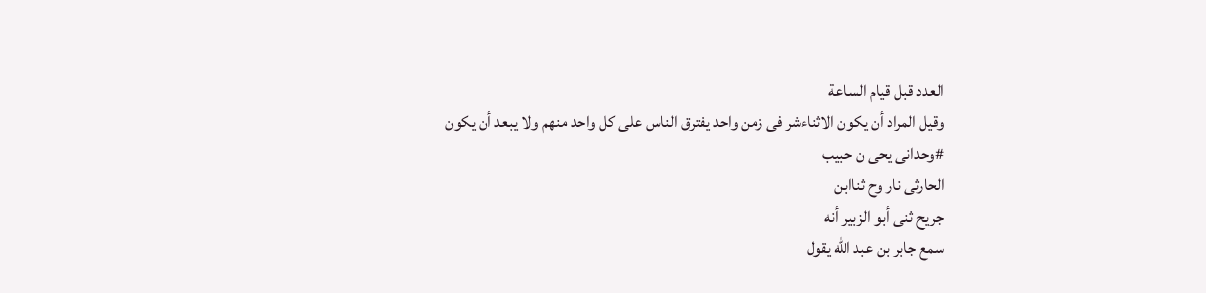العدد قبل قيام الساعة
وقيل المراد أن يكون الاثناءشر فى زمن واحد يفترق الناس على كل واحد منهم ولا يبعد أن يكون
#وحدانی یحی ن حبيب
الحارثى نار وح ثناابن
جريح ثنى أبو الزبير أنه
سمع جابر بن عبد الله يقول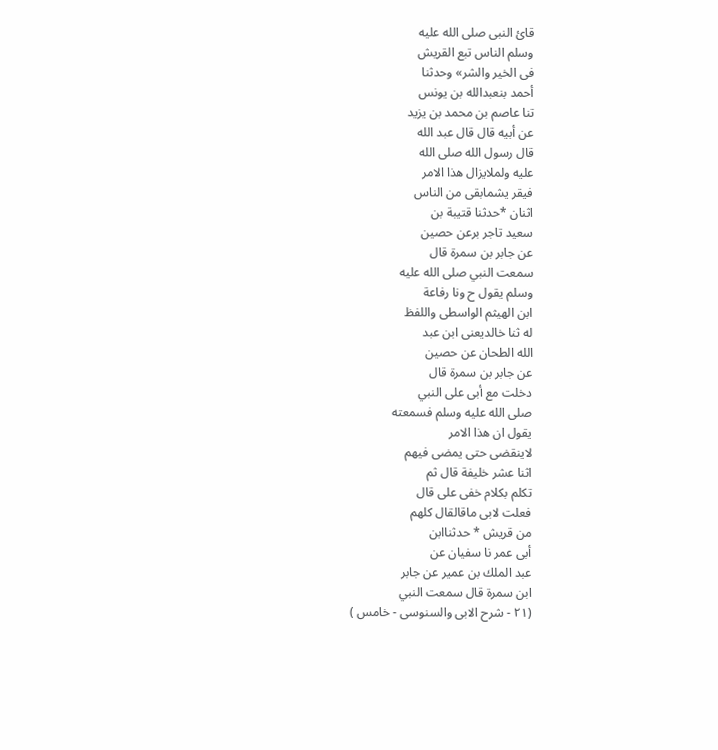قائ النبى صلى الله عليه
وسلم الناس تبع القريش
فى الخير والشر» وحدثنا
أحمد بنعبدالله بن يونس
تنا عاصم بن محمد بن يزيد
عن أبيه قال قال عبد الله
قال رسول الله صلى الله
عليه ولملايزال هذا الامر
فیقر یشمابقى من الناس
اثنان *حدثنا قتيبة بن
سعيد تاجر برعن حصين
عن جابر بن سمرة قال
سمعت النبي صلى الله عليه
وسلم يقول ح ونا رفاعة
ابن الهيثم الواسطى واللفظ
له ثنا خالديعنى ابن عبد
الله الطحان عن حصين
عن جابر بن سمرة قال
دخلت مع أبى على النبي
صلى الله عليه وسلم فسمعته
يقول ان هذا الامر
لاينقضى حتى يمضى فيهم
اثنا عشر خليفة قال ثم
تكلم بكلام خفى على قال
فعلت لابی ماقالقال كلهم
من قريش * حدثناابن
أبى عمر نا سفيان عن
عبد الملك بن عمير عن جابر
ابن سمرة قال سمعت النبي
(٢١ - شرح الابى والسنوسى - خامس )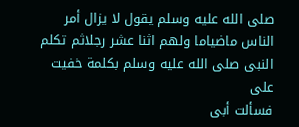صلى الله عليه وسلم يقول لا يزال أمر الناس ماضياما ولهم اثنا عشر رجلاثم تكلم النبى صلى الله عليه وسلم بكلمة خفيت على
فسألت أبى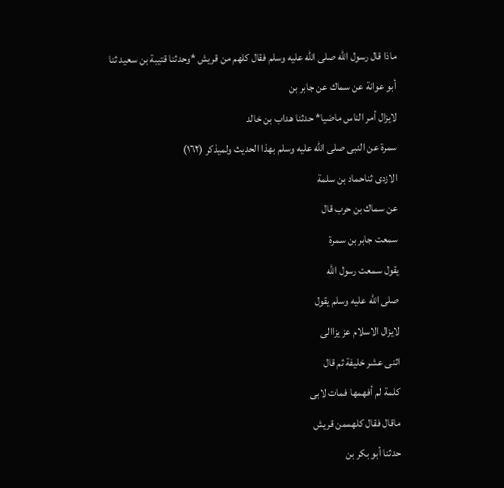ماذا قال رسول الله صلى الله عليه وسلم فقال كلهم من قريش *وحدثنا قتيبة بن سعيد ثنا أبو عوانة عن سماك عن جابر بن
لايزال أمر الناس ماضيا* حدثنا هداب بن خالد
سمرة عن النبى صلى الله عليه وسلم بهذا الحديث ولميذكر (١٦٢)
الازدى ثناحماد بن سلمة
عن سماك بن حرب قال
سمعت جابر بن سمرة
يقول سمعت رسول الله
صلى الله عليه وسلم يقول
لايزال الاسلام عز يزاالى
اثنى عشر خليفة ثم قال
كلمة لم أفهمها فمات لابى
ماقال فقال كلهممن قريش
حدثنا أبو بكر بن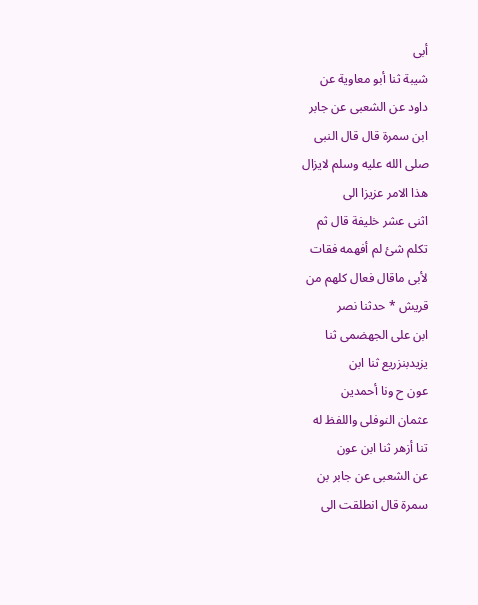أبى
شيبة ثنا أبو معاوية عن
داود عن الشعبى عن جابر
ابن سمرة قال قال النبى
صلى الله عليه وسلم لايزال
هذا الامر عزيزا الى
اثنى عشر خليفة قال ثم
تكلم شئ لم أفهمه فقات
لأبى ماقال فعال كلهم من
قريش * حدثنا نصر
ابن على الجهضمى ثنا
یزیدبنزريع ثنا ابن
عون ح ونا أحمدين
عثمان النوفلى واللفظ له
تنا أزهر ثنا ابن عون
عن الشعبى عن جابر بن
سمرة قال انطلقت الى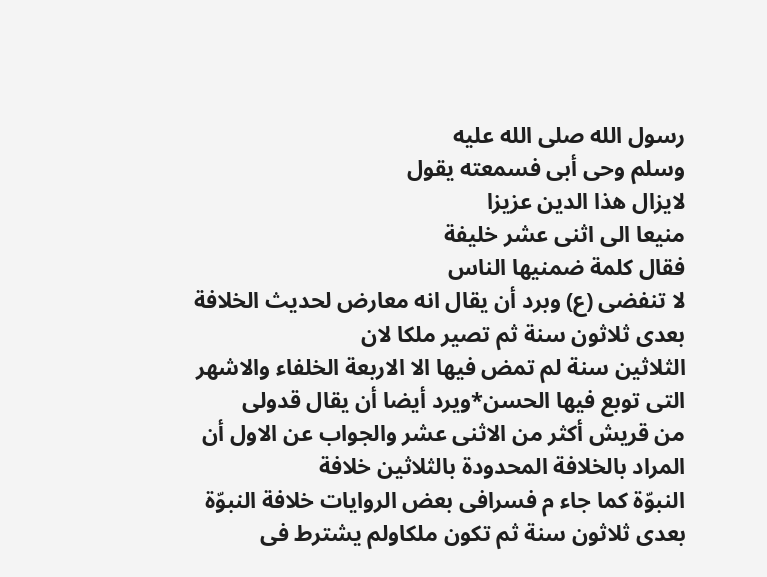رسول الله صلى الله عليه
وسلم وحى أبى فسمعته يقول
لايزال هذا الدين عزيزا
منيعا الى اثنى عشر خليفة
فقال كلمة ضمنيها الناس
لا تنفضى (ع) وبرد أن يقال انه معارض لحديث الخلافة بعدى ثلاثون سنة ثم تصير ملكا لان
الثلاثين سنة لم تمض فيها الا الاربعة الخلفاء والاشهر التى توبع فيها الحسن*ويرد أيضا أن يقال قدولى
من قريش أكثر من الاثنى عشر والجواب عن الاول أن المراد بالخلافة المحدودة بالثلاثين خلافة
النبوّة كما جاء م فسرافى بعض الروايات خلافة النبوّة بعدى ثلاثون سنة ثم تكون ملكاولم يشترط فى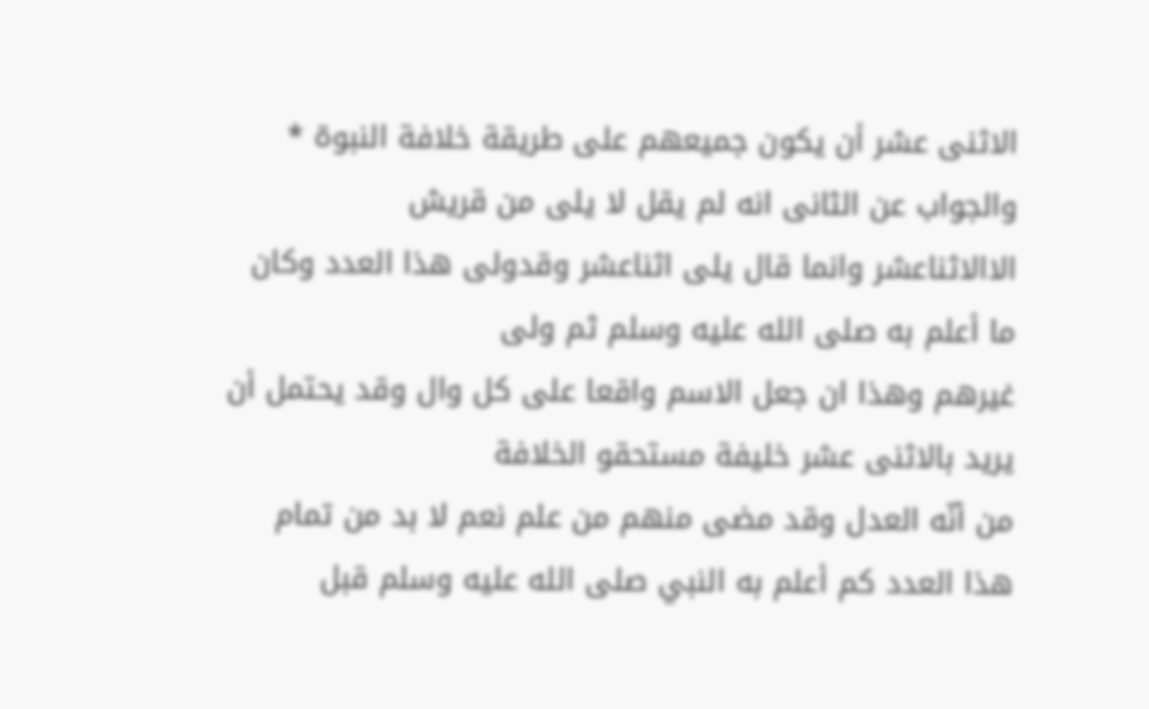الاثنى عشر أن يكون جميعهم على طريقة خلافة النبوة * والجواب عن الثانى انه لم يقل لا يلى من قريش
الاالاثناعشر وانما قال يلى اثناعشر وقدولى هذا العدد وكان ما أعلم به صلى الله عليه وسلم ثم ولى
غيرهم وهذا ان جعل الاسم واقعا على كل وال وقد يحتمل أن يريد بالاثنى عشر خليفة مستحقو الخلافة
من أنّه العدل وقد مضى منهم من علم نعم لا بد من تمام هذا العدد كم أعلم به النبي صلى الله عليه وسلم قبل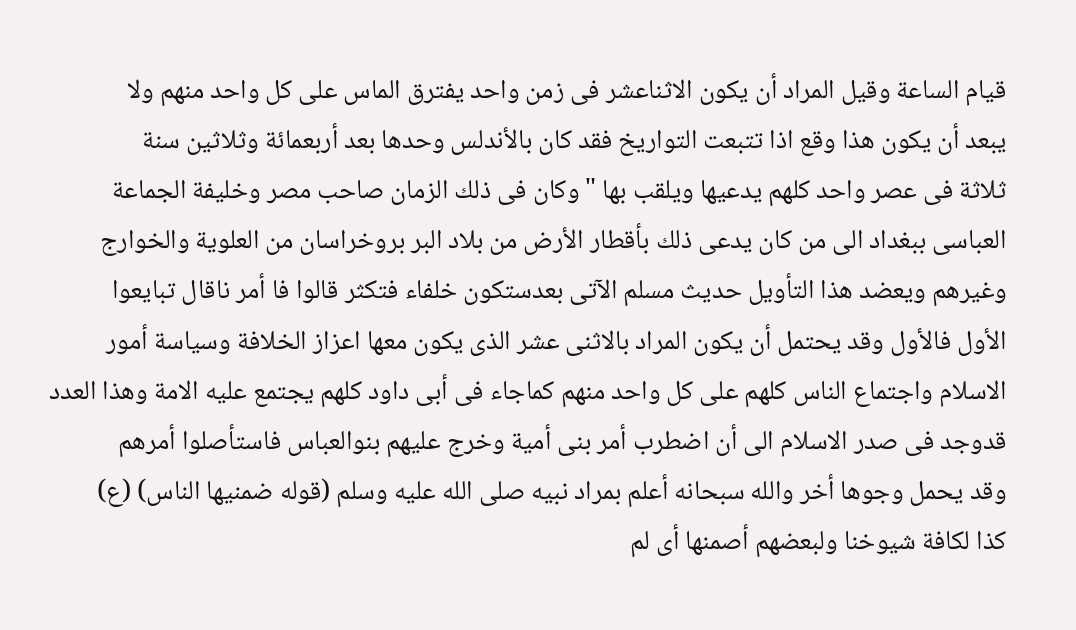قيام الساعة وقيل المراد أن يكون الاثناعشر فى زمن واحد يفترق الماس على كل واحد منهم ولا
يبعد أن يكون هذا وقع اذا تتبعت التواريخ فقد كان بالأندلس وحدها بعد أربعمائة وثلاثين سنة
ثلاثة فى عصر واحد كلهم يدعيها ويلقب بها " وكان فى ذلك الزمان صاحب مصر وخليفة الجماعة
العباسى ببغداد الى من كان يدعى ذلك بأقطار الأرض من بلاد البر بروخراسان من العلوية والخوارج
وغيرهم ويعضد هذا التأويل حديث مسلم الآتى بعدستكون خلفاء فتكثر قالوا فا أمر ناقال تبايعوا
الأول فالأول وقد يحتمل أن يكون المراد بالاثنى عشر الذى يكون معها اعزاز الخلافة وسياسة أمور
الاسلام واجتماع الناس كلهم على كل واحد منهم كماجاء فى أبى داود كلهم يجتمع عليه الامة وهذا العدد
قدوجد فى صدر الاسلام الى أن اضطرب أمر بنى أمية وخرج عليهم بنوالعباس فاستأصلوا أمرهم
وقد يحمل وجوها أخر والله سبحانه أعلم بمراد نبيه صلى الله عليه وسلم (قوله ضمنيها الناس) (ع)
كذا لكافة شيوخنا ولبعضهم أصمنها أى لم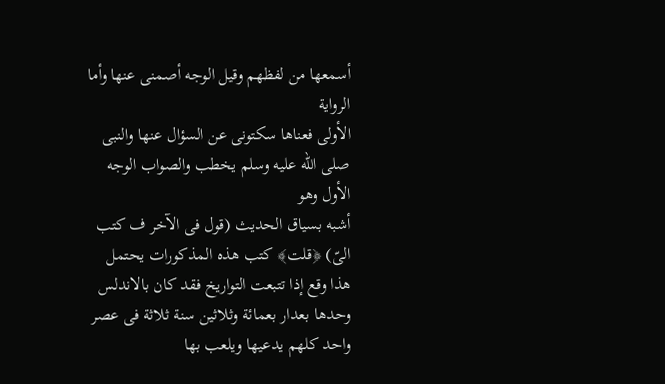أسمعها من لفظهم وقيل الوجه أصمنى عنها وأما الرواية
الأولى فعناها سكتونى عن السؤال عنها والنبى صلى الله عليه وسلم يخطب والصواب الوجه الأول وهو
أشبه بسياق الحديث (قول فى الآخر ف كتب الىّ) ﴿قلت﴾ كتب هذه المذكورات يحتمل
هذا وقع إذا تتبعت التواريخ فقد كان بالاندلس وحدها بعدار بعمائة وثلاثين سنة ثلاثة فى عصر
واحد كلهم يدعيها ويلعب بها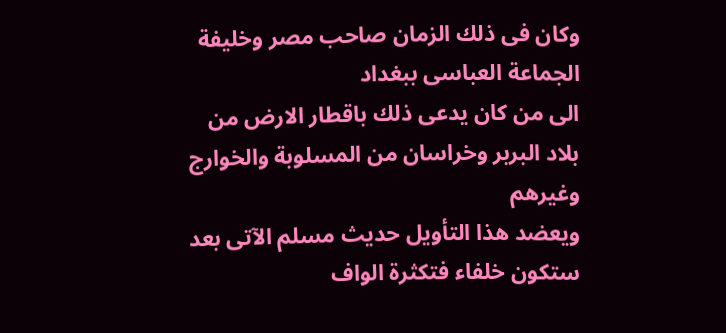وكان فى ذلك الزمان صاحب مصر وخليفة الجماعة العباسى ببغداد
الى من كان يدعى ذلك باقطار الارض من بلاد البربر وخراسان من المسلوبة والخوارج وغيرهم
ويعضد هذا التأويل حديث مسلم الآتى بعد ستكون خلفاء فتكثرة الواف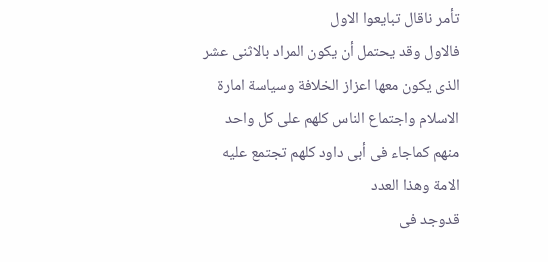تأمر ناقال تبايعوا الاول
فالاول وقد يحتمل أن يكون المراد بالاثنى عشر الذى يكون معها اعزاز الخلافة وسياسة امارة
الاسلام واجتماع الناس كلهم على كل واحد منهم كماجاء فى أبى داود كلهم تجتمع عليه الامة وهذا العدد
قدوجد فى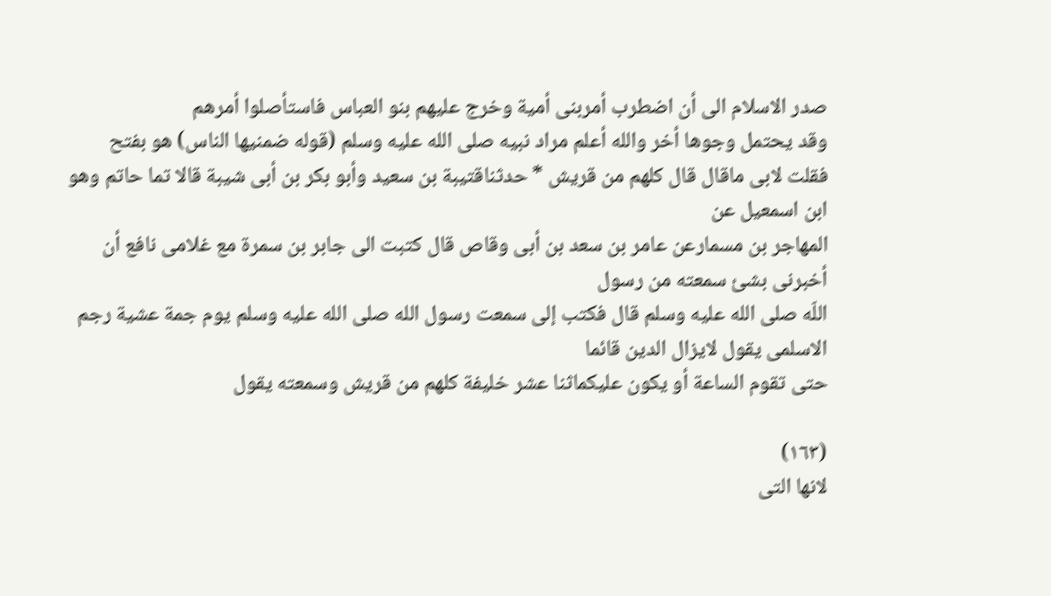صدر الاسلام الى أن اضطرب أمربنى أمية وخرج عليهم بنو العباس فاستأصلوا أمرهم
وقد يحتمل وجوها أخر والله أعلم مراد نبيه صلى الله عليه وسلم (قوله ضمنيها الناس) هو بفتح
فقلت لابى ماقال قال كلهم من قريش * حدثناقتيبة بن سعيد وأبو بكر بن أبى شيبة قالا تما حاتم وهو ابن اسمعيل عن
المهاجر بن مسمارعن عامر بن سعد بن أبى وقاص قال كتبت الى جابر بن سمرة مع غلامى نافع أن أخبرنى بشئ سمعته من رسول
اللّه صلى الله عليه وسلم قال فكتب إلى سمعت رسول الله صلى الله عليه وسلم يوم جمة عشية رجم الاسلمى يقول لايزال الدين قائما
حتى تقوم الساعة أو يكون عليكماثنا عشر خليفة كلهم من قريش وسمعته يقول

(١٦٣)
لانها التى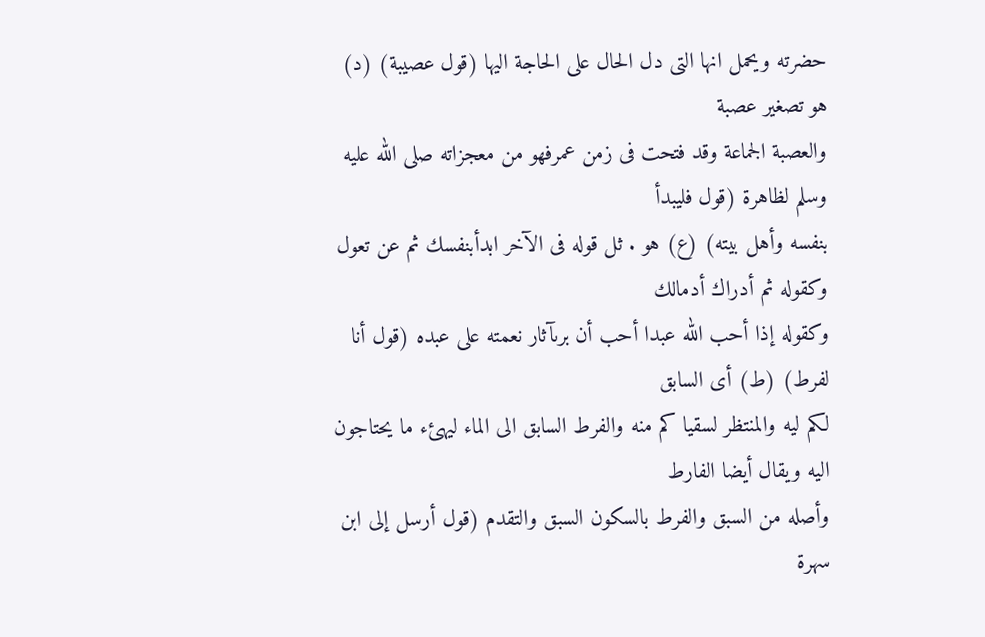حضرته ويحمل انها التى دل الحال على الحاجة اليها (قول عصيبة) (د) هو تصغير عصبة
والعصبة الجماعة وقد فتحت فى زمن عمرفهو من معجزاته صلى الله عليه وسلم لظاهرة (قول فليبدأ
بنفسه وأهل بيته) (ع) هو . ثل قوله فى الآخر ابدأبنفسك ثم عن تعول وكقوله ثم أدراك أدمالك
وكقوله إذا أحب الله عبدا أحب أن برىآثار نعمته على عبده (قول أنا لفرط) (ط) أى السابق
لكم ليه والمنتظر لسقيا كم منه والفرط السابق الى الماء ليهئء ما يحتاجون اليه ويقال أيضا الفارط
وأصله من السبق والفرط بالسكون السبق والتقدم (قول أرسل إلى ابن سهرة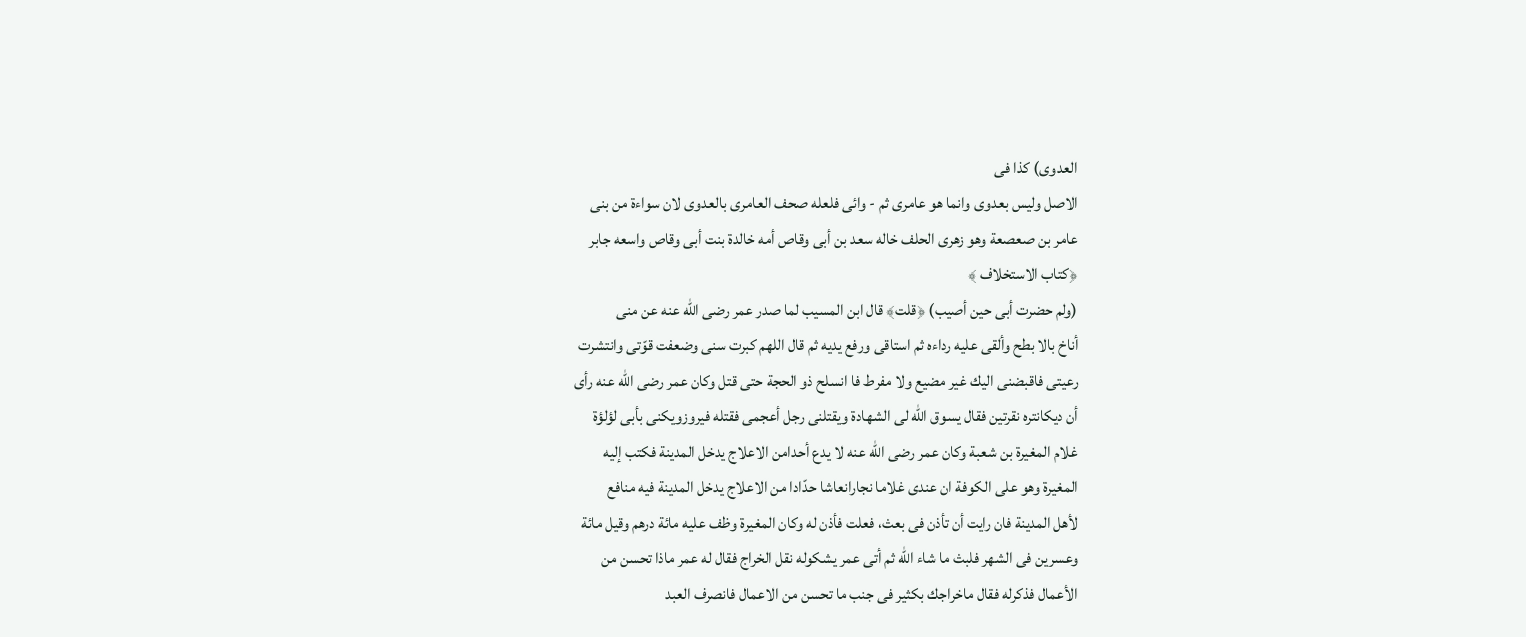العدوى) كذا فى
الاصل وليس بعدوى وانما هو عامرى ثم - وائى فلعله صحف العامرى بالعدوى لان سواءة من بنى
عامر بن صعصعة وهو زهرى الحلف خاله سعد بن أبى وقاص أمه خالدة بنت أبى وقاص واسعه جابر
﴿كتاب الاستخلاف ﴾
(ولم حضرت أبى حين أصيب) ﴿قلت﴾ قال ابن المسيب لما صدر عمر رضى الله عنه عن منى
أناخ بالا بطح وألقى عليه رداءه ثم استاقى ورفع يديه ثم قال اللهم كبرت سنى وضعفت قوّتى وانتشرت
رعيتى فاقبضنى اليك غير مضيع ولا مفرط فا انسلح ذو الحجة حتى قتل وكان عمر رضى الله عنه رأى
أن ديكانتره نقرتين فقال يسوق الله لى الشهادة ويقتلنى رجل أعجمى فقتله فيروزويكنى بأبى لؤلؤة
غلام المغيرة بن شعبة وكان عمر رضى الله عنه لا يدع أحدامن الاعلاج يدخل المدينة فكتب إليه
المغيرة وهو على الكوفة ان عندى غلاما نجارانعاشا حدّادا من الاعلاج يدخل المدينة فيه منافع
لأهل المدينة فان رايت أن تأذن فى بعث، فعلت فأذن له وكان المغيرة وظف عليه مائة درهم وقيل مائة
وعسرين فى الشهر فلبث ما شاء الله ثم أتى عمر يشكوله نقل الخراج فقال له عمر ماذا تحسن من
الأعمال فذكرله فقال ماخراجك بكثير فى جنب ما تحسن من الاعمال فانصرف العبد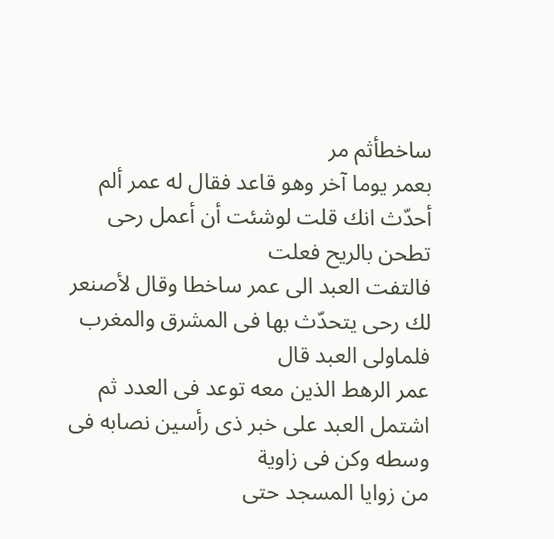ساخطأثم مر
بعمر يوما آخر وهو قاعد فقال له عمر ألم أحدّث انك قلت لوشئت أن أعمل رحى تطحن بالريح فعلت
فالتفت العبد الى عمر ساخطا وقال لأصنعر لك رحى يتحدّث بها فى المشرق والمغرب فلماولى العبد قال
عمر الرهط الذين معه توعد فى العدد ثم اشتمل العبد على خبر ذى رأسين نصابه فى وسطه وكن فى زاوية
من زوايا المسجد حتى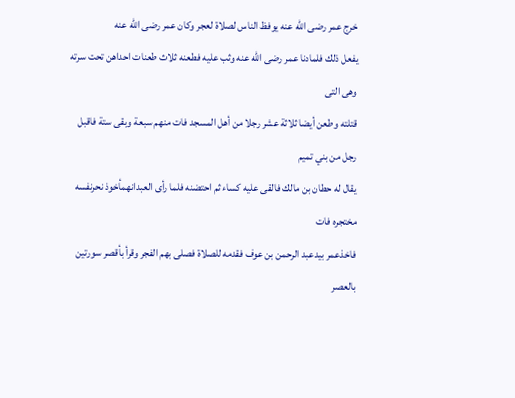خرج عمر رضى الله عنه يوفظ الناس لصلاة لعجر وكان عمر رضى الله عنه
يفعل ذلك فلمادنا عمر رضى الله عنه وثب عليه فطعنه ثلاث طعنات احداهن تحت سرته وهى التى
قتلته وطعن أيضا ثلاثة عشر رجلا من أهل المسجد فات منهم سبعة وبقى ستة فاقبل رجل من بني تميم
يقال له حطان بن مالك فالقى عليه كساء ثم احتضنه فلما رأى العبدانهمأخوذ نحرنفسه مختجره فات
فاخذعمر بيدعبد الرحمن بن عوف فقدمه للصلاة فصلى بهم الفجر وقرأ بأقصر سورتين بالعصر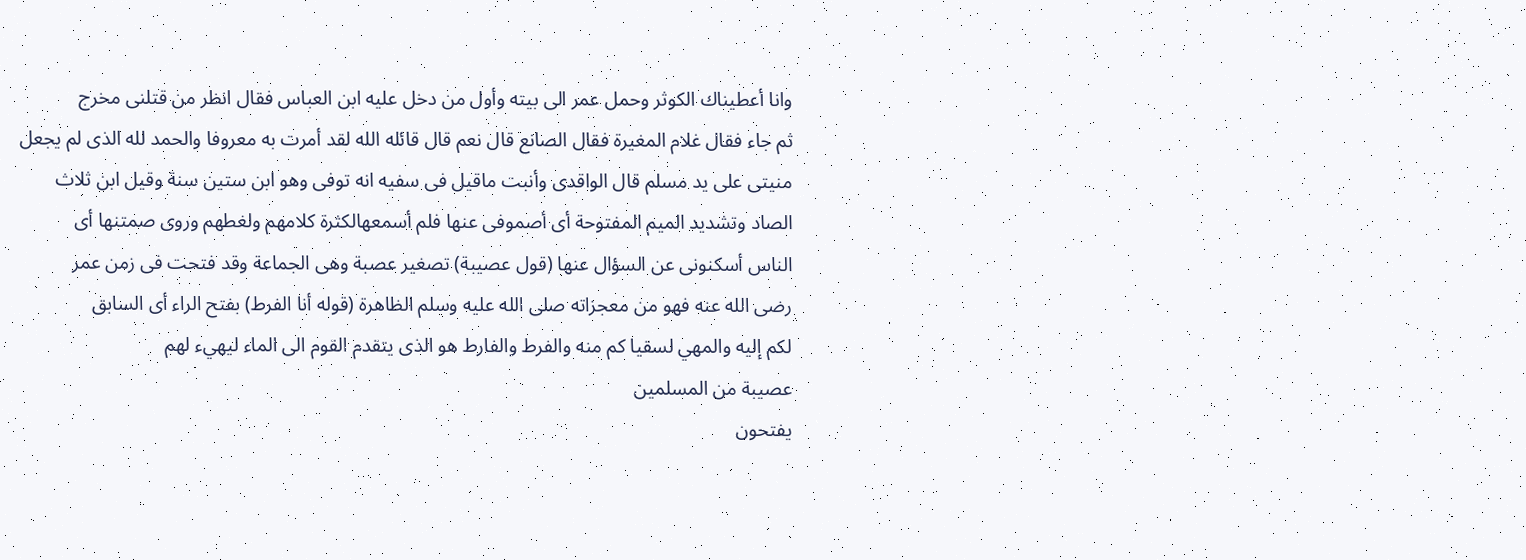وانا أعطيناك الكوثر وحمل عمر الى بيته وأول من دخل عليه ابن العباس فقال انظر من قتلنى مخرج
ثم جاء فقال غلام المغيرة فقال الصانع قال نعم قال قائله الله لقد أمرت به معروفا والحمد لله الذى لم يجعل
منيتى على يد مسلم قال الواقدى وأنبت ماقيل فى سفيه انه توفى وهو ابن ستين سنة وقيل ابن ثلاث
الصاد وتشديد الميم المفتوحة أى أصموفى عنها فلم أسمعهالكثرة كلامهم ولغطهم وروى صمتنها أى
الناس أسكنونى عن السؤال عنها (قول عصيبة) تصغير عصبة وهى الجماعة وقد فتحت فى زمن عمر
رضى الله عنه فهو من معجزاته صلى الله عليه وسلم الظاهرة (قوله أنا الفرط) بفتح الراء أى السابق
لكم إليه والمهي لسقيا كم منه والفرط والفارط هو الذى يتقدم القوم الى الماء ليهيء لهم
عصيبة من المسلمين
يفتحون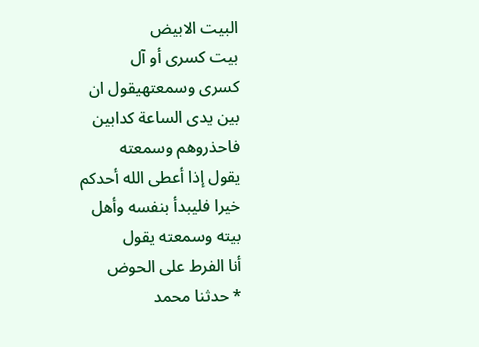البيت الابيض
بيت كسرى أو آل
کسری وسمعتهيقول ان
بين يدى الساعة كدابين
فاحذروهم وسمعته
يقول إذا أعطى الله أحدكم
خيرا فليبدأ بنفسه وأهل
بيته وسمعته يقول
أنا الفرط على الحوض
* حدثنا محمد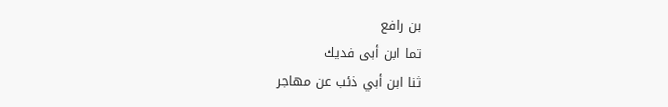بن رافع
تما ابن أبى فديك
ثنا ابن أبي ذئب عن مهاجر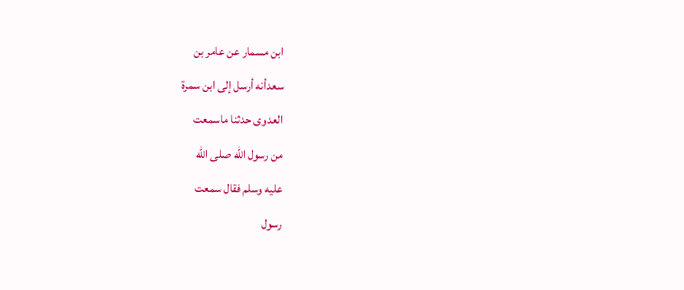ابن مسمار عن عامر بن
سعدأنه أرسل إلى ابن سمرة
العدوى حدثنا ماسمعت
من رسول الله صلى الله
عليه وسلم فقال سمعت
رسول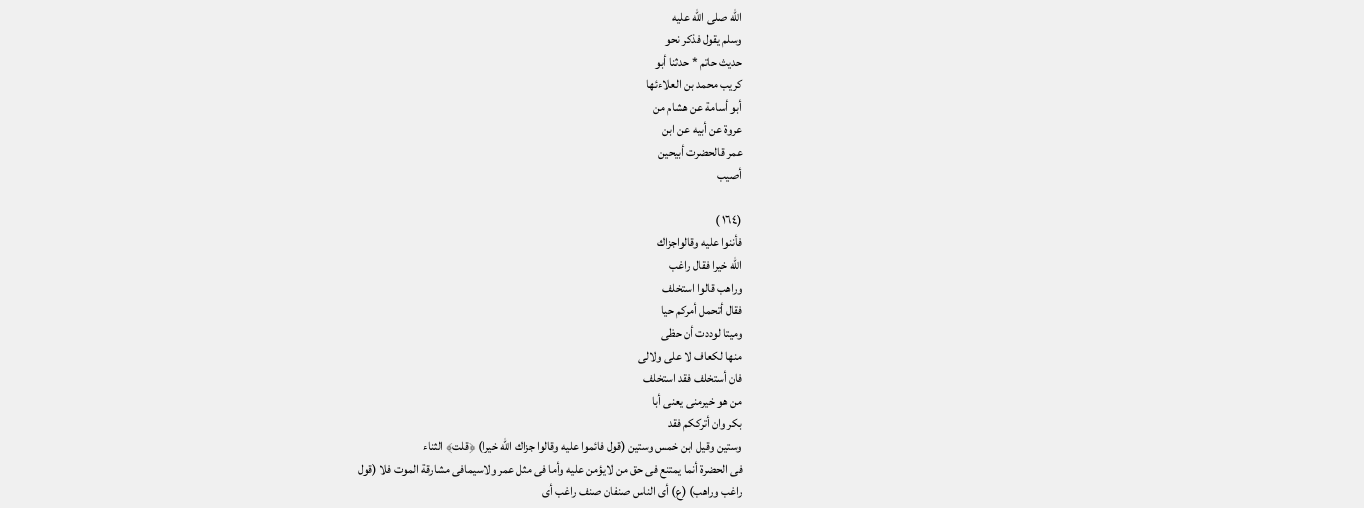الله صلى الله عليه
وسلم يقول فذكر نحو
حديث حاتم * حدثنا أبو
كريب محمد بن العلاءئها
أبو أسامة عن هشام من
عروة عن أبيه عن ابن
عمر قالحضرت أبیحین
أصيب

(١٦٤ )
فأننوا عليه وقالواجزاك
الله خيرا فقال راغب
وراهب قالوا استخلف
فقال أتحمل أمركم حيا
وميتا لوددت أن حظى
منها لكعاف لا على ولالى
فان أستخلف فقد استخلف
من هو خيرمنى يعنى أبا
بكر وان أترككم فقد
وستين وقيل ابن خمس وستين (قول فائموا عليه وقالوا جزاك الله خيرا) ﴿قلت﴾ الثناء
فى الحضرة أنما يمتنع فى حق من لايؤمن عليه وأما فى مثل عمر ولاسيمافى مشارقة الموت فلا (قول
راغب وراهب) (ع) أى الناس صنفان صنف راغب أى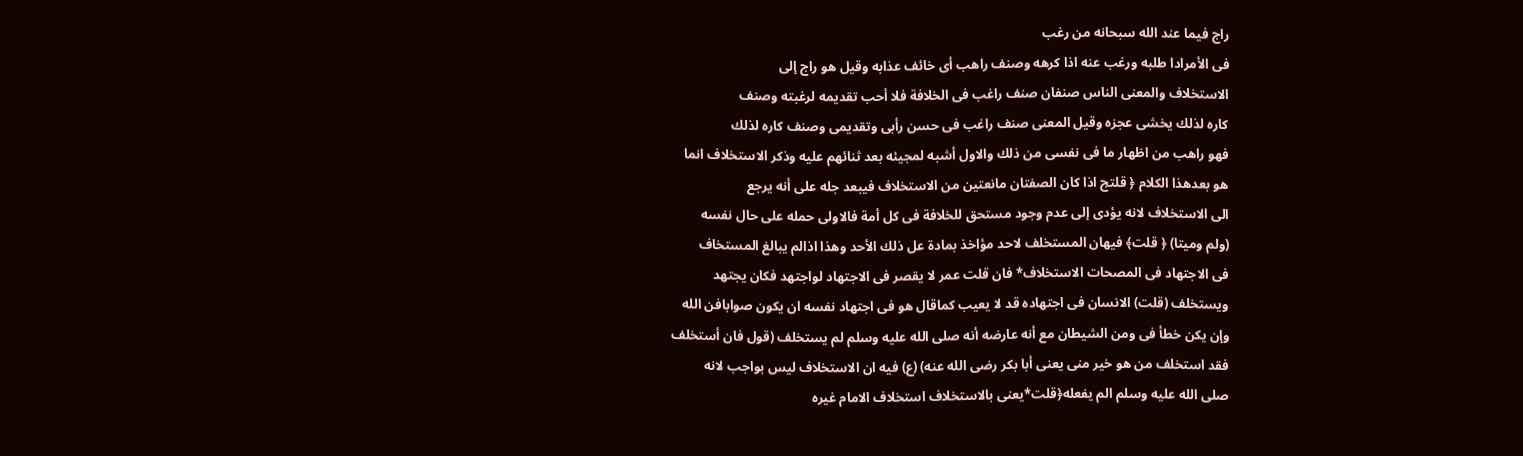راج فيما عند الله سبحانه من رغب
فى الأمرادا طلبه ورغب عنه اذا كرهه وصنف راهب أى خائف عذابه وقيل هو راج إلى
الاستخلاف والمعنى الناس صنفان صنف راغب فى الخلافة فلا أحب تقديمه لرغبته وصنف
كاره لذلك يخشى عجزه وقيل المعنى صنف راغب فى حسن رأبى وتقديمى وصنف كاره لذلك
فهو راهب من اظهار ما فى نفسى من ذلك والاول أشبه لمجيئه بعد ثنائهم عليه وذكر الاستخلاف انما
هو بعدهذا الكلام ﴿ قلتج اذا كان الصفتان مانعتين من الاستخلاف فيبعد جله على أنه يرجع
الى الاستخلاف لانه يؤدى إلى عدم وجود مستحق للخلافة فى كل أمة فالاولى حمله على حال نفسه
(ولم وميتا) ﴿ قلت﴾ فيهان المستخلف لاحد مؤاخذ بمادة عل ذلك الأحد وهذا اذالم يبالغ المستخاف
فى الاجتهاد فى المصحات الاستخلاف* فان قلت عمر لا يقصر فى الاجتهاد لواجتهد فكان يجتهد
ويستخلف (قلت) الانسان فى اجتهاده قد لا يعيب كماقال هو فى اجتهاد نفسه ان يكون صوابافن الله
وإن يكن خطأ فى ومن الشيطان مع أنه عارضه أنه صلى الله عليه وسلم لم يستخلف (قول فان أستخلف
فقد استخلف من هو خير منى يعنى أبا بكر رضى الله عنه) (ع) فيه ان الاستخلاف ليس بواجب لانه
صلى الله عليه وسلم الم يفعله﴿قلت*يعنى بالاستخلاف استخلاف الامام غيره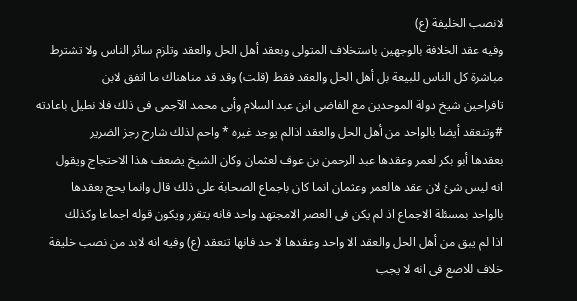لانصب الخليفة (ع)
وفيه عقد الخلافة بالوجهين باستخلاف المتولى وبعقد أهل الحل والعقد وتلزم سائر الناس ولا تشترط
مباشرة كل الناس للبيعة بل أهل الحل والعقد فقط (قلت) وقد قد مناهناك ما اتفق لابن
تافراحين شيخ دولة الموحدين مع الفاضى ابن عبد السلام وأبى محمد الآجمى فى ذلك فلا نطيل باعادته
#وتنعقد أيضا بالواحد من أهل الحل والعقد اذالم يوجد غيره * واحم لذلك شارح رجز الضرير
بعقدها أبو بكر لعمر وعقدها عبد الرحمن بن عوف لعثمان وكان الشيخ يضعف هذا الاحتجاج ويقول
انه ليس شئ لان عقد هالعمر وعثمان انما كان باجماع الصحابة على ذلك قال وانما يحج بعقدها
بالواحد بمسئلة الاجماع اذ لم يكن فى العصر الامجتهد واحد فانه يتقرر ويكون قوله اجماعا وكذلك
اذا لم يبق من أهل الحل والعقد الا واحد وعقدها لا حد فانها تنعقد (ع) وفيه انه لابد من نصب خليفة
خلاف للاصع فى انه لا يجب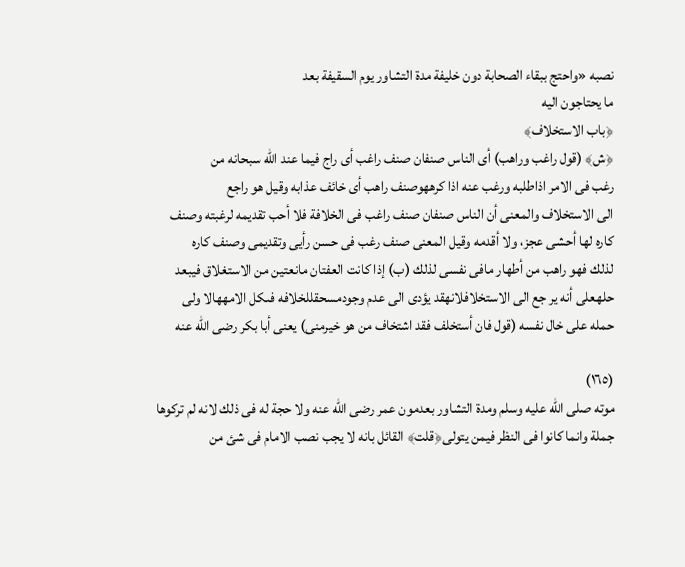نصبه «واحتج ببقاء الصحابة دون خليفة مدة التشاور يوم السقيفة بعد
ما يحتاجون اليه
﴿باب الاستخلاف﴾
﴿ش﴾ (قول راغب وراهب) أى الناس صنفان صنف راغب أى راج فيما عند الله سبحانه من
رغب فى الامر اذاطلبه ورغب عنه اذا كرههوصنف راهب أى خائف عذابه وقيل هو راجع
الى الاستخلاف والمعنى أن الناس صنفان صنف راغب فى الخلافة فلا أحب تقديمه لرغبته وصنف
كاره لها أحشى عجز، ولا أقدمه وقيل المعنى صنف رغب فى حسن رأيى وتقديمى وصنف كاره
لذلك فهو راهب من أطهار مافى نفسى لذلك (ب) إذا كانت العفتان مانعتين من الاستغلاق فيبعد
حلهعلى أنه یر جع الى الاستخلافلانهقد يؤدى الى عدم وجودمسحقللخلافه فىكل الامههالا ولى
حمله على خال نفسه (قول فان أستخلف فقد اشتخاف من هو خيرمنى) يعنى أبا بكر رضى الله عنه

(١٦٥)
موته صلى الله عليه وسلم ومدة التشاور بعدمون عمر رضى الله عنه ولا حجة له فى ذلك لانه لم تركوها
جملة وانما كانوا فى النظر فيمن يتولى﴿قلت﴾ القائل بانه لا يجب نصب الامام فى شئ من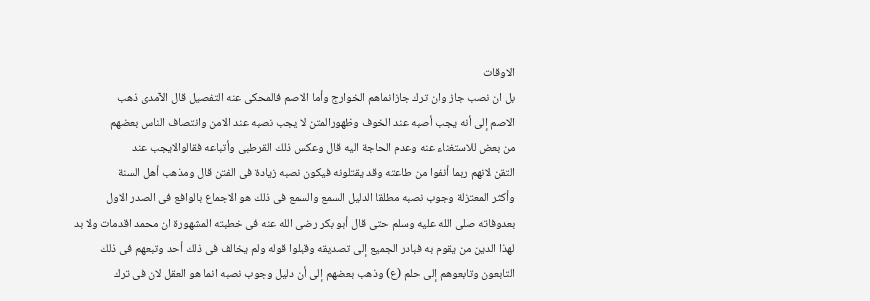الاوقات
بل ان نصب جاز وان ترك جازانماهم الخوارج وأما الاصم فالمحكى عنه التفصيل قال الآمدى ذهب
الاصم إلى أنه يجب أصبه عند الخوف وظهورالمتن لا يجب نصبه عند الامن وانتصاف الناس بعضهم
من بعض للاستغناء عنه وعدم الحاجة اليه قال وعكس ذلك القرطبى وأتباعه فقالوالايجب عند
التقن لانهم ربما أنفوا من طاعته وقد يقتلونه فيكون نصبه زيادة فى الفتن قال ومذهب أهل السنة
وأكثر المعتزلة وجوب نصبه مطلقا الدليل السمع والسمع فى ذلك هو الاجماع بالوافع فى الصدر الاول
بعدوفاته صلى الله عليه وسلم حتى قال أبو بكر رضى الله عنه فى خطبته المشهورة ان محمد اقدمات ولا بد
لهذا الدين من يقوم به فبادر الجميع إلى تصديقه وقبلوا قوله ولم يخالف فى ذلك أحد وتبعهم فى ذلك
التابعون وتابعوهم إلى حلم (ع) وذهب بعضهم إلى أن دليل وجوب نصبه انما هو العقل لان فى ترك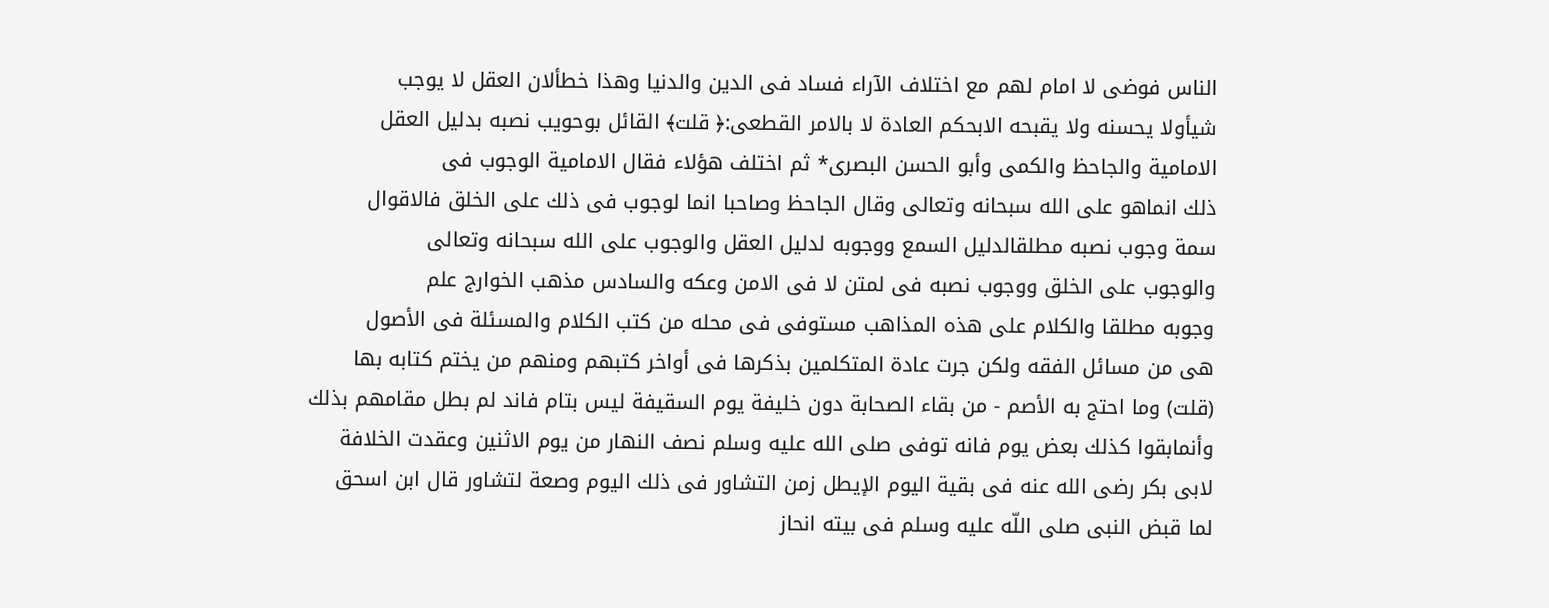الناس فوضى لا امام لهم مع اختلاف الآراء فساد فى الدين والدنيا وهذا خطألان العقل لا يوجب
شيأولا يحسنه ولا يقبحه الابحكم العادة لا بالامر القطعى:﴿ قلت﴾ القائل بوحويب نصبه بدليل العقل
الامامية والجاحظ والكمى وأبو الحسن البصرى* ثم اختلف هؤلاء فقال الامامية الوجوب فى
ذلك انماهو على الله سبحانه وتعالى وقال الجاحظ وصاحبا انما لوجوب فى ذلك على الخلق فالاقوال
سمة وجوب نصبه مطلقالدليل السمع ووجوبه لدليل العقل والوجوب على الله سبحانه وتعالى
والوجوب على الخلق ووجوب نصبه فى لمتن لا فى الامن وعكه والسادس مذهب الخوارج علم
وجوبه مطلقا والكلام على هذه المذاهب مستوفى فى محله من كتب الكلام والمسئلة فى الأصول
هى من مسائل الفقه ولكن جرت عادة المتكلمين بذكرها فى أواخر كتبهم ومنهم من يختم كتابه بها
(قلت) وما احتج به الأصم - من بقاء الصحابة دون خليفة يوم السقيفة ليس بتام فاند لم بطل مقامهم بذلك
وأنمابقوا كذلك بعض يوم فانه توفى صلى الله عليه وسلم نصف النهار من يوم الاثنين وعقدت الخلافة
لابى بكر رضى الله عنه فى بقية اليوم الإيطل زمن التشاور فى ذلك اليوم وصعة لتشاور قال ابن اسحق
لما قبض النبى صلى اللّه عليه وسلم فى بيته انحاز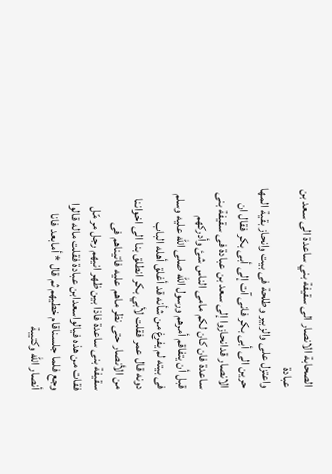الصحابة الانصار الى سقيفة بني ساعدة الى سعد بن عبادة
واعتزل على والزبير وطلحة فى بيت وانحاز بقية المها حرين الى أبى بكر فانى آت إلى أبى بكر فقال ان
الانصار قدانحازوا إلى سعد بن عبادة فى سقيفة بنى ساعدة فان كان لكم مامى الناس شئ وأدركهم
قبل أن يتفاقم أمرهم ورسول الله صلى الله عليه وسلم فى بيته لم يفرغ من شأنه قد أغلق أهله الباب
دونه قال عمر فقلت لأبي بكر انطلق بنا الى اخواننا من الأنصار حتى نظر ماهم عليه فاتيناهم فى
سقيفة بنى ساعدة فاذا بين ظهر انيهم رجل مر مّل فقات من هذه فيالواسعدابن عبادة فقلت ماله قالوا
وجع فلما جلسناقام خطيهم ثم قال * أمابعد فانا أنصار الله وكتيبة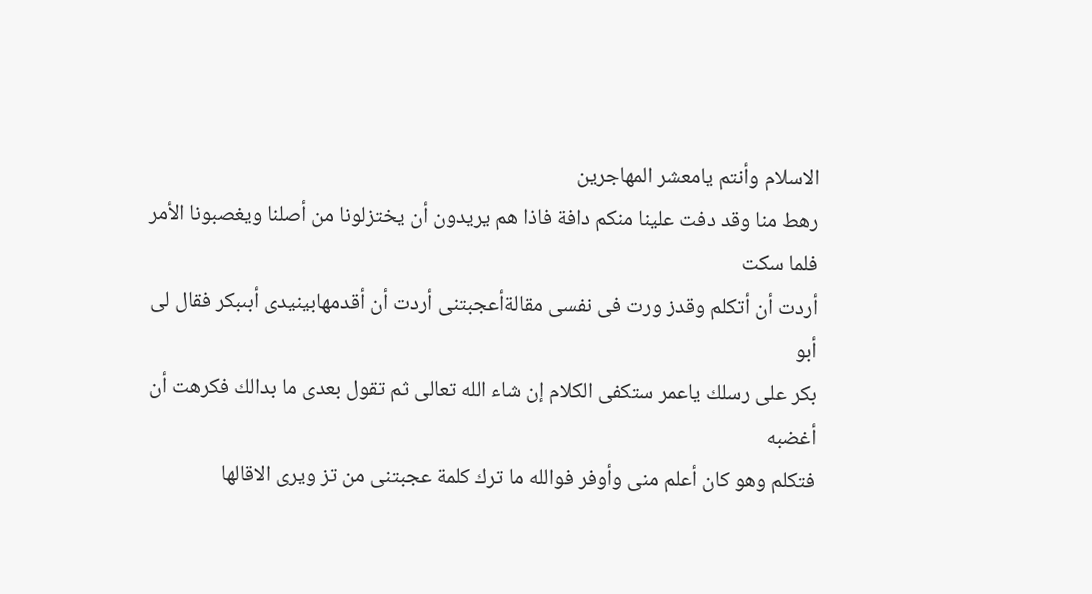الاسلام وأنتم يامعشر المهاجرين
رهط منا وقد دفت علينا منكم دافة فاذا هم يريدون أن يختزلونا من أصلنا ويغصبونا الأمر فلما سكت
أردت أن أتكلم وقدز ورت فى نفسی مقالةأعجبتنى أردت أن أقدمهابینیدی أبىبكر فقال لى أبو
بكر على رسلك ياعمر ستكفى الكلام إن شاء الله تعالى ثم تقول بعدى ما بدالك فكرهت أن أغضبه
فتكلم وهو كان أعلم منى وأوفر فوالله ما ترك كلمة عجبتنى من تز ويرى الاقالها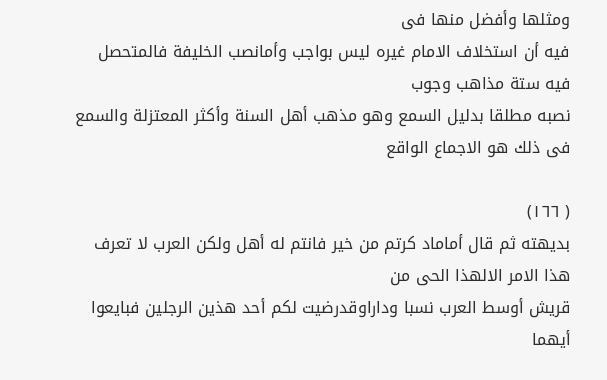ومثلها وأفضل منها فى
فيه أن استخلاف الامام غيره ليس بواجب وأمانصب الخليفة فالمتحصل فيه ستة مذاهب وجوب
نصبه مطلقا بدليل السمع وهو مذهب أهل السنة وأكثر المعتزلة والسمع فى ذلك هو الاجماع الواقع

( ١٦٦)
بديهته ثم قال أماماد كرتم من خير فانتم له أهل ولكن العرب لا تعرف هذا الامر الالهذا الحى من
قريش أوسط العرب نسبا وداراوقدرضيت لكم أحد هذين الرجلين فبايعوا أيهما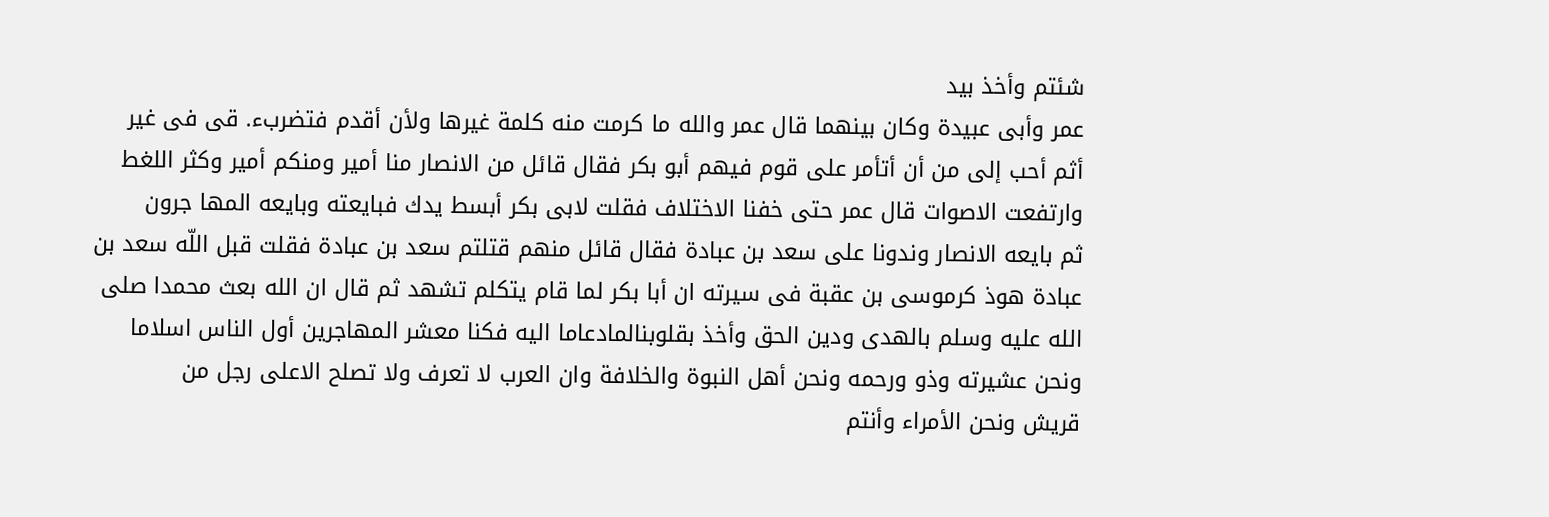شئتم وأخذ بيد
عمر وأبى عبيدة وكان بينهما قال عمر والله ما كرمت منه كلمة غيرها ولأن أقدم فتضربء. قى فى غير
أثم أحب إلى من أن أتأمر على قوم فيهم أبو بكر فقال قائل من الانصار منا أمير ومنكم أمير وكثر اللغط
وارتفعت الاصوات قال عمر حتى خفنا الاختلاف فقلت لابى بكر أبسط يدك فبايعته وبايعه المها جرون
ثم بايعه الانصار وندونا على سعد بن عبادة فقال قائل منهم قتلتم سعد بن عبادة فقلت قبل اللّه سعد بن
عبادة هوذ كرموسى بن عقبة فى سيرته ان أبا بكر لما قام يتكلم تشهد ثم قال ان الله بعث محمدا صلى
الله عليه وسلم بالهدى ودين الحق وأخذ بقلوبنالمادعاما اليه فكنا معشر المهاجرين أول الناس اسلاما
ونحن عشيرته وذو ورحمه ونحن أهل النبوة والخلافة وان العرب لا تعرف ولا تصلح الاعلى رجل من
قريش ونحن الأمراء وأنتم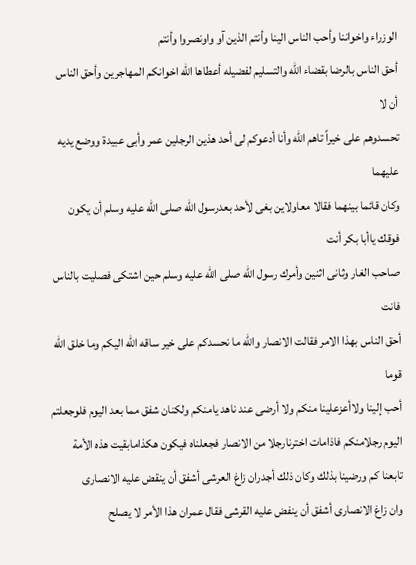الوزراء واخواننا وأحب الناس الينا وأنتم الذين آو واونصروا وأنتم
أحق الناس بالرضا بقضاء الله والتسليم لفضيله أعطاها الله اخوانكم المهاجرين وأحق الناس أن لا
تحسدوهم على خيراً تاهم الله وأنا أدعوكم لى أحد هذين الرجلين عمر وأبى عبيدة ووضع يديه عليهما
وكان قائما بينهما فقالا معاولاين بغى لأحد بعدرسول الله صلى اللّه عليه وسلم أن يكون فوقك ياأبا بكر أنت
صاحب الغار وثانى اثنين وأمرك رسول الله صلى الله عليه وسلم حين اشتكى فصليت بالناس فانت
أحق الناس بهذا الامر فقالت الانصار والله ما نحسدكم على خير ساقه الله اليكم وما خلق الله قوما
أحب إلينا ولاأعزعلينا منكم ولا أرضى عند ناهد يامنكم ولكنان شفق مما بعد اليوم فلوجعلتم
اليوم رجلامنكم فاذامات اخترنارجلا من الانصار فجعلناه فيكون هكذامابقيت هذه الأمة
تابعنا كم ورضينا بذلك وكان ذلك أجدران زاغ العرشى أشفق أن ينقض عليه الانصارى
وان زاغ الانصارى أشفق أن ينفض عليه القرشى فقال عمران هذا الأمر لا يصلح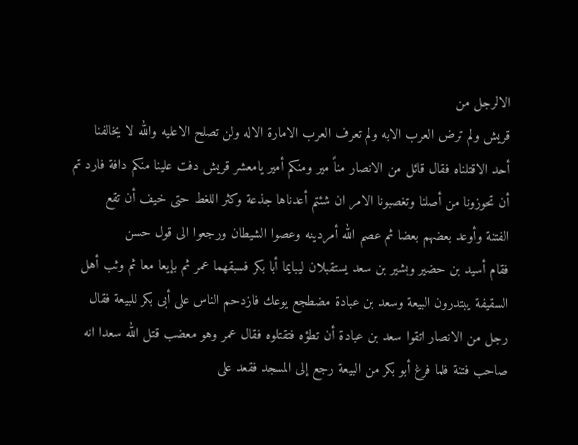الالرجل من
قريش ولم ترض العرب الابه ولم تعرف العرب الامارة الاله ولن تصلح الاعليه والله لا يخالفنا
أحد الاقتلناه فقال قائل من الانصار مناً مير ومنكم أمير يامعشر قريش دفت علينا منكم دافة فارد تم
أن تحوزونا من أصلنا وتغصبونا الامر ان شئتم أعدناها جذعة وكثر اللغط حتى خيف أن تقع
الفتنة وأوعد بعضهم بعضا ثم عصم الله أمردينه وعصوا الشيطان ورجعوا الى قول حسن
فقام أسيد بن حضير وبشير بن سعد يستقبلان ليبايما أبا بكر فسبقهما عمر ثم بإيعا معا ثم وثب أهل
السقيفة يبتدرون البيعة وسعد بن عبادة مضطجع يوعك فازدحم الناس على أبى بكر للبيعة فقال
رجل من الانصار اتقوا سعد بن عبادة أن تطؤه فتقتلوه فقال عمر وهو معضب قتل الله سعدا انه
صاحب فتنة فلما فرغ أبو بكر من البيعة رجع إلى المسجد فقعد على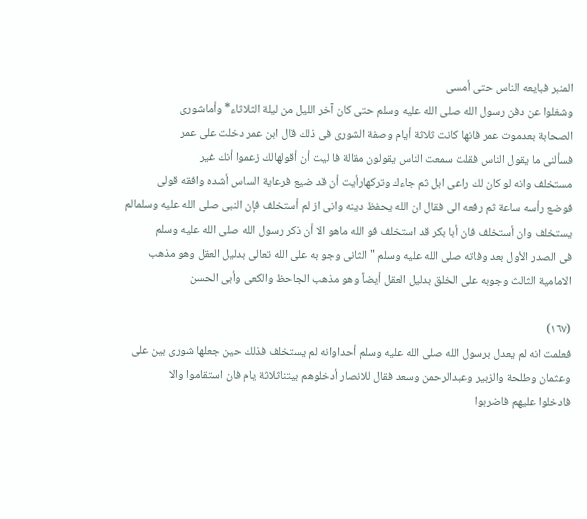المنبر فبايعه الناس حتى أمسى
وشغلوا عن دفن رسول الله صلى الله عليه وسلم حتى كان آخر الليل من ليلة الثلاثاء* وأماشورى
الصحابة بعدموت عمر فانها كانت ثلاثة أيام وصفة الشورى فى ذلك قال ابن عمر دخلت على عمر
فسألنى ما يقول الناس فقلت سمعت الناس يقولون مقالة فا ليت أن أقولهالك زعموا أنك غير
مستخلف وانه لو كان لك راعى ابل ثم جاءك وتركهارأيت أن قد ضيع فرعاية الساس أشده وافقه قولى
فوضع رأسه ساعة ثم رفعه الى فقال ان الله يحفظ دينه وانى از لم أستخلف فإن النبى صلى الله عليه وسلمالم
يستخلف وان أستخلف فان أبا بكر قد استخلف فو الله ماهو الا أن ذكر رسول الله صلى الله عليه وسلم
فى الصدر الأول بعد وفاته صلى الله عليه وسلم " الثانى وجو به على الله تعالى بدليل العقل وهو مذهب
الامامية الثالث وجوبه على الخلق بدليل العقل أيضاً وهو مذهب الجاحظ والكعى وأبى الحسن

(١٦٧)
فعلمت انه لم يعدل برسول الله صلى الله عليه وسلم أحداوانه لم يستخلف فذلك حين جعلها شورى بين على
وعثمان وطلحة والزبير وعبدالرحمن وسعد فقال للانصار أدخلوهم بيتناثلاثة يام فان استقاموا والا
فادخلوا عليهم فاضربوا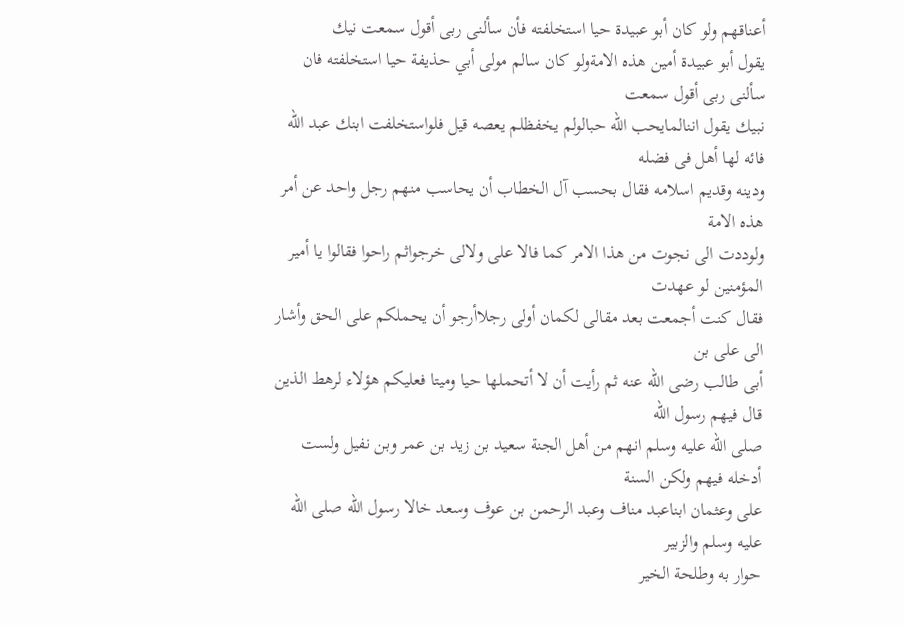أعناقهم ولو كان أبو عبيدة حيا استخلفته فأن سألنى ربى أقول سمعت نيك
يقول أبو عبيدة أمين هذه الامةولو كان سالم مولى أبي حذيفة حيا استخلفته فان سألنى ربى أقول سمعت
نبيك يقول اننالمايحب الله حبالولم يخفظلم يعصه قيل فلواستخلفت ابنك عبد الله فائه لها أهل فى فضله
ودينه وقديم اسلامه فقال بحسب آل الخطاب أن يحاسب منهم رجل واحد عن أمر هذه الامة
ولوددت الى نجوت من هذا الامر كما فالا على ولالى خرجواثم راحوا فقالوا يا أمير المؤمنين لو عهدت
فقال كنت أجمعت بعد مقالى لكمان أولى رجلاأرجو أن يحملكم على الحق وأشار الى على بن
أبى طالب رضى الله عنه ثم رأيت أن لا أتحملها حيا وميتا فعليكم هؤلاء لرهط الذين قال فيهم رسول الله
صلى الله عليه وسلم انهم من أهل الجنة سعيد بن زيد بن عمر وبن نفيل ولست أدخله فيهم ولكن السنة
على وعثمان ابناعبد مناف وعبد الرحمن بن عوف وسعد خالا رسول الله صلى الله عليه وسلم والزبير
حوار به وطلحة الخير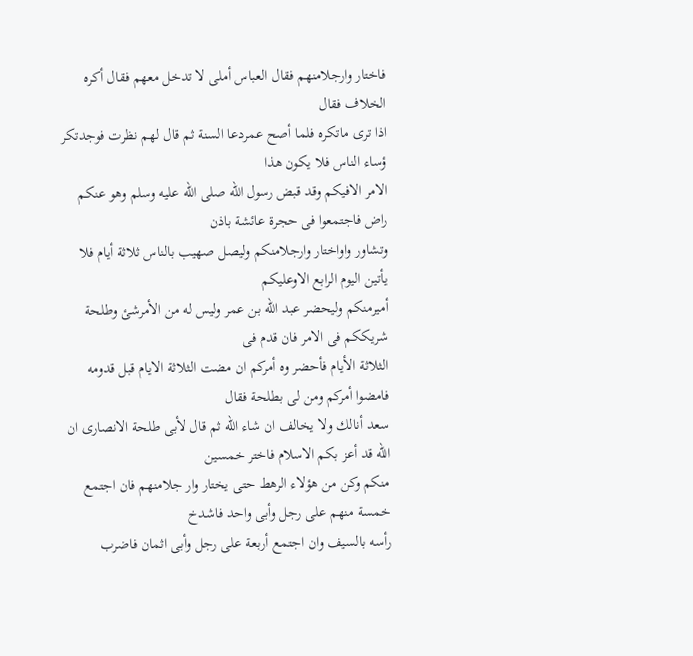فاختار وارجلامنهم فقال العباس أملى لا تدخل معهم فقال أكره الخلاف فقال
اذا ترى ماتكره فلما أصح عمردعا السنة ثم قال لهم نظرت فوجدتكر ؤساء الناس فلا يكون هذا
الامر الافيكم وقد قبض رسول الله صلى الله عليه وسلم وهو عنكم راض فاجتمعوا فى حجرة عائشة باذن
وتشاور واواختار وارجلامنكم وليصل صهيب بالناس ثلاثة أيام فلا يأتين اليوم الرابع الاوعليكم
أميرمنكم وليحضر عبد الله بن عمر وليس له من الأمرشئ وطلحة شريككم فى الامر فان قدم فى
الثلاثة الأيام فأحضر وه أمركم ان مضت الثلاثة الايام قبل قدومه فامضوا أمركم ومن لى بطلحة فقال
سعد أنالك ولا يخالف ان شاء الله ثم قال لأبى طلحة الانصارى ان الله قد أعز بكم الاسلام فاختر خمسين
منكم وكن من هؤلاء الرهط حتى يختار وار جلامنهم فان اجتمع خمسة منهم على رجل وأبى واحد فاشدخ
رأسه بالسيف وان اجتمع أربعة على رجل وأبى اثمان فاضرب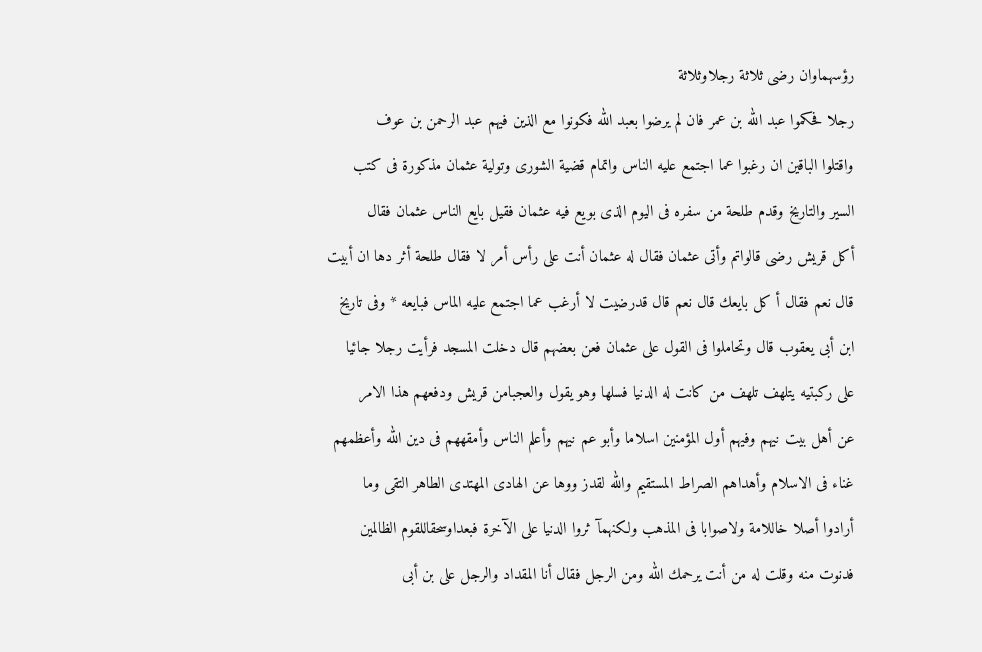رؤسهماوان رضى ثلاثة رجلاوثلاثة
رجلا فحكموا عبد الله بن عمر فان لم يرضوا بعبد الله فكونوا مع الذين فيهم عبد الرحمن بن عوف
واقتلوا الباقين ان رغبوا عما اجتمع عليه الناس واتمام قضية الشورى وتولية عثمان مذكورة فى كتب
السير والتاريخ وقدم طلحة من سفره فى اليوم الذى بويع فيه عثمان فقيل بايع الناس عثمان فقال
أكل قريش رضى قالواتم وأتى عثمان فقال له عثمان أنت على رأس أمر لا فقال طلحة أثر دها ان أبيت
قال نعم فقال أ كل بايعك قال نعم قال قدرضيت لا أرغب عما اجتمع عليه الماس فبايعه * وفى تاريخ
ابن أبى يعقوب قال وتحاملوا فى القول على عثمان فعن بعضهم قال دخلت المسجد فرأيت رجلا جائيا
على ركبتيه يتلهف تلهف من كانت له الدنيا فسلها وهو يقول والعجبامن قريش ودفعهم هذا الامر
عن أهل بيت نيهم وفيهم أول المؤمنين اسلاما وأبو عم نيهم وأعلم الناس وأمقههم فى دين الله وأعظمهم
غناء فى الاسلام وأهداهم الصراط المستقيم والله لقدز ووها عن الهادى المهتدى الطاهر التقى وما
أرادوا أصلا خاللامة ولاصوابا فى المذهب ولكنهمآ ثروا الدنيا على الآخرة فبعداوسحقاللقوم الظالمين
فدنوت منه وقلت له من أنت يرحمك الله ومن الرجل فقال أنا المقداد والرجل على بن أبى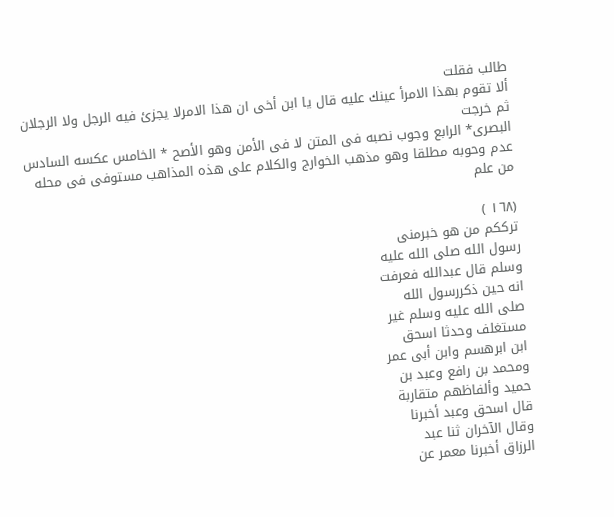طالب فقلت
ألا تقوم بهذا الامرأ عينك عليه قال يا ابن أخى ان هذا الامرلا يجزئ فيه الرجل ولا الرجلان ثم خرجت
البصرى* الرابع وجوب نصبه فى المتن لا فى الأمن وهو الأصح * الخامس عكسه السادس
عدم وحوبه مطلقا وهو مذهب الخوارج والكلام على هذه المذاهب مستوفى فى محله من علم

(١٦٨ )
ترككم من هو خبرمنى
رسول الله صلى الله عليه
وسلم قال عبدالله فعرفت
انه حين ذكررسول الله
صلى الله عليه وسلم غير
مستغلف وحدثا اسحق
ابن ابرهسم وابن أبى عمر
ومحمد بن رافع وعبد بن
حميد وألفاظهم متقاربة
قال اسحق وعبد أخبرنا
وقال الآخران ثنا عبد
الرزاق أخبرنا معمر عن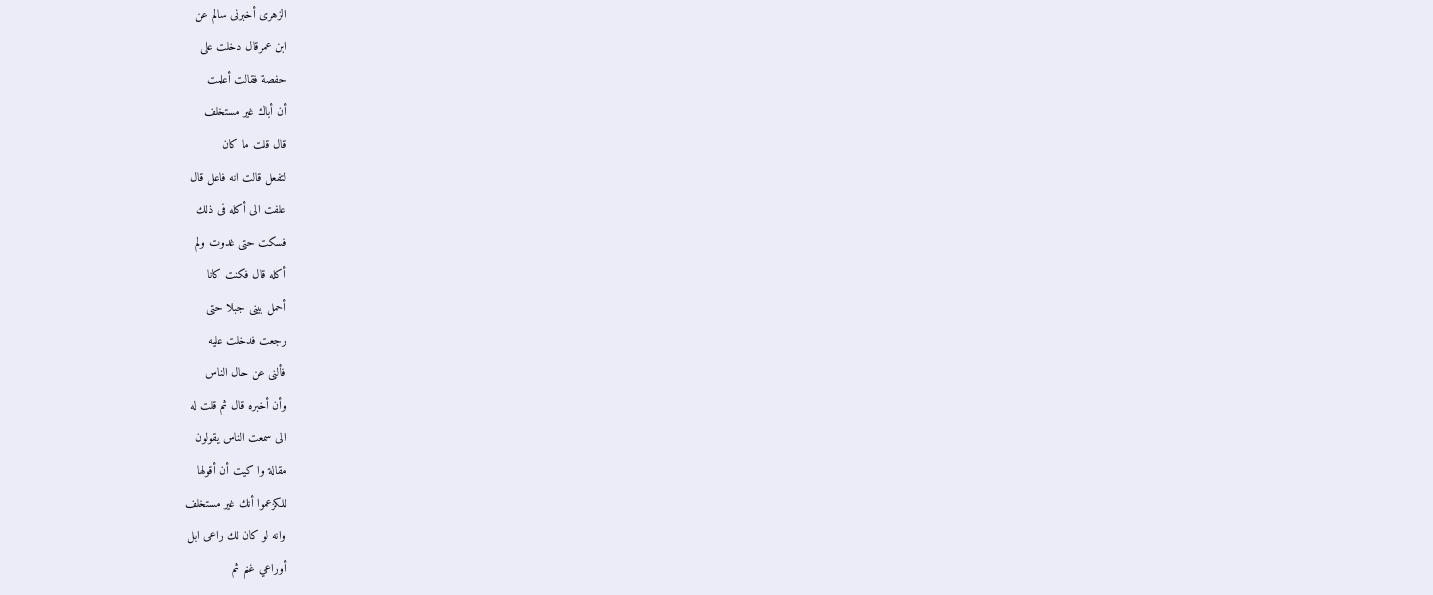الزهرى أخبرنى سالم عن
ابن عمرقال دخلت على
حفصة فقالت أعلمت
أن أباك غير مستخلف
قال قلت ما كان
لتفعل قالت انه فاعل قال
علفت الى أكله فى ذلك
فسكت حتى غدوت ولم
أكله قال فكنت كانا
أحمل بينى جبلا حتى
رجعت فدخلت عليه
فألنى عن حال الناس
وأن أخبره قال ثم قلت له
الى سمعت الناس يقولون
مقالة وا كيت أن أقولها
للكزعموا أنك غير مستخلف
وانه لو كان لك راعى ابل
أوراعي غنم ثم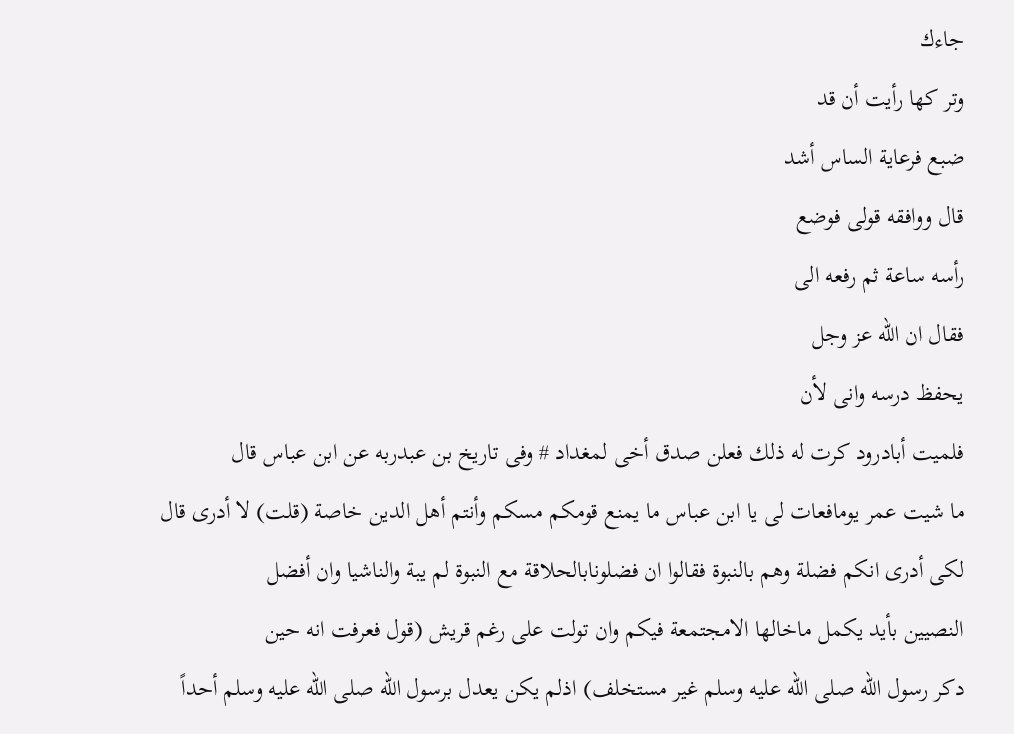جاءك
وتر كها رأيت أن قد
ضبع فرعاية الساس أشد
قال ووافقه قولى فوضع
رأسه ساعة ثم رفعه الى
فقال ان الله عز وجل
يحفظ درسه وانى لأن
فلميت أبادرود كرت له ذلك فعلن صدق أخى لمغداد # وفى تاريخ بن عبدربه عن ابن عباس قال
ما شيت عمر يومافعات لى يا ابن عباس ما يمنع قومكم مسكم وأنتم أهل الدين خاصة (قلت) لا أدرى قال
لكى أدرى انكم فضلة وهم بالنبوة فقالوا ان فضلونابالحلاقة مع النبوة لم يبة والناشيا وان أفضل
النصيين بأيد يكمل ماخالها الامجتمعة فيكم وان تولت على رغم قريش (قول فعرفت انه حين
دكر رسول الله صلى الله عليه وسلم غير مستخلف) اذلم يكن يعدل برسول الله صلى الله عليه وسلم أحداً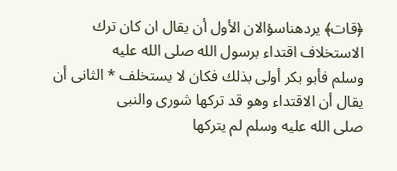﴿قات﴾ يردهناسؤالان الأول أن يقال ان كان ترك الاستخلاف اقتداء برسول الله صلى الله عليه
وسلم فأبو بكر أولى بذلك فكان لا يستخلف * الثانى أن يقال أن الاقتداء وهو قد تركها شورى والنبى
صلى الله عليه وسلم لم يتركها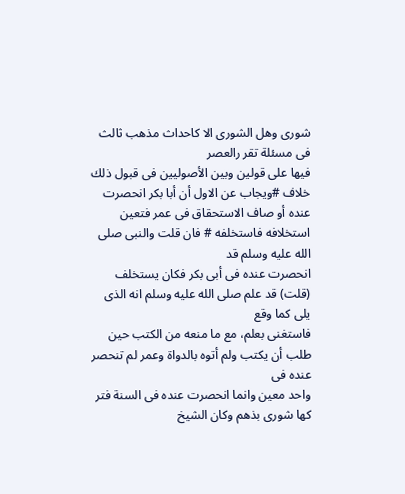شورى وهل الشورى الا كاحداث مذهب ثالث فى مسئلة تقر رالعصر
فيها على قولين وبين الأصوليين فى قبول ذلك خلاف #ويجاب عن الاول أن أبا بكر انحصرت
عنده أو صاف الاستحقاق فى عمر فتعين استخلافه فاستخلفه # فان قلت والنبى صلى الله عليه وسلم قد
انحصرت عنده فى أبى بكر فكان يستخلف (قلت) قد علم صلى الله عليه وسلم انه الذى يلى كما وقع
فاستغنى بعلم، مع ما منعه من الكتب حين طلب أن يكتب ولم أتوه بالدواة وعمر لم تنحصر عنده فى
واحد معين وانما انحصرت عنده فى السنة فتر كها شورى بذهم وكان الشيخ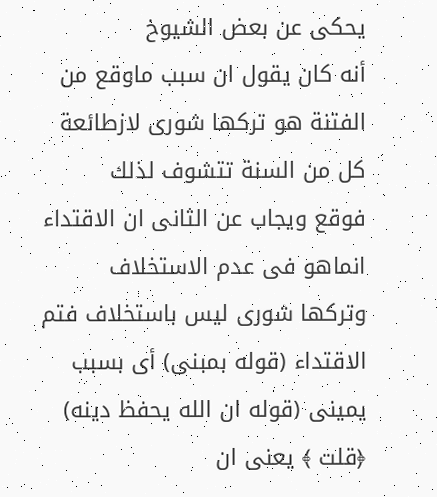يحكى عن بعض الشيوخ
أنه كان يقول ان سبب ماوقع من الفتنة هو تركها شورى لازطائعة كل من السنة تتشوف لذلك
فوقع ويجاب عن الثانى ان الاقتداء انماهو فى عدم الاستخلاف وتركها شورى ليس باستخلاف فتم
الاقتداء (قوله بمبنى) أى بسبب يمينى (قوله ان الله يحفظ دينه) ﴿قلت ﴾ يعنى ان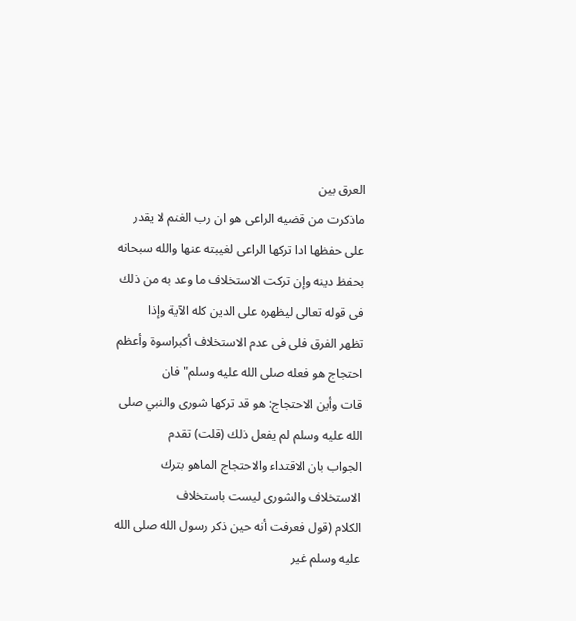العرق بين
ماذكرت من قضيه الراعى هو ان رب الغنم لا يقدر على حفظها ادا تركها الراعى لغيبته عنها والله سبحانه
بحفظ دينه وإن تركت الاستخلاف ما وعد به من ذلك فى قوله تعالى ليظهره على الدين كله الآية وإذا
تظهر الفرق فلى فى عدم الاستخلاف أكبراسوة وأعظم احتجاج هو فعله صلى الله عليه وسلم" فان
قات وأين الاحتجاج: هو قد تركها شورى والنبي صلى الله عليه وسلم لم يفعل ذلك (قلت) تقدم
الجواب بان الاقتداء والاحتجاج الماهو بترك الاستخلاف والشورى ليست باستخلاف
الكلام (قول فعرفت أنه حين ذكر رسول الله صلى الله عليه وسلم غير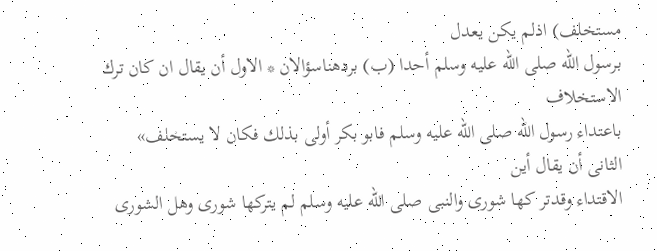مستخلف) اذلم يكن يعدل
برسول الله صلى الله عليه وسلم أحدا (ب) بردهناسؤالان * الاول أن يقال ان كان ترك الاستخلاف
باعتداء رسول الله صلى الله عليه وسلم فابو بكر أولى بذلك فكان لا يستخلف» الثانى أن يقال أين
الاقتداء وقدتر كها شورى والنبى صلى الله عليه وسلم لم يتركها شورى وهل الشورى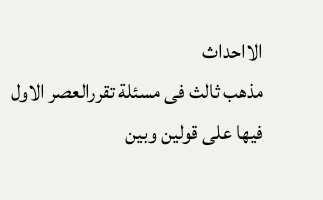الااحداث
مذهب ثالث فى مسئلة تقررالعصر الاول فيها على قولين وبين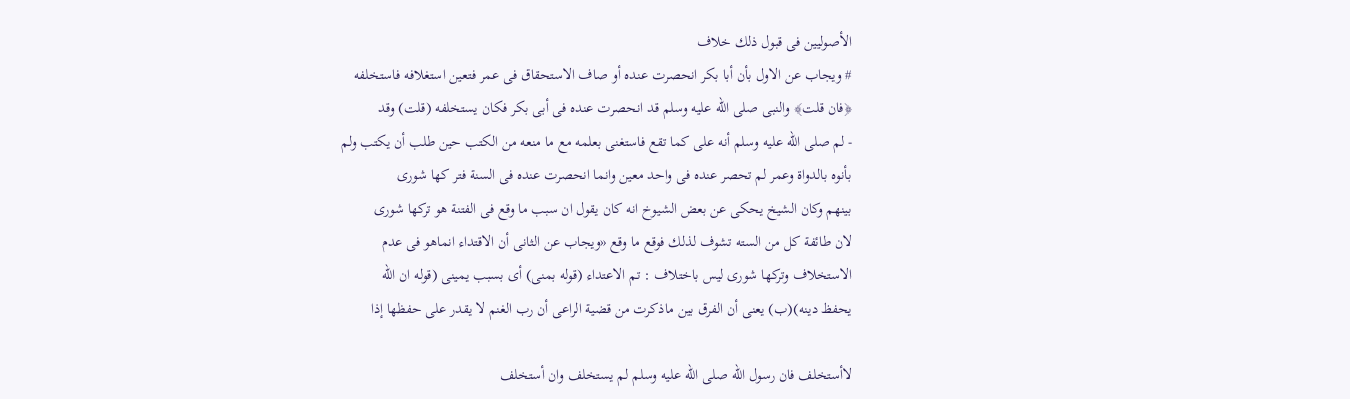الأصوليين فى قبول ذلك خلاف
# ويجاب عن الاول بأن أبا بكر انحصرت عنده أو صاف الاستحقاق فى عمر فتعين استغلافه فاستخلفه
﴿فان قلت﴾ والنبى صلى الله عليه وسلم قد انحصرت عنده فى أبى بكر فكان يستخلفه (قلت) وقد
- لم صلى الله عليه وسلم أنه على كما تقع فاستغنى بعلمه مع ما منعه من الكتب حين طلب أن يكتب ولم
بأنوه بالدواة وعمر لم تحصر عنده فى واحد معين وانما انحصرت عنده فى السنة فتر كها شورى
بينهم وكان الشيخ يحكى عن بعض الشيوخ انه كان يقول ان سبب ما وقع فى الفتنة هو تركها شورى
لان طائفة كل من السته تشوف لذلك فوقع ما وقع «ويجاب عن الثانى أن الاقتداء انماهو فى عدم
الاستخلاف وتركها شورى ليس باختلاف : تم الاعتداء (قوله بمنى) أى بسبب يمينى (قوله ان الله
يحفظ دينه)(ب) يعنى أن الفرق بين ماذكرت من قضية الراعى أن رب الغنم لا يقدر على حفظها إذا

لاأستخلف فان رسول الله صلى الله عليه وسلم لم يستخلف وان أستخلف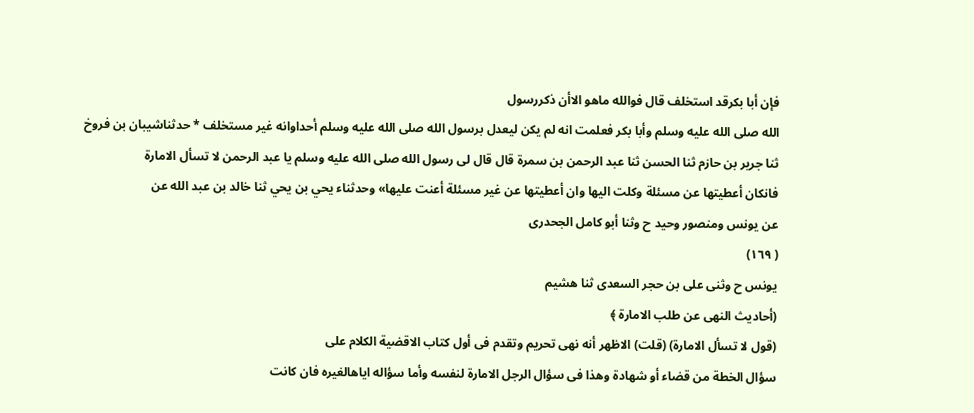فإن أبا بكرقد استخلف قال فوالله ماهو الاأن ذكررسول
الله صلى الله عليه وسلم وأبا بكر فعلمت انه لم يكن ليعدل برسول الله صلى الله عليه وسلم أحداوانه غير مستخلف * حدثناشيبان بن فروخ
ثنا جرير بن حازم ثنا الحسن ثنا عبد الرحمن بن سمرة قال قال لى رسول الله صلى الله عليه وسلم يا عبد الرحمن لا تسأل الامارة
فانكان أعطيتها عن مسئلة وكلت اليها وان أعطيتها عن غير مسئلة أعنت عليها» وحدثناء يحي بن يحي ثنا خالد بن عبد الله عن
عن يونس ومنصور وحيد ح وثنا أبو كامل الجحدرى
( ١٦٩)
يونس ح وثنى على بن حجر السعدى ثنا هشيم
(أحاديث النهى عن طلب الامارة ﴾
(قول لا تسأل الامارة) (قلت) الاظهر أنه نهى تحريم وتقدم فى أول كتاب الاقضية الكلام على
سؤال الخطة من قضاء أو شهادة وهذا فى سؤال الرجل الامارة لنفسه وأما سؤاله اياهالغيره فان كانت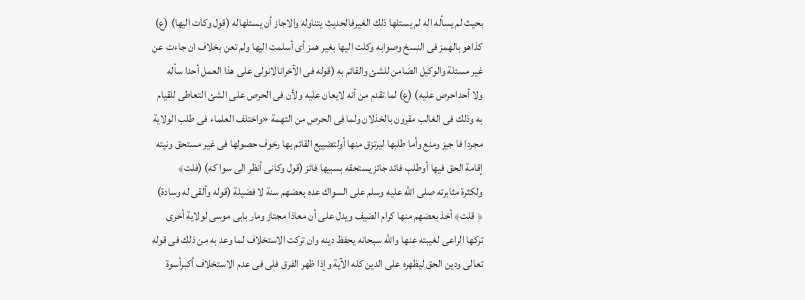بحيث لم يسأله اله لم يستلها ذلك الغيرفالحديث يتناوله والاجاز أن يسئلهاله (قول وكات اليها) (ع)
كذاهو بالهمز فى النسخ وصوابه وكلت اليها بغير همز أى أسلمت اليها ولم تعن بخلاف ان جاءت عن
غير مسئلة والوكيل الضامن للشئ والقائم به (قوله فى الآخرانالانولى على هذا العمل أحدا سأله
ولا أحداحرص عليه) (ع) لما تقدم من أنه لايعان عليه ولأن فى الحرص على الشئ التعاطى للقيام
به وذلك فى الغالب مقرون بالخذلان ولما فى الحرص من التهمة «واختلف العلماء فى طلب الولاية
مجردا فا جيز ومنع وأما طلبها ليرتزق منها أولتضييع القائم بها رخوف حصولها فى غير مستحق ونيته
إقامة الحق فيها أوطلب فائد جائز يستحقه بسبيها فائز (قول وكانى أنظر الى سوا كه) (فلت﴾
ولكثرة مثابرته صلى الله عليه وسلم على السواك عده بعضهم سنة لا فضيلة (قوله وألقى له وسادة)
﴿ قلت﴾ أخذ بعضهم منها كرام الضيف ويدل على أن معاذا مجتاز ومار بابى موسى لولاية أخرى
تركها الراعى لغيبته عنها والله سبحانه يحفظ دينه وان تركت الاستخلاف لما وعد به من ذلك فى قوله
تعالى ودين الحق ليظهره على الدين كله الآية وإذا ظهر الفرق فلى فى عدم الاستخلاف أكبرأسوة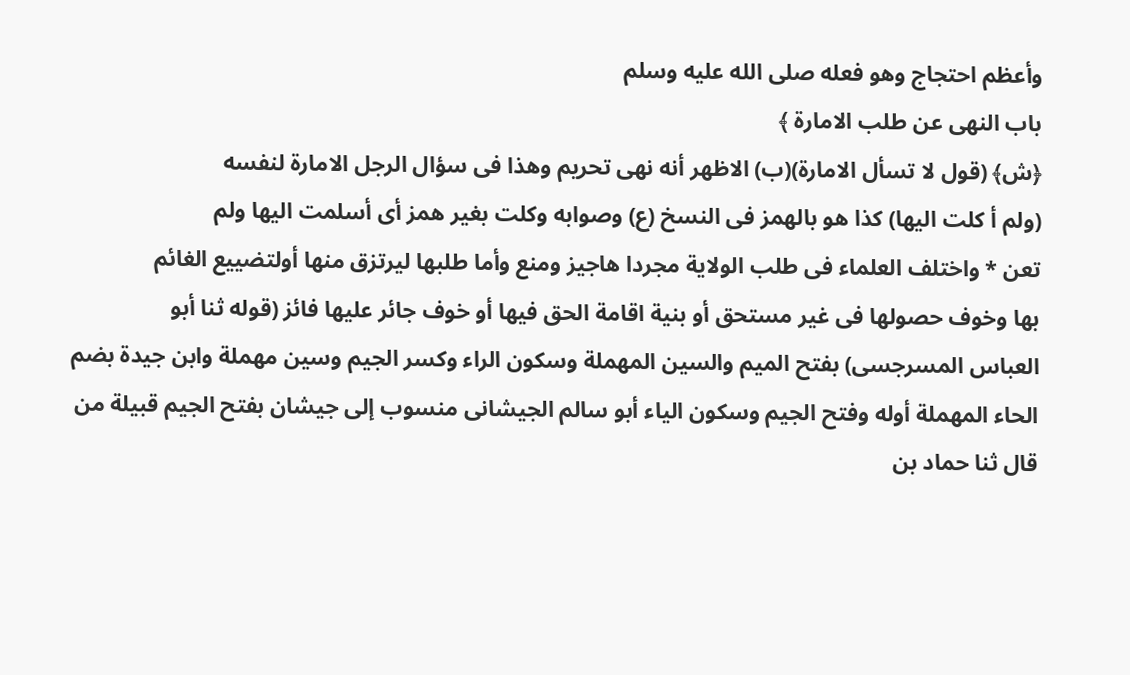وأعظم احتجاج وهو فعله صلى الله عليه وسلم
باب النهى عن طلب الامارة ﴾
﴿ش﴾ (قول لا تسأل الامارة)(ب) الاظهر أنه نهى تحريم وهذا فى سؤال الرجل الامارة لنفسه
(ولم أ كلت اليها) كذا هو بالهمز فى النسخ (ع) وصوابه وكلت بغير همز أى أسلمت اليها ولم
تعن * واختلف العلماء فى طلب الولاية مجردا هاجيز ومنع وأما طلبها ليرتزق منها أولتضييع الغائم
بها وخوف حصولها فى غير مستحق أو بنية اقامة الحق فيها أو خوف جائر عليها فائز (قوله ثنا أبو
العباس المسرجسى) بفتح الميم والسين المهملة وسكون الراء وكسر الجيم وسين مهملة وابن جيدة بضم
الحاء المهملة أوله وفتح الجيم وسكون الياء أبو سالم الجيشانى منسوب إلى جيشان بفتح الجيم قبيلة من
قال ثنا حماد بن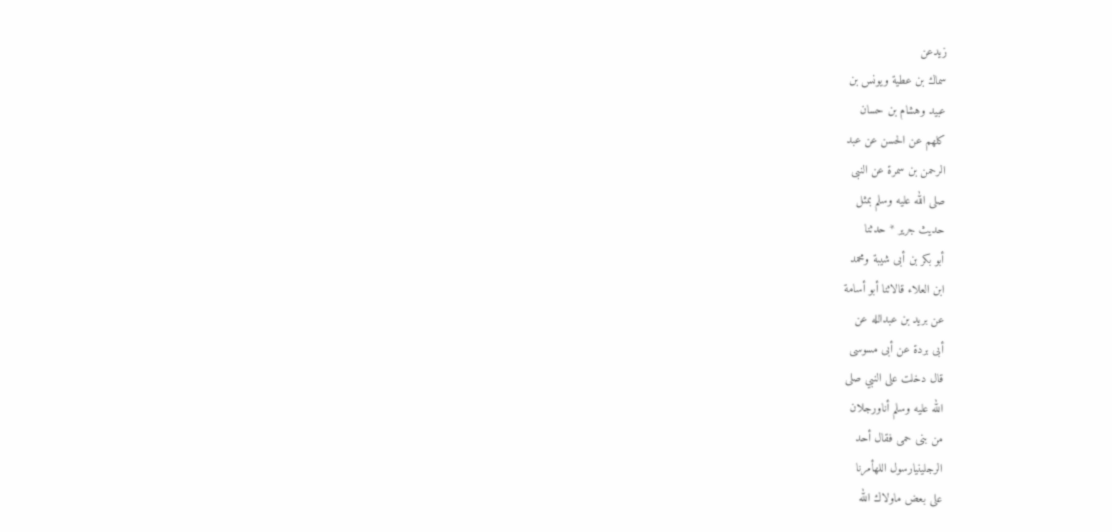زيدعن
سماك بن عطية ويونس بن
عبيد وهشام بن حسان
كلهم عن الحسن عن عبد
الرحمن بن سمرة عن النبى
صلى الله عليه وسلم بمثل
حديث جرير * حدثنا
أبو بكر بن أبى شيبة ومحمد
ابن العلاء قالاثنا أبو أسامة
عن بريد بن عبدالله عن
أبى بردة عن أبى مسوسی
قال دخلت على النبي صلى
الله عليه وسلم أناورجلان
من بنى حمى فقال أحد
الرجلینیارسول اللهأمرنا
على بعض ماولاك الله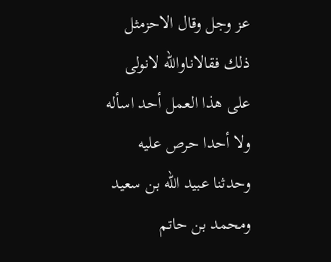عز وجل وقال الاحزمثل
ذلك فقالاناوالله لانولی
على هذا العمل أحد اسأله
ولا أحدا حرص عليه
وحدثنا عبيد الله بن سعيد
ومحمد بن حاتم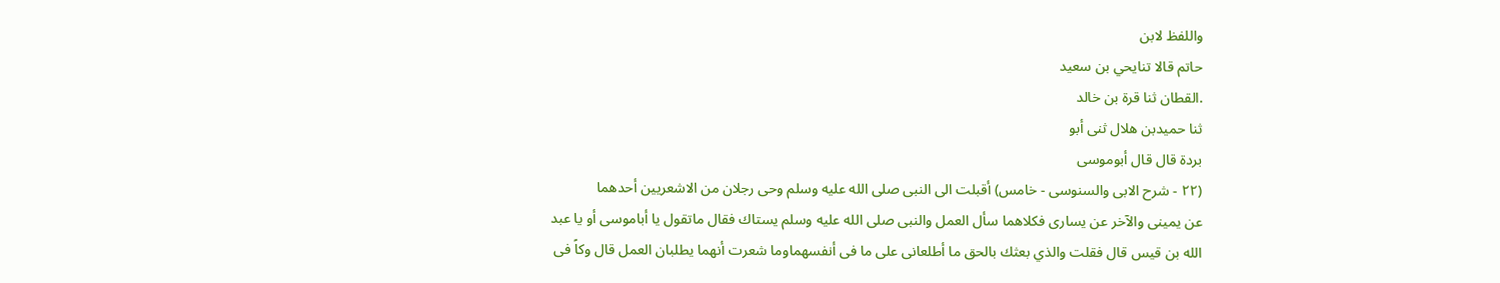واللفظ لابن
حاتم قالا تنايحي بن سعيد
.القطان ثنا قرة بن خالد
ثنا حميدبن هلال ثنى أبو
بردة قال قال أبوموسى
(٢٢ - شرح الابى والسنوسى - خامس) أقبلت الى النبى صلى الله عليه وسلم وحى رجلان من الاشعريين أحدهما
عن يمينى والآخر عن يسارى فكلاهما سأل العمل والنبى صلى الله عليه وسلم يستاك فقال ماتقول يا أباموسى أو يا عبد
الله بن قيس قال فقلت والذي بعثك بالحق ما أطلعانى على ما فى أنفسهماوما شعرت أنهما يطلبان العمل قال وكاً فى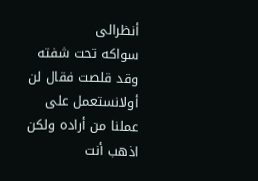أنظرالى
سواكه تحت شفته وقد قلصت فقال لن أولانستعمل على عملنا من أراده ولكن اذهب أنت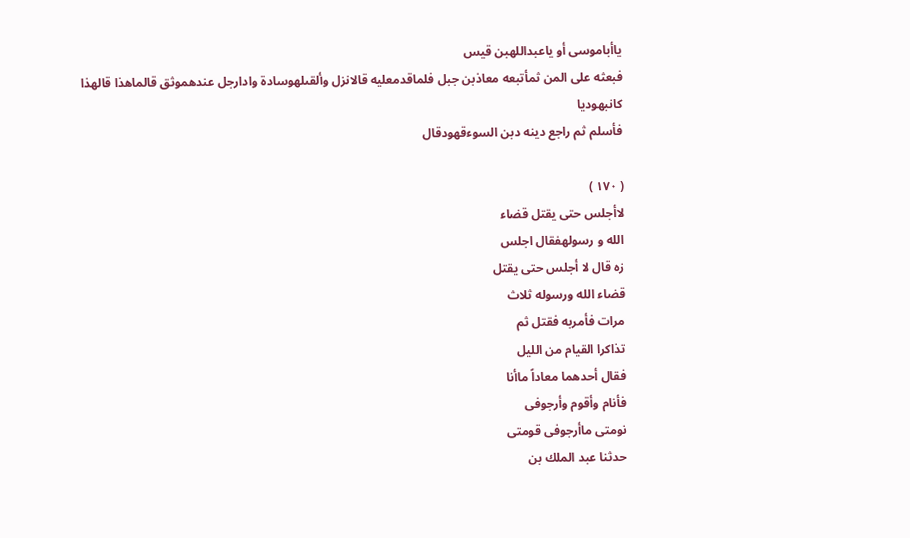ياأباموسى أو ياعبداللهبن قيس
فبعثه على المن ثمأتبعه معاذبن جبل فلماقدمعلیه قالانزل وألقىلهوسادة وادارجل عندهموثق قالماهذا قالهذا كانبهوديا
فأسلم ثم راجع دينه دبن السوءقهودقال

( ١٧٠ )
لاأجلس حتى يقتل قضاء
الله و رسولهفقال اجلس
زه قال لا أجلس حتى يقتل
قضاء الله ورسوله ثلاث
مرات فأمربه فقتل ثم
تذاكرا القيام من الليل
فقال أحدهما معاداً ماأنا
فأنام وأقوم وأرجوفى
نومتی ماأرجوفی قومتی
حدثنا عبد الملك بن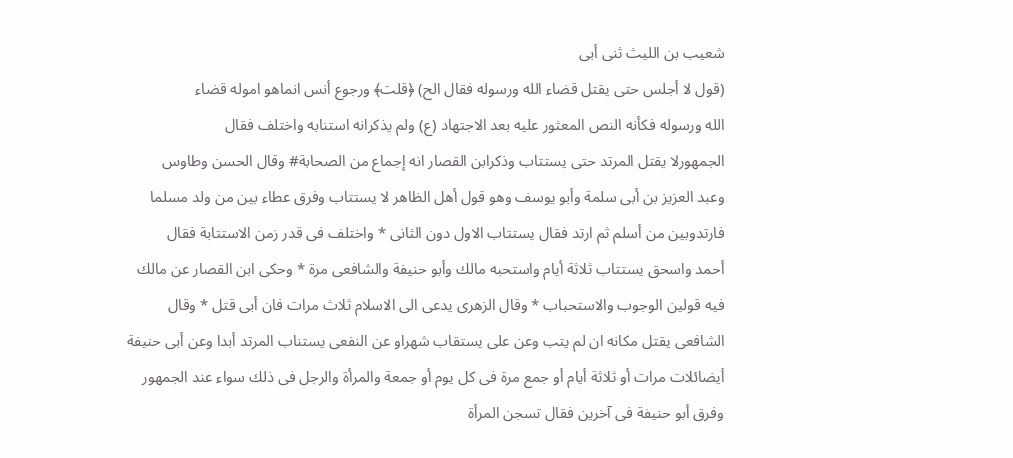شعيب بن الليث ثنى أبى
(قول لا أجلس حتى يقتل قضاء الله ورسوله فقال الح) ﴿قلت﴾ ورجوع أنس انماهو اموله قضاء
الله ورسوله فكأنه النص المعثور عليه بعد الاجتهاد (ع) ولم يذكرانه استنابه واختلف فقال
الجمهورلا يقتل المرتد حتى يستتاب وذكرابن القصار انه إجماع من الصحابة# وقال الحسن وطاوس
وعبد العزيز بن أبى سلمة وأبو يوسف وهو قول أهل الظاهر لا يستتاب وفرق عطاء بين من ولد مسلما
فارتدوبين من أسلم ثم ارتد فقال يستتاب الاول دون الثانى * واختلف فى قدر زمن الاستتابة فقال
أحمد واسحق يستتاب ثلاثة أيام واستحبه مالك وأبو حنيفة والشافعى مرة * وحكى ابن القصار عن مالك
فيه قولين الوجوب والاستحباب * وقال الزهرى يدعى الى الاسلام ثلاث مرات فان أبى قتل * وقال
الشافعى يقتل مكانه ان لم يتب وعن على يستقاب شهراو عن النفعى يستناب المرتد أبدا وعن أبى حنيفة
أيضائلات مرات أو ثلاثة أيام أو جمع مرة فى كل يوم أو جمعة والمرأة والرجل فى ذلك سواء عند الجمهور
وفرق أبو حنيفة فى آخرين فقال تسجن المرأة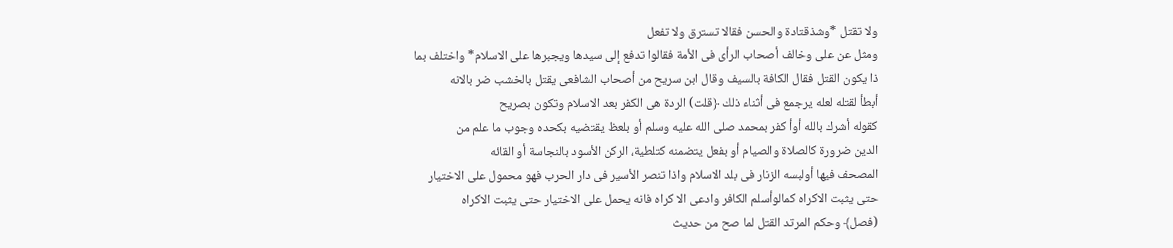ولا تقتل *وشذقتادة والحسن فقالا تسترق ولا تفعل
ومثل عن على وخالف أصحاب الرأى فى الأمة فقالوا تدفع إلى سيدها ويجبرها على الاسلام* واختلف بما
ذا يكون القتل فقال الكافة بالسيف وقال ابن سريح من أصحاب الشافعى يقتل بالخشب ضر بالانه
أبطأ لقتله لعله يرجمع فى أثناء ذلك ﴿قلت) الردة هى الكفر بعد الاسلام وتكون بصريح
كقوله أشرك بالله أوأ كفر بمحمد صلى الله عليه وسلم أو بلعظ يقتضيه بكحده وجوب ما علم من
الدين ضرورة كالصلاة والصيام أو بفعل يتضمنه كتلطية، الركن الأسود بالنجاسة أو القائه
المصحف فيها أولبسه الزنار فى بلد الاسلام واذا تنصر الأسير فى دار الحرب فهو محمول على الاختيار
حتى يثبت الاكراه كمالوأسلم الكافر وادعى الا كراه فانه يحمل على الاختيار حتى يثبت الاكراه
(فصل﴾ وحكم المرتد القتل لما صح من حديث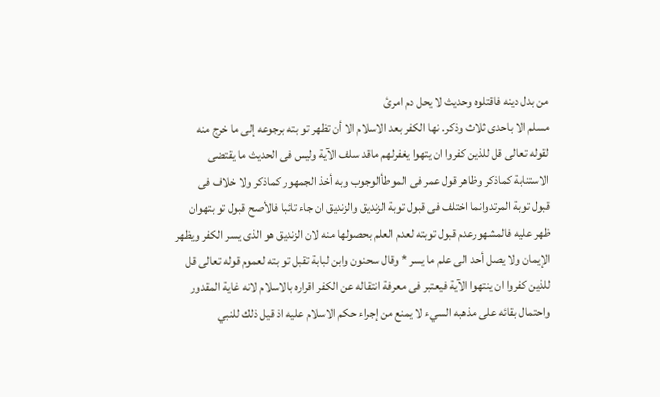من بدل دينه فاقتلوه وحديث لا يحل دم امرئ
مسلم الا باحدى ثلاث وذكر. نها الكفر بعد الاسلام الا أن تظهر تو بته برجوعه إلى ما خرج منه
لقوله تعالى قل للذين كفروا ان يتهوا يغفرلهم ماقد سلف الآية وليس فى الحديث ما يقتضى
الاستنابة كماذكر وظاهر قول عمر فى الموطأالوجوب وبه أخذ الجمهور كماذكر ولا خلاف فى
قبول توبة المرتدوانما اختلف فى قبول توبة الزنديق والزنديق ان جاء تائبا فالأصح قبول تو بتهوان
ظهر عليه فالمشهورعدم قبول توبته لعدم العلم بحصولها منه لان الزنديق هو الذى يسر الكفر ويظهر
الإيمان ولا يصل أحد الى علم ما يسر * وقال سحنون وابن لبابة تقبل تو بته لعموم قوله تعالى قل
للذين كفروا ان ينتهوا الآية فيعتبر فى معرفة انتقاله عن الكفر اقراره بالاسلام لانه غاية المقدور
واحتمال بقائه على مذهبه السيء لا يمنع من إجراء حكم الاسلام عليه اذ قيل ذلك للنبي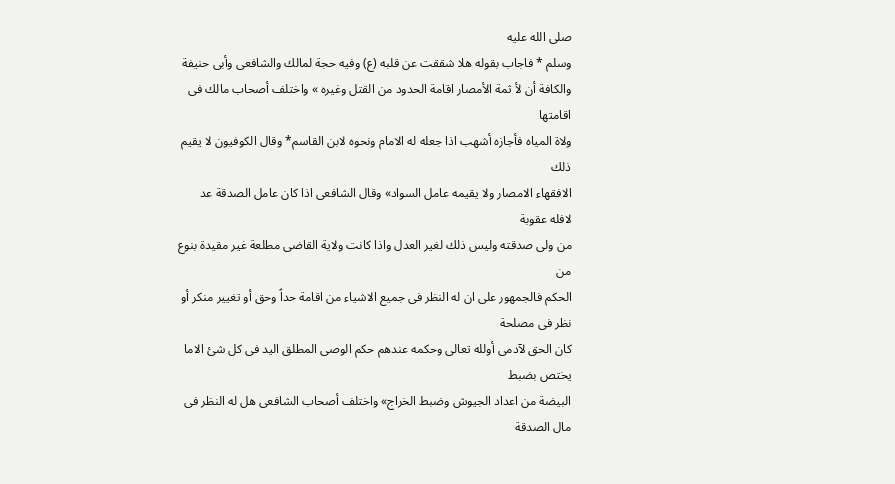صلى الله عليه
وسلم * فاجاب بقوله هلا شققت عن قلبه (ع) وفيه حجة لمالك والشافعى وأبى حنيفة
والكافة أن لأ ثمة الأمصار اقامة الحدود من القتل وغيره » واختلف أصحاب مالك فى اقامتها
ولاة المياه فأجازه أشهب اذا جعله له الامام ونحوه لابن القاسم* وقال الكوفيون لا يقيم ذلك
الافقهاء الامصار ولا يقيمه عامل السواد» وقال الشافعى اذا كان عامل الصدقة عد لافله عقوبة
من ولى صدقته وليس ذلك لغير العدل واذا كانت ولاية القاضى مطلعة غير مقيدة بنوع من
الحكم فالجمهور على ان له النظر فى جميع الاشياء من اقامة حداً وحق أو تغيير منكر أو نظر فى مصلحة
كان الحق لآدمى أولله تعالى وحكمه عندهم حكم الوصى المطلق اليد فى كل شئ الاما يختص بضبط
البيضة من اعداد الجيوش وضبط الخراج» واختلف أصحاب الشافعى هل له النظر فى مال الصدقة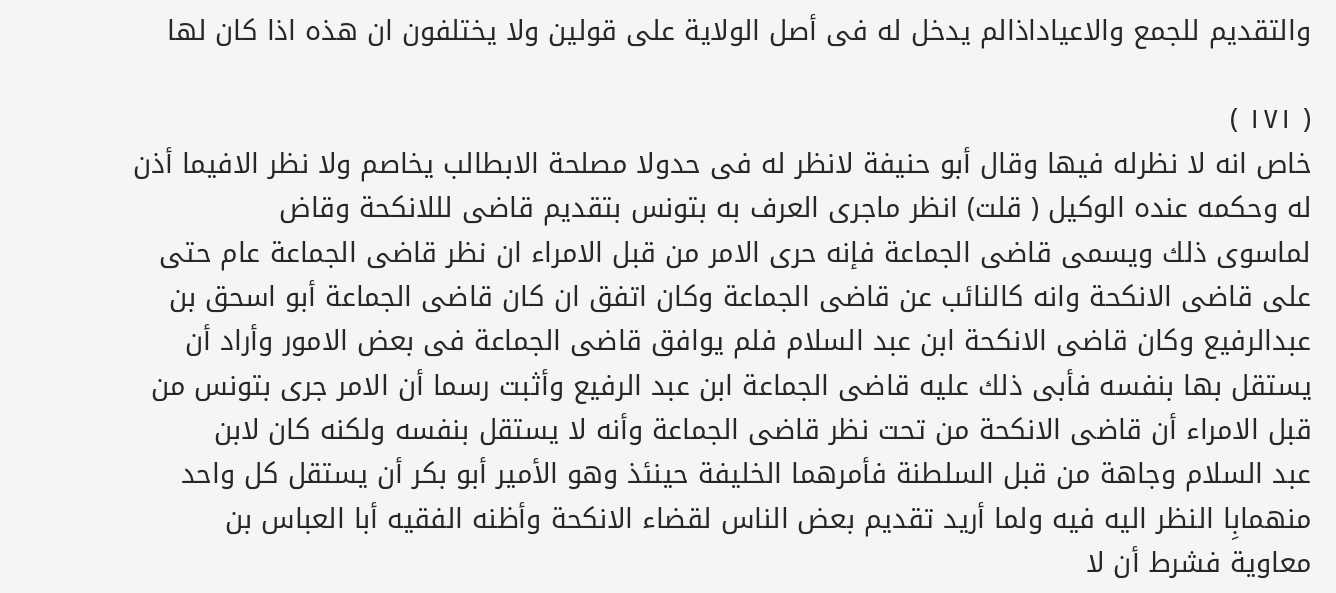والتقديم للجمع والاعياداذالم يدخل له فى أصل الولاية على قولين ولا يختلفون ان هذه اذا كان لها

( ١٧١ )
خاص انه لا نظرله فيها وقال أبو حنيفة لانظر له فى حدولا مصلحة الابطالب يخاصم ولا نظر الافيما أذن
له وحكمه عنده الوكيل ( قلت) انظر ماجرى العرف به بتونس بتقديم قاضى لللانكحة وقاض
لماسوى ذلك ويسمى قاضى الجماعة فإنه حرى الامر من قبل الامراء ان نظر قاضى الجماعة عام حتى
على قاضى الانكحة وانه كالنائب عن قاضى الجماعة وكان اتفق ان كان قاضى الجماعة أبو اسحق بن
عبدالرفيع وكان قاضى الانكحة ابن عبد السلام فلم يوافق قاضى الجماعة فى بعض الامور وأراد أن
يستقل بها بنفسه فأبى ذلك عليه قاضى الجماعة ابن عبد الرفيع وأثبت رسما أن الامر جرى بتونس من
قبل الامراء أن قاضى الانكحة من تحت نظر قاضى الجماعة وأنه لا يستقل بنفسه ولكنه كان لابن
عبد السلام وجاهة من قبل السلطنة فأمرهما الخليفة حينئذ وهو الأمير أبو بكر أن يستقل كل واحد
منهمابِا النظر اليه فيه ولما أريد تقديم بعض الناس لقضاء الانكحة وأظنه الفقيه أبا العباس بن
معاوية فشرط أن لا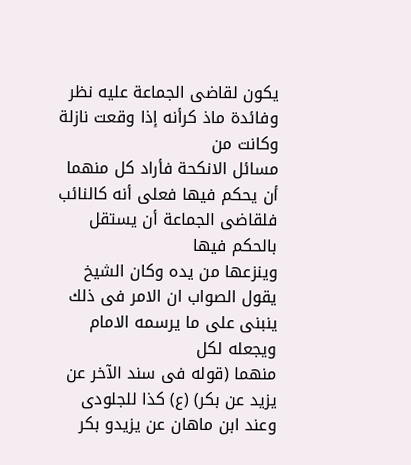يكون لقاضى الجماعة عليه نظر وفائدة ماذ كرأنه إذا وقعت نازلة وكانت من
مسائل الانكحة فأراد كل منهما أن يحكم فيها فعلى أنه كالنائب فلقاضى الجماعة أن يستقل بالحكم فيها
وينزعها من يده وكان الشيخ يقول الصواب ان الامر فى ذلك ينبنى على ما يرسمه الامام ويجعله لكل
منهما (قوله فى سند الآخر عن يزيد عن بكر) (ع) كذا للجلودى وعند ابن ماهان عن يزيدو بكر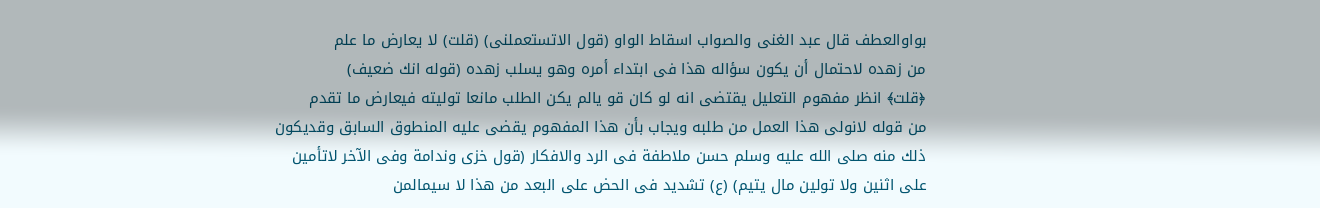بواوالعطف قال عبد الغنى والصواب اسقاط الواو (قول الاتستعملنى) (قلت) لا يعارض ما علم
من زهده لاحتمال أن يكون سؤاله هذا فى ابتداء أمره وهو يسلب زهده (قوله انك ضعيف)
﴿قلت﴾ انظر مفهوم التعليل يقتضى انه لو كان قو يالم يكن الطلب مانعا توليته فيعارض ما تقدم
من قوله لانولى هذا العمل من طلبه ويجاب بأن هذا المفهوم يقضى عليه المنطوق السابق وقديكون
ذلك منه صلى الله عليه وسلم حسن ملاطفة فى الرد والافكار (قول خزى وندامة وفى الآخر لاتأمين
على اثنين ولا تولين مال يتيم) (ع) تشديد فى الحض على البعد من هذا لا سيمالمن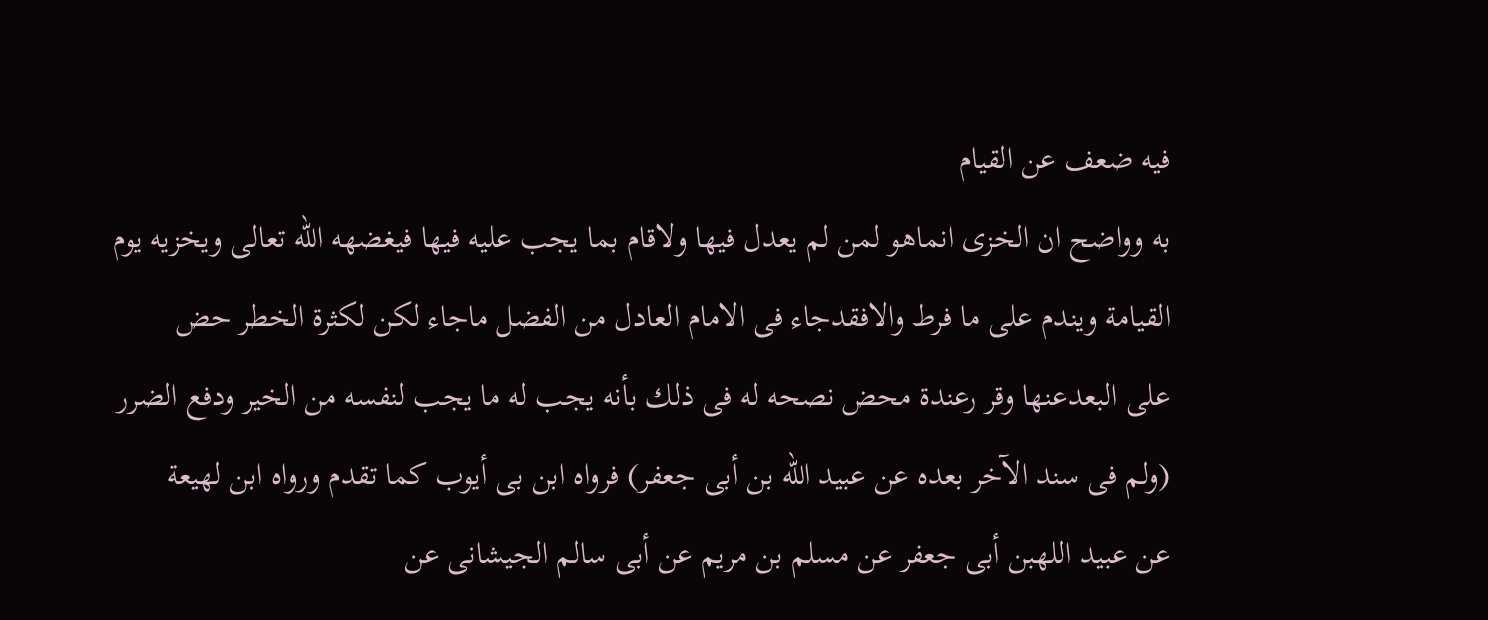فيه ضعف عن القيام
به وواضح ان الخزى انماهو لمن لم يعدل فيها ولاقام بما يجب عليه فيها فيغضهه اللّه تعالى ويخزيه يوم
القيامة ويندم على ما فرط والافقدجاء فى الامام العادل من الفضل ماجاء لكن لكثرة الخطر حض
على البعدعنها وقر رعندة محض نصحه له فى ذلك بأنه يجب له ما يجب لنفسه من الخير ودفع الضرر
(ولم فى سند الآخر بعده عن عبيد الله بن أبى جعفر) فرواه ابن بى أيوب كما تقدم ورواه ابن لهيعة
عن عبيد اللهبن أبى جعفر عن مسلم بن مريم عن أبى سالم الجيشانى عن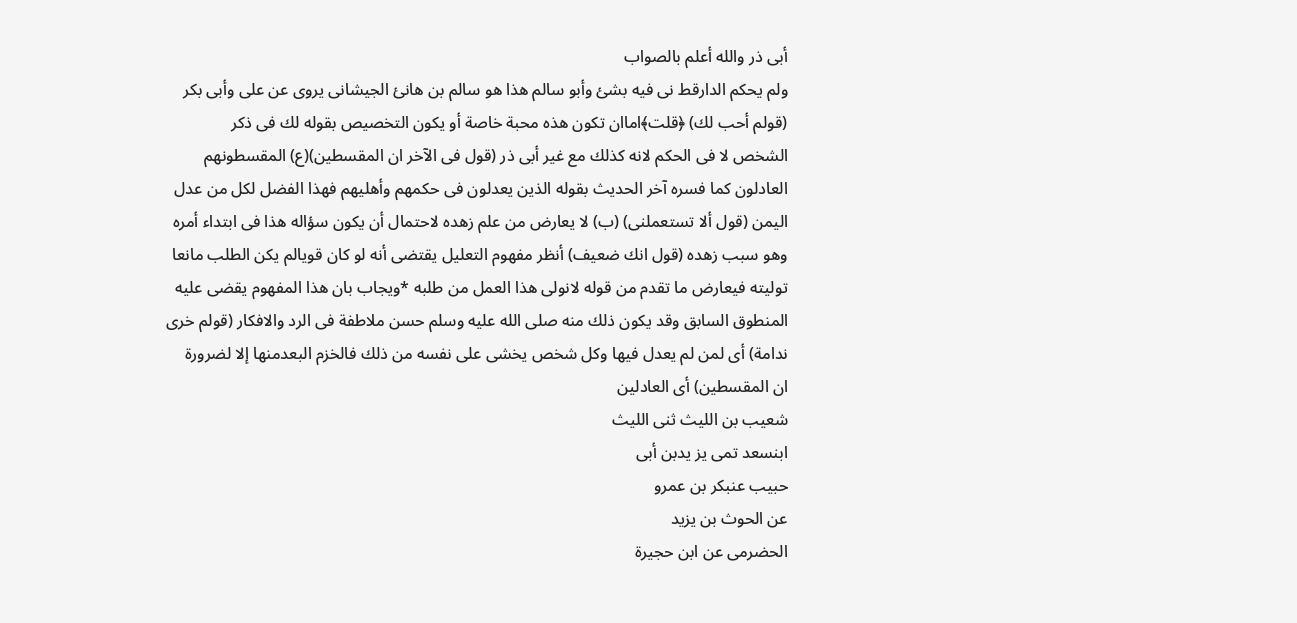أبى ذر والله أعلم بالصواب
ولم يحكم الدارقط نى فيه بشئ وأبو سالم هذا هو سالم بن هانئ الجيشانى يروى عن على وأبى بكر
(قولم أحب لك) ﴿قلت﴾اماان تكون هذه محبة خاصة أو يكون التخصيص بقوله لك فى ذكر
الشخص لا فى الحكم لانه كذلك مع غير أبى ذر (قول فى الآخر ان المقسطين)(ع) المقسطونهم
العادلون كما فسره آخر الحديث بقوله الذين يعدلون فى حكمهم وأهليهم فهذا الفضل لكل من عدل
اليمن (قول ألا تستعملنى) (ب) لا يعارض من علم زهده لاحتمال أن يكون سؤاله هذا فى ابتداء أمره
وهو سبب زهده (قول انك ضعيف) أنظر مفهوم التعليل يقتضى أنه لو كان قويالم يكن الطلب مانعا
توليته فيعارض ما تقدم من قوله لانولى هذا العمل من طلبه *ويجاب بان هذا المفهوم يقضى عليه
المنطوق السابق وقد يكون ذلك منه صلى الله عليه وسلم حسن ملاطفة فى الرد والافكار (قولم خرى
ندامة) أى لمن لم يعدل فيها وكل شخص يخشى على نفسه من ذلك فالخزم البعدمنها إلا لضرورة
ان المقسطين) أى العادلين
شعيب بن الليث ثنى الليث
ابنسعد تمی یز یدبن أبی
حبيب عنبکر بن عمرو
عن الحوث بن يزيد
الحضرمى عن ابن حجيرة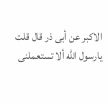الاكبر عن أبى ذر قال قلت
يارسول الله ألا تستعملنی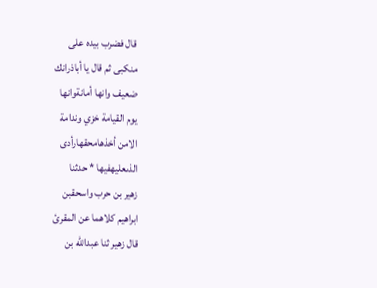قال فضرب بيده على
منكبى ثم قال يا أباذرانك
ضعيف وانها أمانةوانها
يوم القيامة خزي وندامة
الامن أخذهامحقهارأدى
الذىعليهفيها * حدثنا
زهیر بن حرب واسحقبن
ابراهيم كلاهما عن المقرئ
قال زهير ثنا عبدالله بن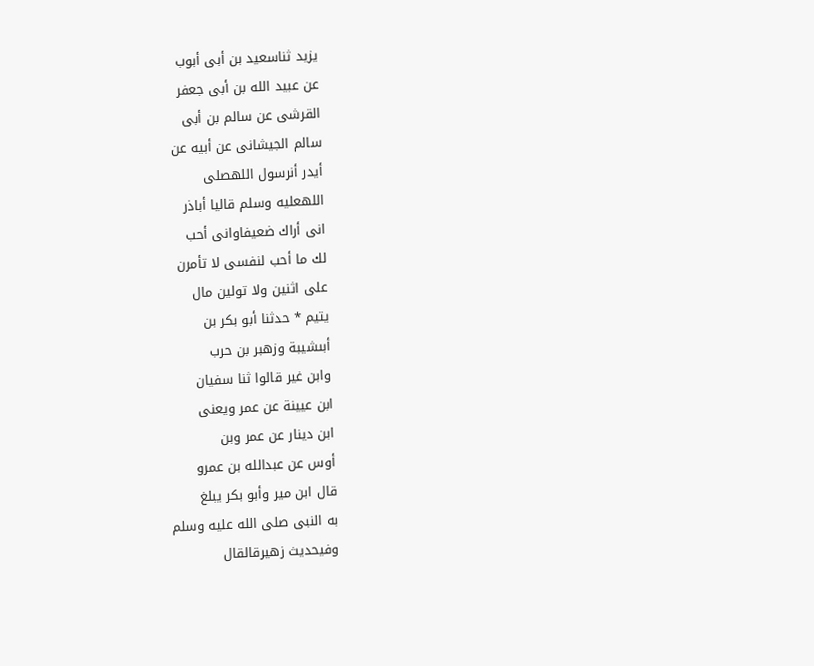يزيد ثناسعيد بن أبى أبوب
عن عبيد الله بن أبى جعفر
القرشى عن سالم بن أبى
سالم الجيشانى عن أبيه عن
أیدر أنرسول اللهصلى
اللهعليه وسلم قاليا أباذر
انى أراك ضعيفاوانى أحب
لك ما أحب لنفسى لا تأمرن
على اثنين ولا تولين مال
يتيم * حدثنا أبو بكر بن
أبىشيبة وزهبر بن حرب
وابن غير قالوا ثنا سفيان
ابن عيينة عن عمر ويعنى
ابن دينار عن عمر وبن
أوس عن عبدالله بن عمرو
قال ابن مير وأبو بكر يبلغ
به النبى صلى الله عليه وسلم
وفیحدیث زهيرقالقال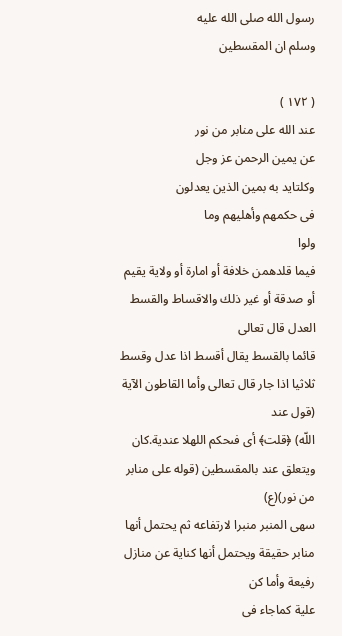رسول الله صلى الله عليه
وسلم ان المقسطين

( ١٧٢ )
عند الله على منابر من نور
عن يمين الرحمن عز وجل
وكلتايد به بمين الذين يعدلون
فى حكمهم وأهليهم وما
ولوا
فيما قلدهمن خلافة أو امارة أو ولاية يقيم أو صدقة أو غير ذلك والاقساط والقسط العدل قال تعالى
قائما بالقسط يقال أقسط اذا عدل وقسط ثلاثيا اذا جار قال تعالى وأما القاطون الآية (قول عند
اللّه) ﴿قلت﴾ أى فىحكم اللهلا عندية.كان ويتعلق عند بالمقسطين (قوله على منابر من نور)(ع)
سهى المنبر منبرا لارتفاعه ثم يحتمل أنها منابر حقيقة ويحتمل أنها كناية عن منازل رفيعة وأما كن
علية كماجاء فى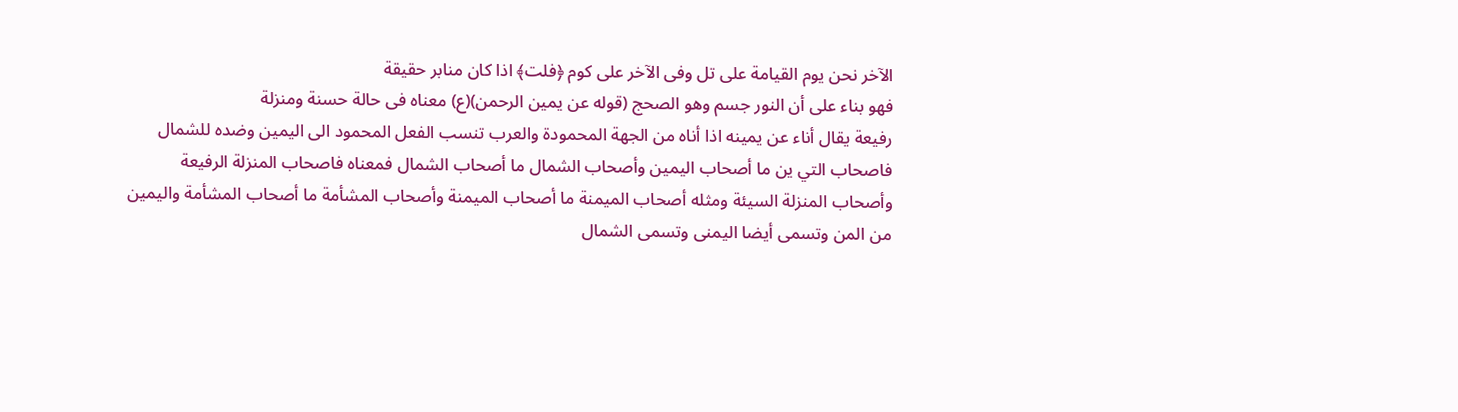الآخر نحن يوم القيامة على تل وفى الآخر على كوم ﴿فلت﴾ اذا كان منابر حقيقة
فهو بناء على أن النور جسم وهو الصحج (قوله عن يمين الرحمن)(ع) معناه فى حالة حسنة ومنزلة
رفيعة يقال أناء عن يمينه اذا أناه من الجهة المحمودة والعرب تنسب الفعل المحمود الى اليمين وضده للشمال
فاصحاب التي ين ما أصحاب اليمين وأصحاب الشمال ما أصحاب الشمال فمعناه فاصحاب المنزلة الرفيعة
وأصحاب المنزلة السيئة ومثله أصحاب الميمنة ما أصحاب الميمنة وأصحاب المشأمة ما أصحاب المشأمة واليمين
من المن وتسمى أيضا اليمنى وتسمى الشمال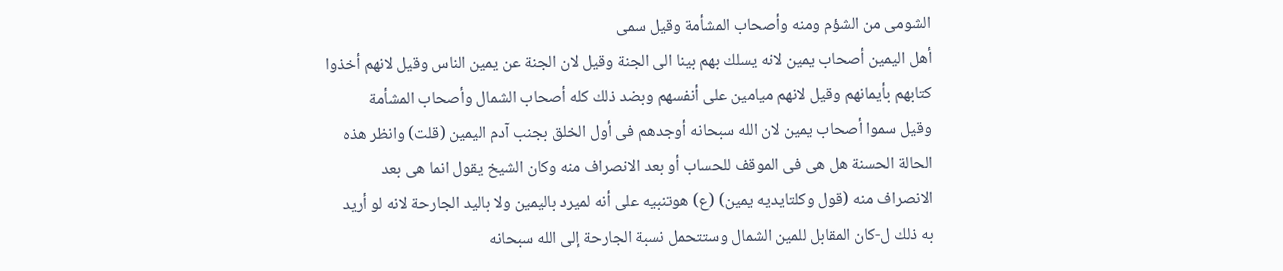الشومى من الشؤم ومنه وأصحاب المشأمة وقيل سمى
أهل اليمين أصحاب يمين لانه يسلك بهم بينا الى الجنة وقيل لان الجنة عن يمين الناس وقيل لانهم أخذوا
كتابهم بأيمانهم وقيل لانهم ميامين على أنفسهم وبضد ذلك كله أصحاب الشمال وأصحاب المشأمة
وقيل سموا أصحاب يمين لان الله سبحانه أوجدهم فى أول الخلق بجنب آدم اليمين (قلت) وانظر هذه
الحالة الحسنة هل هى فى الموقف للحساب أو بعد الانصراف منه وكان الشيخ يقول انما هى بعد
الانصراف منه (قول وكلتايديه يمين) (ع) هوتنبيه على أنه لميرد باليمين ولا باليد الجارحة لانه لو أريد
به ذلك ل-كان المقابل للمين الشمال وستتحمل نسبة الجارحة إلى الله سبحانه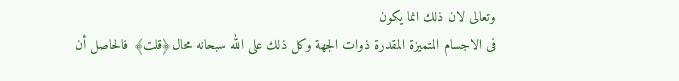وتعالى لان ذلك انما يكون
فى الاجسام المتميزة المقدرة ذوات الجهة وكل ذلك على الله سبحانه محال﴿قلت﴾ فالحاصل أن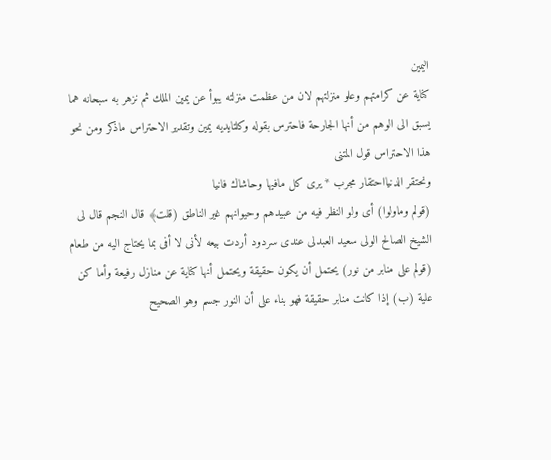اليمين
كناية عن كرامتهم وعلو منزلتهم لان من عظمت منزلته يبوأ عن يمين الملك ثم نزهر به سبحانه هما
يسبق الى الوهم من أنها الجارحة فاحترس بقوله وكلتايديه يمين وتقدير الاحتراس ماذكر ومن نحو
هذا الاحتراس قول المتنى
ونحتقر الدنيااحتقار مجرب * يرى كل مافيها وحاشاك فانيا
(قولم وماولوا) أى ولو النظر فيه من عبيدهم وحيوانهم غير الناطق (قلت﴾ قال النجم قال لى
الشيخ الصالح الولى سعيد العبدلى عندى سردود أردت بيعه لأنى لا أفى بما يحتاج اليه من طعام
(قولم على منابر من نور) يحتمل أن يكون حقيقة ويحتمل أنها كناية عن منازل رفيعة وأما كن
علية (ب) إذا كانت منابر حقيقة فهو بناء على أن النور جسم وهو الصحيح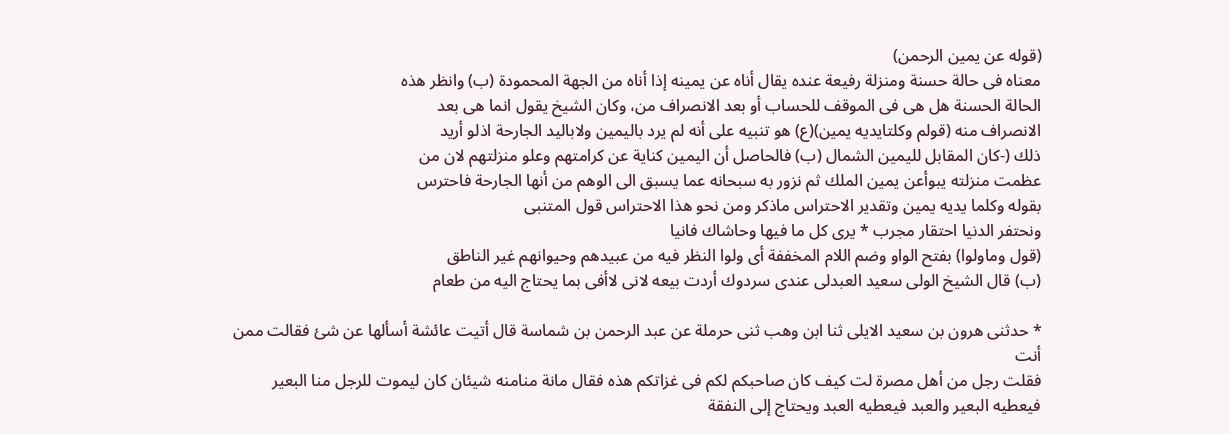(قوله عن يمين الرحمن)
معناه فى حالة حسنة ومنزلة رفيعة عنده يقال أناه عن يمينه إذا أناه من الجهة المحمودة (ب) وانظر هذه
الحالة الحسنة هل هى فى الموقف للحساب أو بعد الانصراف من، وكان الشيخ يقول انما هى بعد
الانصراف منه (قولم وكلتايديه يمين)(ع) هو تنبيه على أنه لم يرد باليمين ولاباليد الجارحة اذلو أريد
ذلك (-كان المقابل لليمين الشمال (ب) فالحاصل أن اليمين كناية عن كرامتهم وعلو منزلتهم لان من
عظمت منزلته يبوأعن يمين الملك ثم نزور به سبحانه عما يسبق الى الوهم من أنها الجارحة فاحترس
بقوله وكلما يديه يمين وتقدير الاحتراس ماذكر ومن نحو هذا الاحتراس قول المتنبى
ونحتفر الدنيا احتقار مجرب * يرى كل ما فيها وحاشاك فانيا
(قول وماولوا) بفتح الواو وضم اللام المخففة أى ولوا النظر فيه من عبيدهم وحيوانهم غير الناطق
(ب) قال الشيخ الولى سعيد العبدلى عندى سردوك أردت بيعه لانى لاأفى بما يحتاج اليه من طعام

* حدثنى هرون بن سعيد الايلى ثنا ابن وهب ثنى حرملة عن عبد الرحمن بن شماسة قال أتيت عائشة أسألها عن شئ فقالت ممن أنت
فقلت رجل من أهل مصرة لت كيف كان صاحبكم لكم فى غزاتكم هذه فقال مانة منامنه شيئان كان ليموت للرجل منا البعير
فيعطيه البعير والعبد فيعطيه العبد ويحتاج إلى النفقة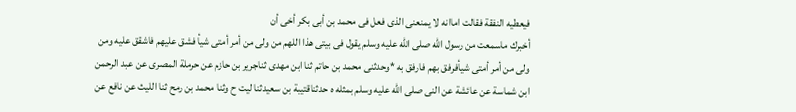فيعطيه النفقة فقالت اماانه لا يمنعنى الذى فعل فى محمد بن أبى بكر أخى أن
أخبرك ماسمعت من رسول الله صلى الله عليه وسلم يقول فى بيتى هذا اللهم من ولى من أمر أمتى شيأ فشق عليهم فاشقق عليه ومن
ولى من أمر أمتى شيأفرفق بهم فارفق به *وحدثنى محمد بن حاتم ثنا ابن مهدى ثناجرير بن حازم عن حرملة المصرى عن عبد الرحمن
ابن شماسة عن عائشة عن النى صلى الله عليه وسلم بمثله ه حدثناقتيبة بن سعيدثنا ليت ح وثنا محمد بن رمح ثنا الليث عن نافع عن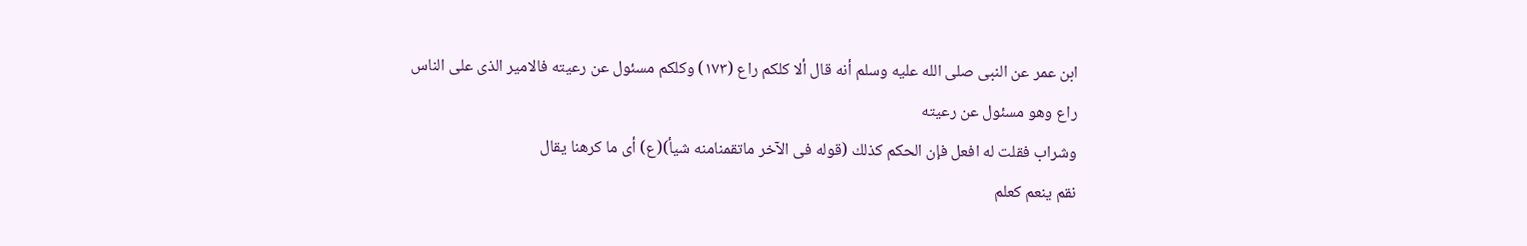ابن عمر عن النبى صلى الله عليه وسلم أنه قال ألا كلكم راع (١٧٣) وكلكم مسئول عن رعيته فالامير الذى على الناس
راع وهو مسئول عن رعيته
وشراب فقلت له افعل فإن الحكم كذلك (قوله فى الآخر ماتقمنامنه شيأ)(ع) أى ما كرهنا يقال
نقم ينعم كعلم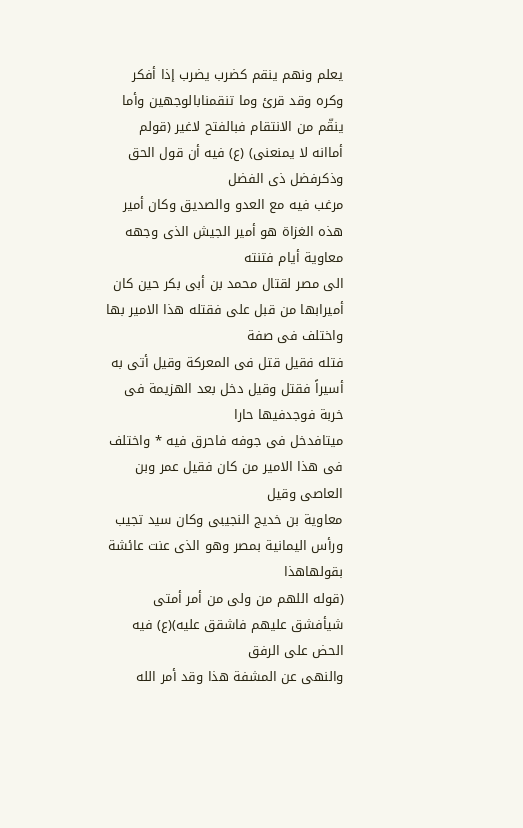يعلم ونهم ينقم كضرب يضرب إذا أفكر وكره وقد قرئ وما تنقمنابالوجهين وأما
ينقّم من الانتقام فبالفتح لاغير (قولم أماانه لا يمنعنى) (ع) فيه أن قول الحق وذكرفضل ذى الفضل
مرغب فيه مع العدو والصديق وكان أمير هذه الغزاة هو أمير الجيش الذى وجهه معاوية أيام فتنته
الى مصر لقتال محمد بن أبى بكر حين كان أميرابها من قبل على فقتله هذا الامير بها واختلف فى صفة
فتله فقيل قتل فى المعركة وقيل أتى به أسيراً فقتل وقيل دخل بعد الهزيمة فى خربة فوجدفيها حارا
ميتافدخل فى جوفه فاحرق فيه * واختلف فى هذا الامير من كان فقيل عمر وبن العاصى وقيل
معاوية بن خديج النجيبى وكان سيد تجيب ورأس اليمانية بمصر وهو الذى عنت عائشة بقولهاهذا
(قوله اللهم من ولى من أمر أمتى شيأفشق عليهم فاشقق عليه)(ع) فيه الحض على الرفق
والنهى عن المشفة هذا وقد أمر الله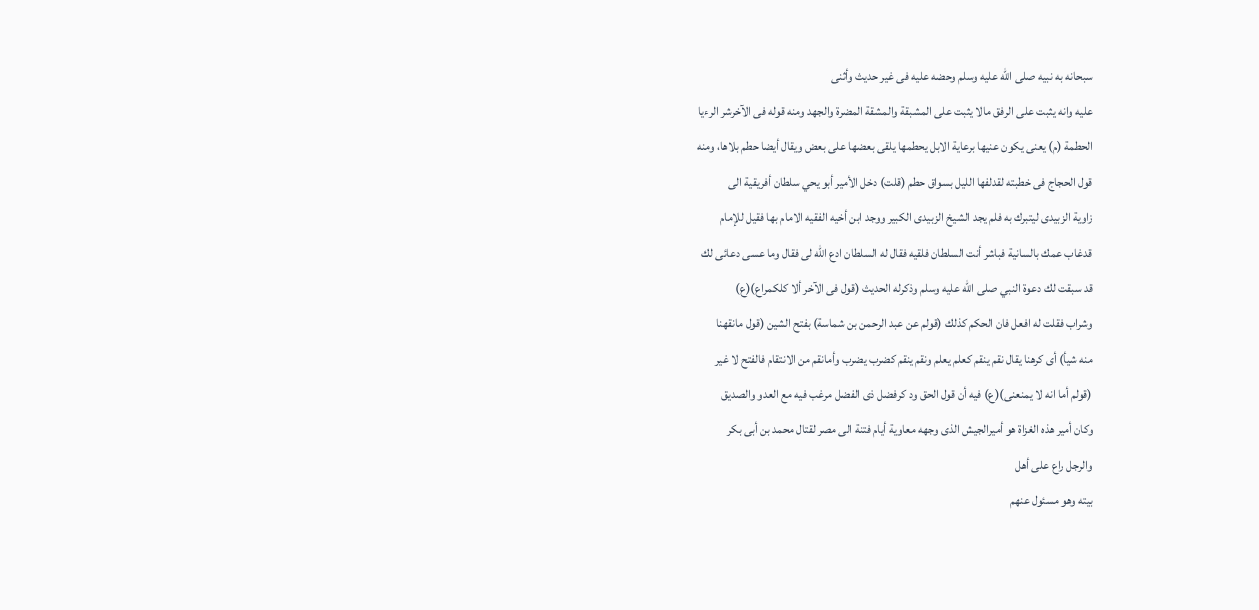سبحانه به نبيه صلى الله عليه وسلم وحضه عليه فى غير حديث وأثنى
عليه وانه يثبت على الرفق مالا يثبت على المشبقة والمشقة المضرة والجهد ومنه قوله فى الآخرشر الرءيا
الحطمة (م) يعنى يكون عنيها برعاية الابل يحطمها يلقى بعضها على بعض ويقال أيضا حطم بلاها، ومنه
قول الحجاج فى خطبته لقدلفها الليل بسواق حطم (قلت) دخل الأمير أبو يحي سلطان أفريقية الى
زاوية الزبيدى ليتبرك به فلم يجد الشيخ الزبيدى الكبير ووجد ابن أخيه الفقيه الامام بها فقيل للإمام
قدغاب عمك بالسانية فباشر أنت السلطان فلقيه فقال له السلطان ادع الله لى فقال وما عسى دعائى لك
قد سبقت لك دعوة النبي صلى الله عليه وسلم وذكرله الحديث (قول فى الآخر ألا كلكمراع)(ع)
وشراب فقلت له افعل فان الحكم كذلك (قولم عن عبد الرحمن بن شماسة) بفتح الشين (قول مانقهنا
منه شيأ) أى كرهنا يقال نقم ينقم كعلم يعلم ونقم ينقم كضرب يضرب وأمانقم من الانتقام فالفتح لا غير
(قولم أما انه لا يمنعنى)(ع) فيه أن قول الحق ود كرفضل ذى الفضل مرغب فيه مع العدو والصديق
وكان أمير هذه الغزاة هو أميرالجيش الذى وجهه معاوية أيام فتنة الى مصر لقتال محمد بن أبى بكر
والرجل راع على أهل
بيته وهو مسئول عنهم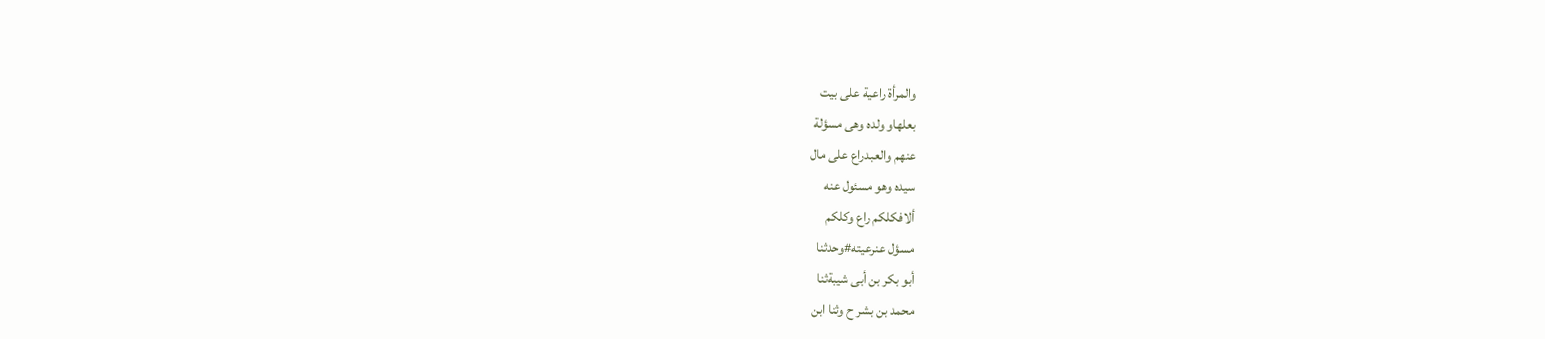والمرأة راعية على بيت
بعلهاو ولده وهى مسؤلة
عنهم والعبدراع على مال
سيده وهو مسئول عنه
ألافكلكم راع وكلكم
مسؤل عنرعيته#وحدثنا
أبو بكر بن أبى شيبةثنا
محمد بن بشر ح وثنا ابن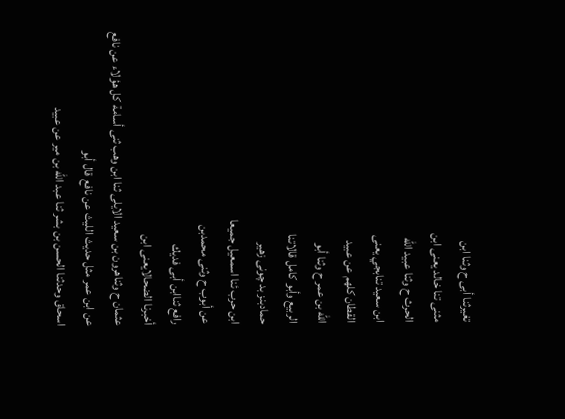تغيرثنا أبى ح وثنا ابن
مثنى تنا خالد يعنى ابن
الحرث ح وثنا عبيد الله
ابن سعيد تنابجي يعنى
القطان كلهم عن عبيد
الله بن عمر ح وثنا أبو
الربيع وأبو كامل قالاتنا
حمادبنز بد چونی زهير
ابن حرب ئنا اسمعيل جميعا
عن أبوب ح وثنى محمدبن
رافع ثناابن أبی فديك
أخبرنا الضحالايعنى ابن
عثمان ح وثناهرون بن سعيد الايلى ثنا ابن وهب ثنى أسامة كل هؤلاء عن نافع عن ابن عمر مثل حديث الليث عن نافع قال أبو
اسحاق وحدثنا الحسن بن بشر ثنا عبد الله بن مير عن عبيد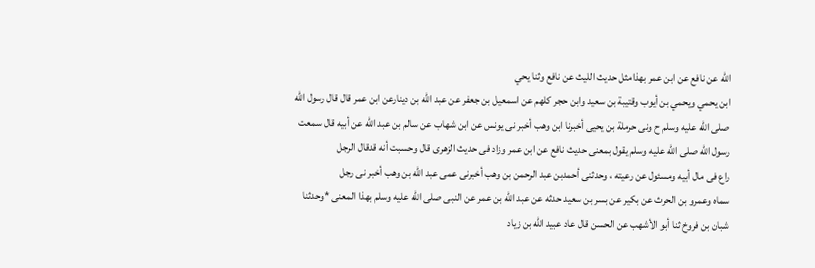الله عن نافع عن ابن عمر بهذامثل حديث الليث عن نافع وثنا يحي
ابن يحمي ويحمي بن أيوب وقتيبة بن سعيد وابن حجر كلهم عن اسمعيل بن جعفر عن عبد الله بن دينارعن ابن عمر قال قال رسول الله
صلى الله عليه وسلم ح ونى حرملة بن يحيى أخبرنا ابن وهب أخبر نى يونس عن ابن شهاب عن سالم بن عبد الله عن أبيه قال سمعت
رسول الله صلى الله عليه وسلم يقول بمعنى حديث نافع عن ابن عمر وزاد فى حديث الزهرى قال وحسبت أنه قدقال الرجل
راع فى مال أبيه ومسئول عن رعيته ، وحدثنى أحمدبن عبد الرحمن بن وهب أخبرنى عمى عبد الله بن وهب أخبر نى رجل
سماه وعمرو بن الحرث عن بكير عن بسر بن سعيد حدثه عن عبد الله بن عمر عن النبى صلى الله عليه وسلم بهذا المعنى *وحدثنا
شبان بن فروخ ثنا أبو الأشهب عن الحسن قال عاد عبيد الله بن زياد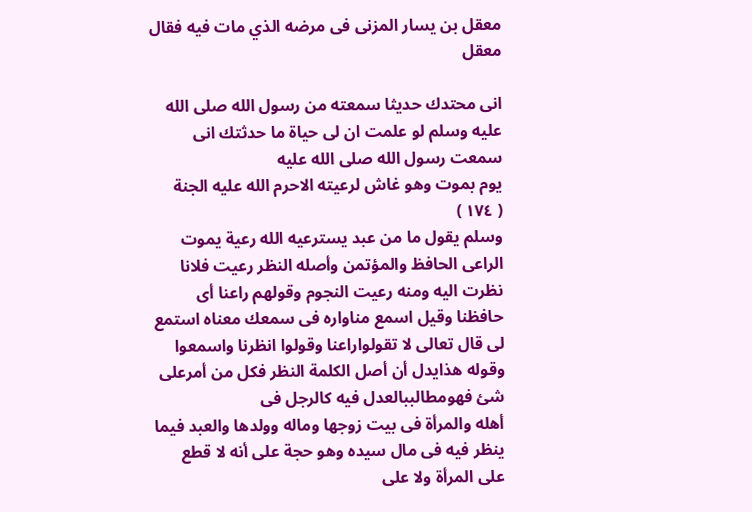معقل بن يسار المزنى فى مرضه الذي مات فيه فقال معقل

انى محتدك حديثا سمعته من رسول الله صلى الله عليه وسلم لو علمت ان لى حياة ما حدثتك انى سمعت رسول الله صلى الله عليه
يوم بموت وهو غاش لرعيته الاحرم الله عليه الجنة
( ١٧٤ )
وسلم يقول ما من عبد يسترعيه الله رعية يموت
الراعى الحافظ والمؤتمن وأصله النظر رعيت فلانا نظرت اليه ومنه رعيت النجوم وقولهم راعنا أى
حافظنا وقيل اسمع مناواره فى سمعك معناه استمع لى قال تعالى لا تقولواراعنا وقولوا انظرنا واسمعوا
وقوله هذايدل أن أصل الكلمة النظر فكل من أمرعلى شئ فهومطالببالعدل فيه کالرجل فى
أهله والمرأة فى بيت زوجها وماله وولدها والعبد فيما ينظر فيه فى مال سيده وهو حجة على أنه لا قطع
على المرأة ولا على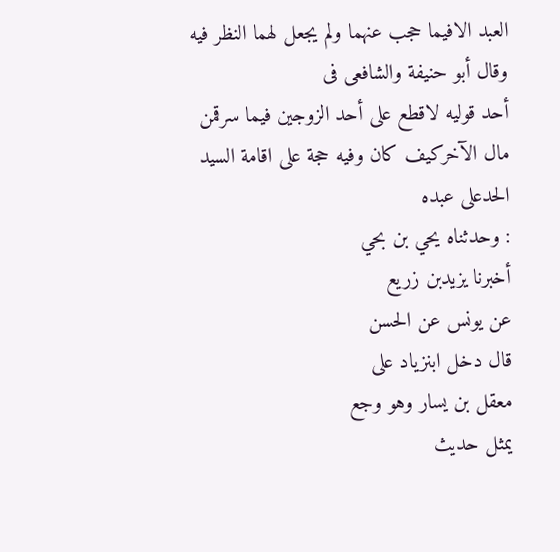العبد الافيما حجب عنهما ولم يجعل لهما النظر فيه وقال أبو حنيفة والشافعى فى
أحد قوليه لاقطع على أحد الزوجين فيما سرقمن مال الآخركيف كان وفيه حجة على اقامة السيد
الحدعلى عبده
: وحدثناه يحي بن بحي
أخبرنا يزيدبن زريع
عن يونس عن الحسن
قال دخل ابنزياد على
معقل بن يسار وهو وجع
يمثل حديث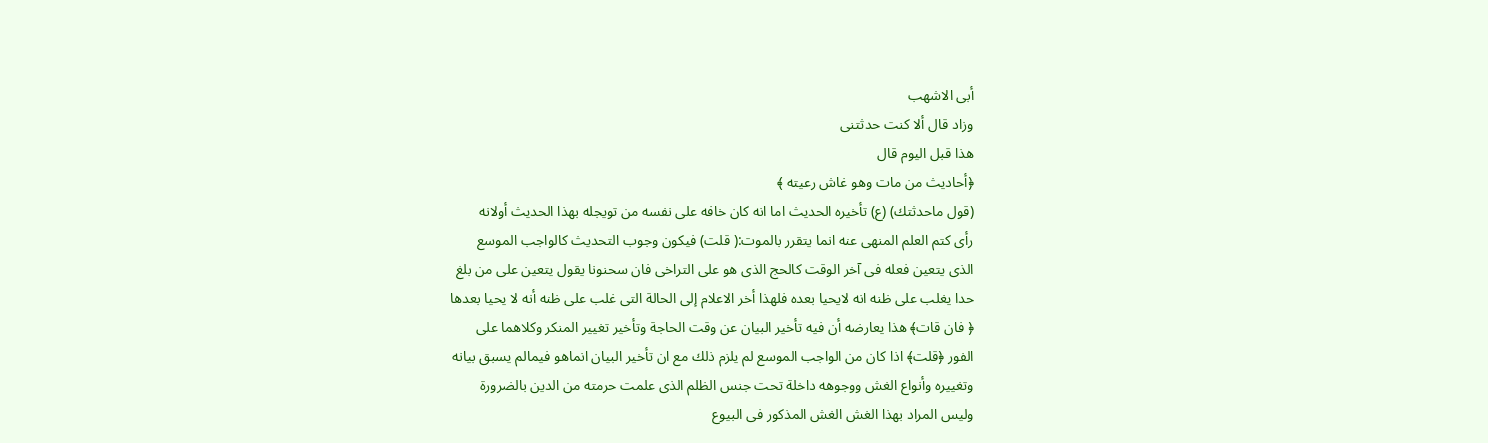أبى الاشهب
وزاد قال ألا كنت حدثتنى
هذا قبل اليوم قال
﴿أحاديث من مات وهو غاش رعيته ﴾
(قول ماحدثتك) (ع) تأخيره الحديث اما انه كان خافه على نفسه من تويجله بهذا الحديث أولانه
رأى كتم العلم المنهى عنه انما يتقرر بالموت:( قلت) فيكون وجوب التحديث كالواجب الموسع
الذى يتعين فعله فى آخر الوقت كالحج الذى هو على التراخى فان سحنونا يقول يتعين على من بلغ
حدا يغلب على ظنه انه لايحيا بعده فلهذا أخر الاعلام إلى الحالة التى غلب على ظنه أنه لا يحيا بعدها
﴿ فان قات﴾ هذا يعارضه أن فيه تأخير البيان عن وقت الحاجة وتأخير تغيير المنكر وكلاهما على
الفور ﴿قلت﴾ اذا كان من الواجب الموسع لم يلزم ذلك مع ان تأخير البيان انماهو فيمالم يسبق بيانه
وتغييره وأنواع الغش ووجوهه داخلة تحت جنس الظلم الذى علمت حرمته من الدين بالضرورة
وليس المراد بهذا الغش الغش المذكور فى البيوع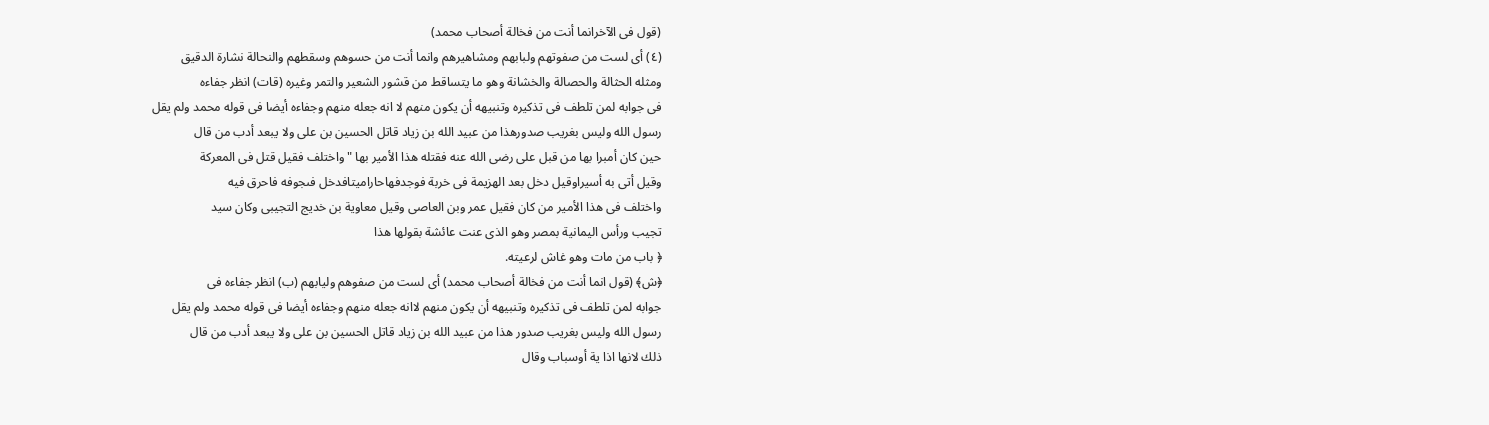(قول فى الآخرانما أنت من فخالة أصحاب محمد)
(٤) أى لست من صفوتهم ولبابهم ومشاهيرهم وانما أنت من حسوهم وسقطهم والنحالة نشارة الدقيق
ومثله الحثالة والحصالة والخشانة وهو ما يتساقط من قشور الشعير والتمر وغيره (قات) انظر جفاءه
فى جوابه لمن تلطف فى تذكيره وتنبيهه أن يكون منهم لا انه جعله منهم وجفاءه أيضا فى قوله محمد ولم يقل
رسول الله وليس بغريب صدورهذا من عبيد الله بن زياد قاتل الحسين بن على ولا يبعد أدب من قال
حين كان أمبرا بها من قبل على رضى الله عنه فقتله هذا الأمير بها " واختلف فقيل قتل فى المعركة
وقيل أتى به أسيراوقيل دخل بعد الهزيمة فى خربة فوجدفهاحاراميتافدخل فىجوفه فاحرق فيه
واختلف فى هذا الأمير من كان فقيل عمر وبن العاصى وقيل معاوية بن خديج التجيبى وكان سيد
تجيب ورأس اليمانية بمصر وهو الذى عنت عائشة بقولها هذا
﴿ باب من مات وهو غاش لرعيته.
﴿ش﴾ (قول انما أنت من فخالة أصحاب محمد) أى لست من صفوهم وليابهم (ب) انظر جفاءه فى
جوابه لمن تلطف فى تذكيره وتنبيهه أن يكون منهم لاانه جعله منهم وجفاءه أيضا فى قوله محمد ولم يقل
رسول الله وليس بغريب صدور هذا من عبيد الله بن زياد قاتل الحسين بن على ولا يبعد أدب من قال
ذلك لانها اذا ية أوسباب وقال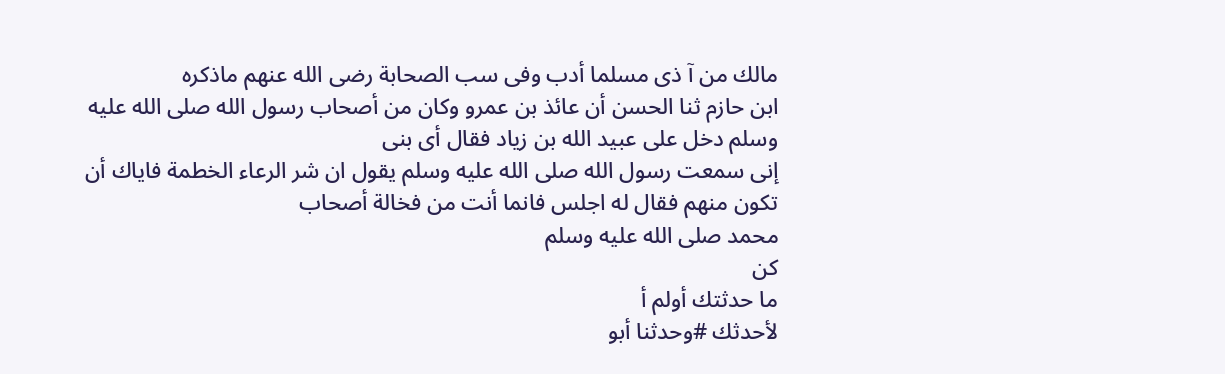مالك من آ ذى مسلما أدب وفى سب الصحابة رضى الله عنهم ماذكره
ابن حازم ثنا الحسن أن عائذ بن عمرو وكان من أصحاب رسول الله صلى الله عليه وسلم دخل على عبيد الله بن زياد فقال أى بنى
إنى سمعت رسول الله صلى الله عليه وسلم يقول ان شر الرعاء الخطمة فاياك أن تكون منهم فقال له اجلس فانما أنت من فخالة أصحاب
محمد صلى الله عليه وسلم
كن
ما حدثتك أولم أ
لأحدثك #وحدثنا أبو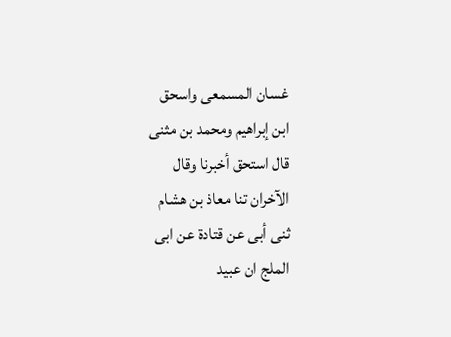غسان المسمعى واسحق
ابن إبراهيم ومحمد بن مثنى
قال استحق أخبرنا وقال
الآخران تنا معاذ بن هشام
ثنى أبى عن قتادة عن ابى
الملج ان عبيد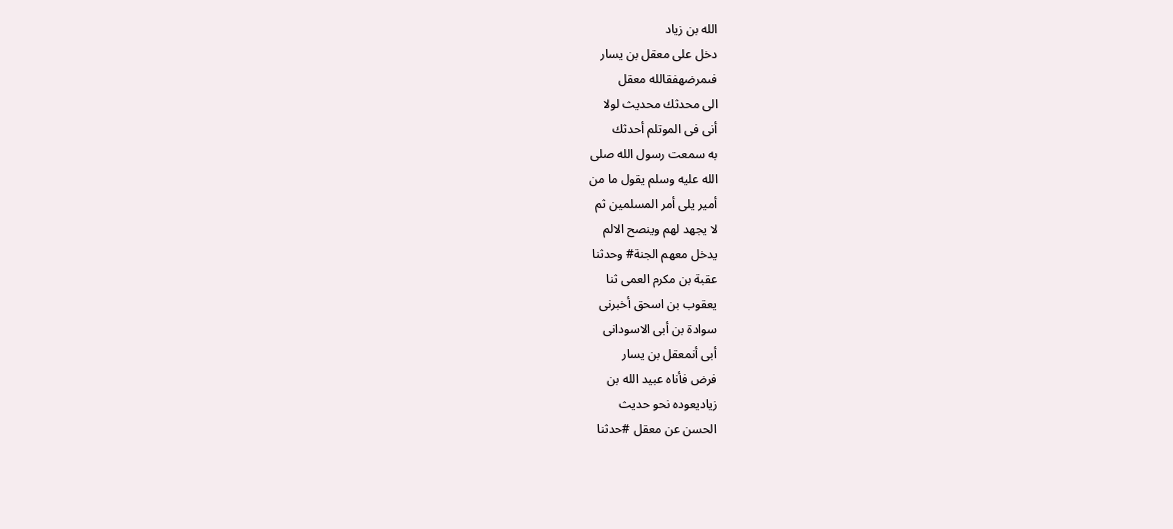الله بن زياد
دخل على معقل بن يسار
فىمرضهفقالله معقل
الى محدثك محديث لولا
أنى فى الموتلم أحدثك
به سمعت رسول الله صلى
الله عليه وسلم يقول ما من
أمير يلى أمر المسلمين ثم
لا يجهد لهم وينصح الالم
يدخل معهم الجنة# وحدثنا
عقبة بن مكرم العمى ثنا
يعقوب بن اسحق أخبرنى
سوادة بن أبى الاسودانى
أبى أنمعقل بن يسار
فرض فأناه عبيد الله بن
زياديعوده نحو حديث
الحسن عن معقل #حدثنا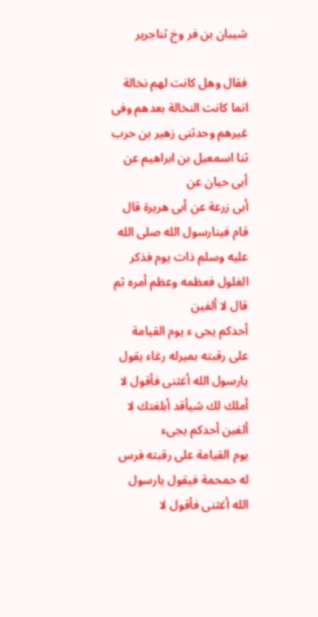شيبان بن فر وخ ثناجرير

فقال وهل كانت لهم نخالة انما كانت النخالة بعدهم وفى غيرهم وحدثنى زهير بن حرب ثنا اسمعيل بن ابراهيم عن أبى حيان عن
أبى زرعة عن أبى هريرة قال قام فينارسول الله صلى الله عليه وسلم ذات يوم فذكر الغلول فعظمه وعظم أمره ثم قال لا ألفين
أحدكم يجى ء يوم القيامة على رقبته بميرله رغاء يقول يارسول الله أغثنى فأقول لا أملك لك شيأقد أبلغتك لا ألفين أحدكم يجىء
يوم القيامة على رقبته فرس له حمحمة فيقول يارسول الله أغثنى فأقول لا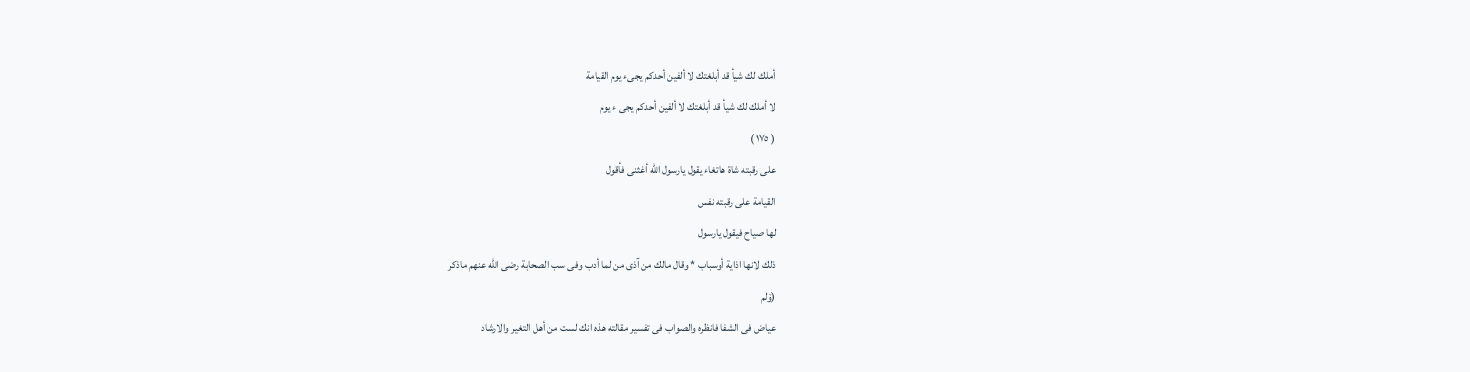أملك لك شيأ قد أبلغتك لا ألفين أحدكم يجىء يوم القيامة
لا أملك لك شيأ قد أبلغتك لا ألفين أحدكم يجى ء يوم
( ١٧٥ )
على رقبته شاة هاتغاء يقول يارسول الله أغثنى فأقول
القيامة على رقبته نفس
لها صياح فيقول يارسول
ذلك لانها اذاية أوسباب * وقال مالك من آذى من لما أدب وفى سب الصحابة رضى الله عنهم ماذكر
(ۆلم
عياض فى الشفا فانظره والصواب فى تفسير مقالته هذه انك لست من أهل التغير والارشاد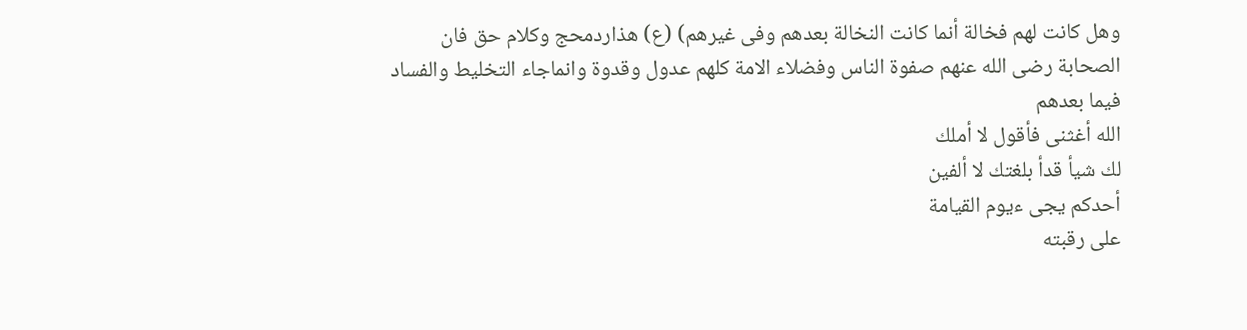وهل كانت لهم فخالة أنما كانت النخالة بعدهم وفى غيرهم) (ع) هذاردمحج وكلام حق فان
الصحابة رضى الله عنهم صفوة الناس وفضلاء الامة كلهم عدول وقدوة وانماجاء التخليط والفساد
فيما بعدهم
الله أغثنى فأقول لا أملك
لك شيأ قدأ بلغتك لا ألفين
أحدكم يجى ءيوم القيامة
على رقبته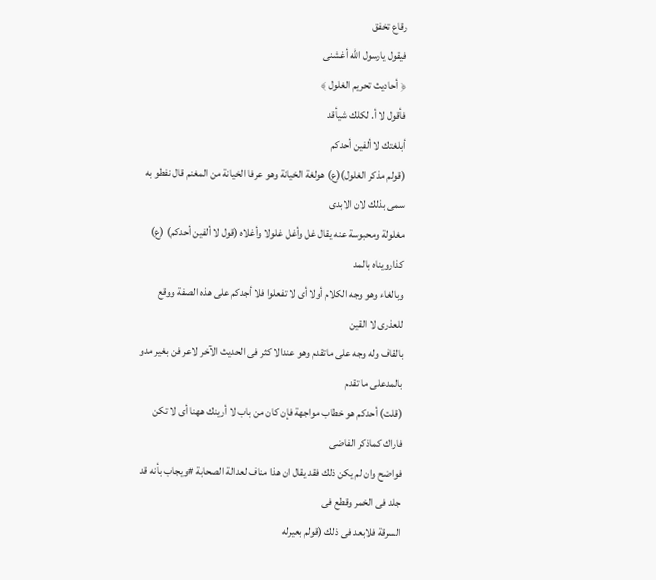رقاع تخفق
فيقول يارسول الله أغشنى
﴿ أحاديث تحريم الغلول ﴾
فأقول لا أ. لكلك شيأقد
أبلغتك لا ألفين أحدكم
(قولم مذكر الغلول)(ع) هولغة الخيانة وهو عرفا الخيانة من المغنم قال نفطو به سمى بذلك لان الابدى
مغلولة ومحبوسة عنه يقال غل وأغل غلولا وأغلاه (قول لا ألفين أحدكم) (ع) كذارويناه بالمد
وبالغاء وهو وجه الكلام أولا أى لا تفعلوا فلا أجدكم على هذه الصفة ووقع للعذرى لا القين
بالقاف وله وجه على ماتقدم وهو عندالا كثر فى الحديث الآخر لاعر فن بغير مدو بالمدعلى ما تقدم
(قلت) أحدكم هو خطاب مواجهة فإن كان من باب لا أرينك ههنا أى لا تكن فاراك كماذكر الفاضى
فواضح وان لم يكن ذلك فقد يقال ان هذا مناف لعدالة الصحابة #ويجاب بأنه قد جلد فى الخمر وقطع فى
السرقة فلابعد فى ذلك (قولم بعيرله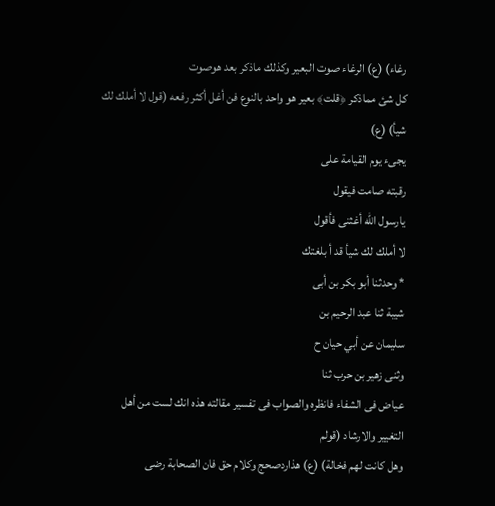رغاء) (ع) الرغاء صوت البعير وكذلك ماذكر بعد هوصوت
كل شئ مماذكر ﴿قلت﴾ بعير هو واحد بالنوع فن أغل أكثر رفعه (قول لا أملك لك شيأ) (ع)
يجىء يوم القيامة على
رقبته صامت فيقول
يارسول الله أغثنى فأقول
لا أملك لك شيأ قد أ بلغتك
* وحدثنا أبو بكر بن أبى
شيبة ثنا عبد الرحيم بن
سليمان عن أبي حيان ح
وثنی زهير بن حرب ثنا
عياض فى الشفاء فانظره والصواب فى تفسير مقالته هذه انك لست من أهل التغيير والارشاد (قولم
وهل كانت لهم فخالة) (ع) هذاردصحج وكلام حق فان الصحابة رضى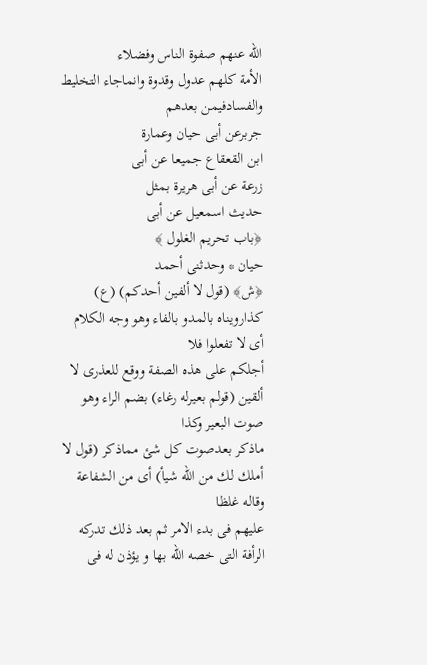الله عنهم صفوة الناس وفضلاء
الأمة كلهم عدول وقدوة وانماجاء التخليط والفسادفيمن بعدهم
جربرعن أبى حيان وعمارة
ابن القعقاع جميعا عن أبى
زرعة عن أبى هريرة بمثل
حديث اسمعيل عن أبى
﴿باب تحريم الغلول ﴾
حیان * وحدثنى أحمد
﴿ش﴾ (قول لا ألفين أحدكم) (ع) كذارويناه بالمدو بالفاء وهو وجه الكلام أى لا تفعلوا فلا
أجلكم على هذه الصفة ووقع للعذرى لا ألقين (قولم بعيرله رغاء) بضم الراء وهو صوت البعير وكذا
ماذكر بعدصوت كل شئ مماذكر (قول لا أملك لك من الله شيأ) أى من الشفاعة وقاله غلظا
عليهم فى بدء الامر ثم بعد ذلك تدركه الرأفة التى خصه الله بها و يؤذن له فى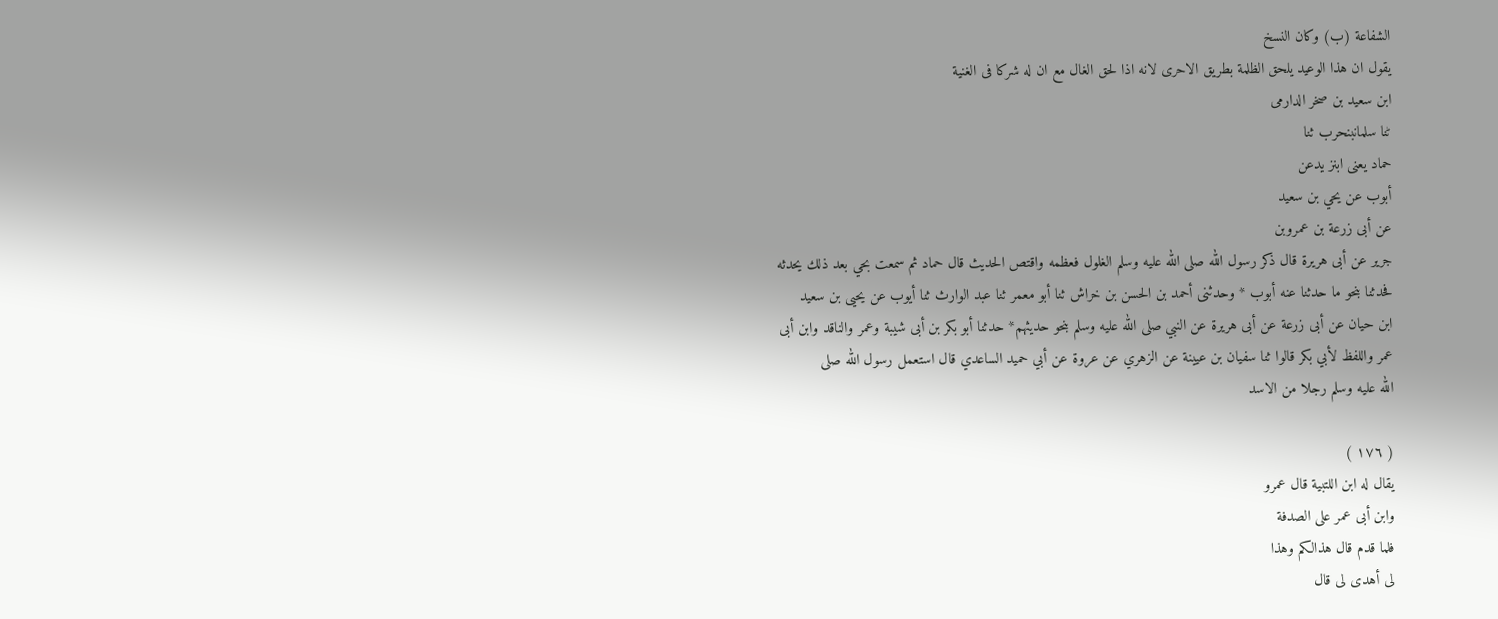الشفاعة (ب) وكان النسخ
يقول ان هذا الوعيد يلحق الظلمة بطريق الاحرى لانه اذا لحق الغال مع ان له شركا فى الغنية
ابن سعيد بن صخر الدارمى
ٹنا سلمانبنحرب ثنا
حماد یعنی ابنز یدعن
أبوب عن يحي بن سعيد
عن أبى زرعة بن عمروبن
جرير عن أبى هريرة قال ذكر رسول الله صلى الله عليه وسلم الغلول فعظمه واقتص الحديث قال حماد ثم سمعت بحي بعد ذلك يحدثه
فحدثنا بنحو ما حدثنا عنه أبوب * وحدثنى أحمد بن الحسن بن خراش ثنا أبو معمر ثنا عبد الوارث ثنا أيوب عن يحيى بن سعيد
ابن حيان عن أبى زرعة عن أبى هريرة عن النبي صلى الله عليه وسلم بنحو حديثهم* حدثنا أبو بكر بن أبى شيبة وعمر والناقد وابن أبى
عمر واللفظ لأبي بكر قالوا ثنا سفيان بن عيينة عن الزهري عن عروة عن أبي حميد الساعدي قال استعمل رسول الله صلى
الله عليه وسلم رجلا من الاسد

( ١٧٦ )
يقال له ابن اللتبية قال عمرو
وابن أبى عمر على الصدفة
فلما قدم قال هذالكم وهذا
لى أهدى لى قال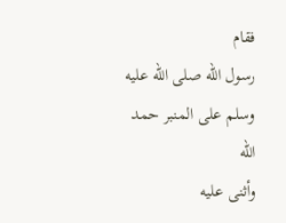فقام
رسول الله صلى الله عليه
وسلم على المنبر حمد الله
وأثنى عليه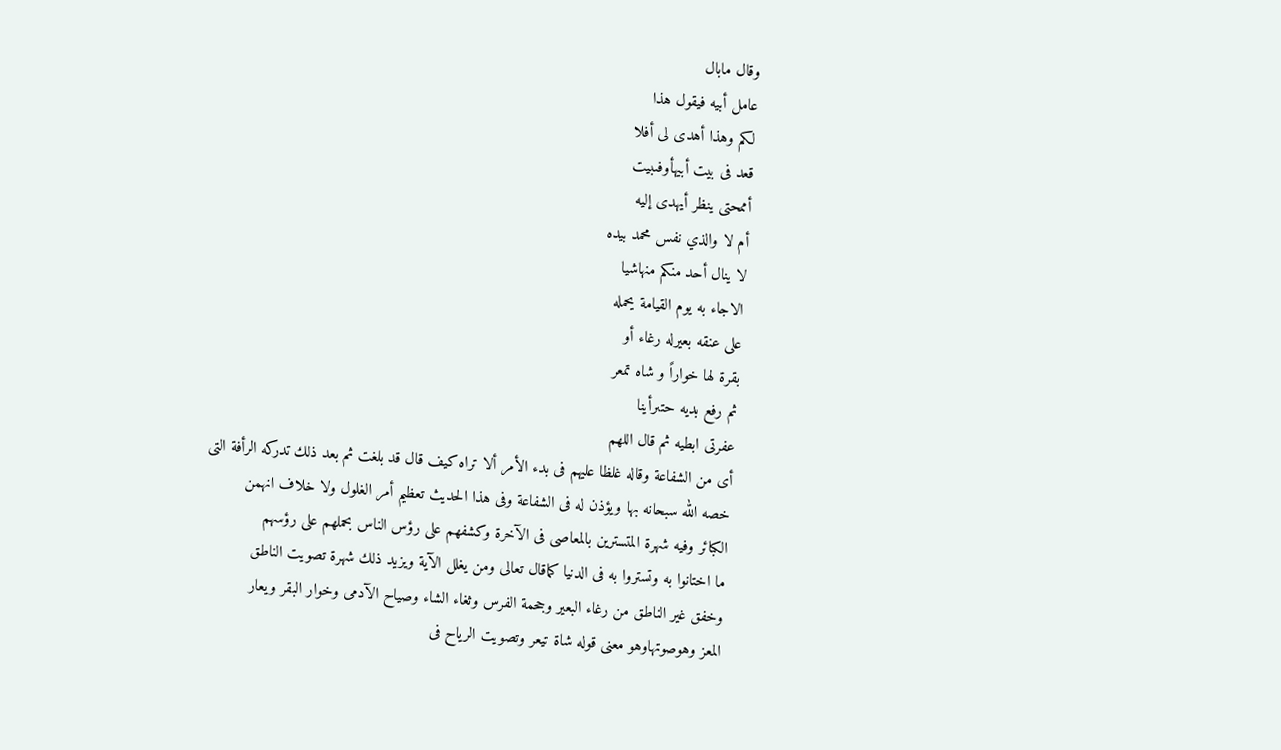وقال مابال
عامل أبيه فيقول هذا
لكم وهذا أهدى لى أفلا
قعد فى بيت أبيهأوفىبيت
أممحتى ينظر أيهدى إليه
أم لا والذي نفس محمد بيده
لا ينال أحد منكم منهاشيا
الاجاء به يوم القيامة يحمله
على عنقه بعيرله رغاء أو
بقرة لها خواراً و شاه تمعر
ثم رفع بدیه حتىرأينا
عفرتى ابطيه ثم قال اللهم
أى من الشفاعة وقاله غلظا عليهم فى بدء الأمر ألا تراه كيف قال قد بلغت ثم بعد ذلك تدركه الرأفة التى
خصه الله سبحانه بها ويؤذن له فى الشفاعة وفى هذا الحديث تعظيم أمر الغلول ولا خلاف انهمن
الكبائر وفيه شهرة المتسترين بالمعاصى فى الآخرة وكشفهم على رؤس الناس بحملهم على رؤسهم
ما اختانوا به وتستروا به فى الدنيا كماقال تعالى ومن يغلل الآية ويزيد ذلك شهرة تصويت الناطق
وخفق غير الناطق من رغاء البعير وجحمة الفرس وثغاء الشاء وصياح الآدمى وخوار البقر ويعار
المعز وهوصوتهاوهو معنى قوله شاة تيعر وتصويت الرياح فى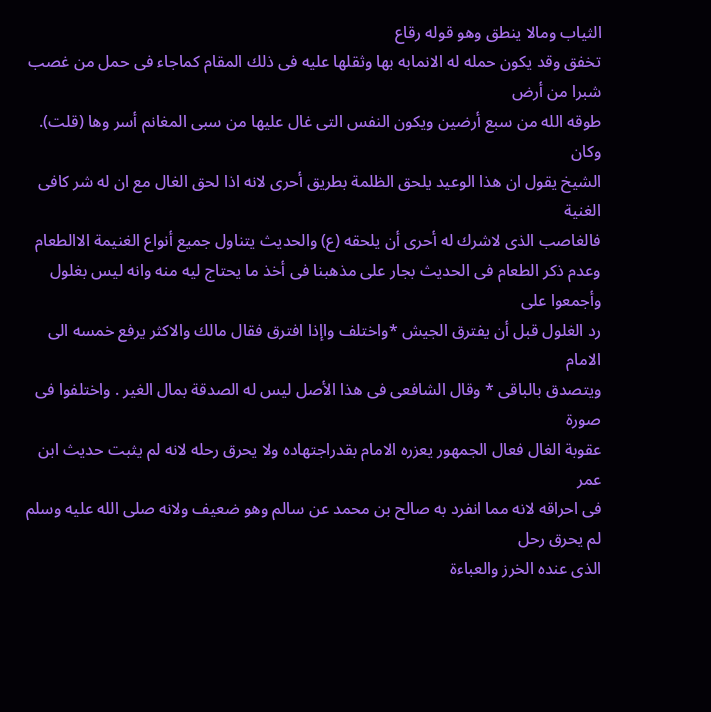الثياب ومالا ينطق وهو قوله رقاع
تخفق وقد يكون حمله له الانمابه بها وثقلها عليه فى ذلك المقام كماجاء فى حمل من غصب شبرا من أرض
طوقه الله من سبع أرضين ويكون النفس التى غال عليها من سبى المغانم أسر وها (قلت). وكان
الشيخ يقول ان هذا الوعيد يلحق الظلمة بطريق أحرى لانه اذا لحق الغال مع ان له شر كافى الغنية
فالغاصب الذى لاشرك له أحرى أن يلحقه (ع) والحديث يتناول جميع أنواع الغنيمة الاالطعام
وعدم ذكر الطعام فى الحديث بجار على مذهبنا فى أخذ ما يحتاج ليه منه وانه ليس بغلول وأجمعوا على
رد الغلول قبل أن يفترق الجيش *واختلف واإذا افترق فقال مالك والاكثر يرفع خمسه الى الامام
ويتصدق بالباقى * وقال الشافعى فى هذا الأصل ليس له الصدقة بمال الغير . واختلفوا فى صورة
عقوبة الغال فعال الجمهور يعزره الامام بقدراجتهاده ولا يحرق رحله لانه لم يثبت حديث ابن عمر
فى احراقه لانه مما انفرد به صالح بن محمد عن سالم وهو ضعيف ولانه صلى الله عليه وسلم لم يحرق رحل
الذى عنده الخرز والعباءة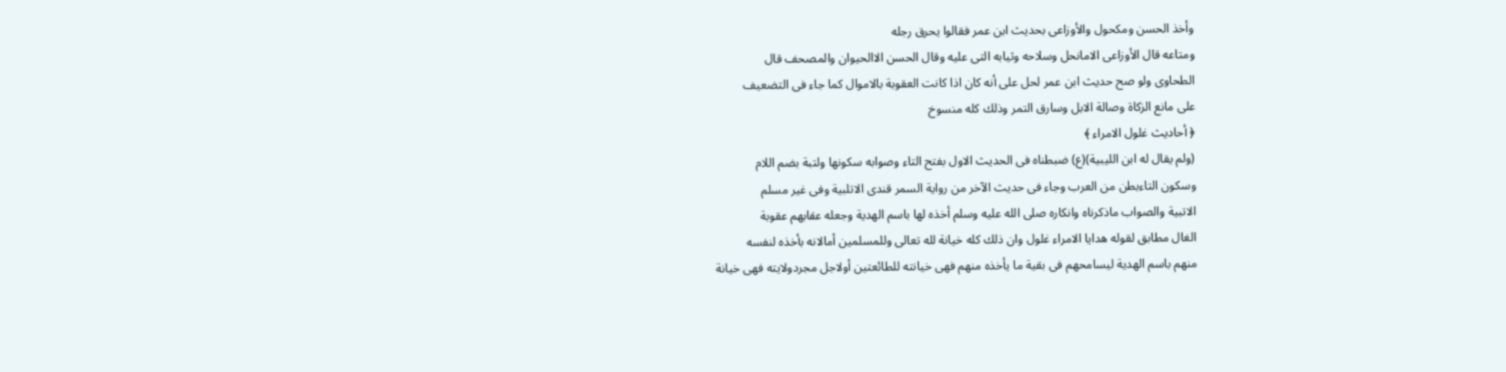وأخذ الحسن ومكحول والأوزاعى بحديث ابن عمر فقالوا يحرق رجله
ومتاعه قال الأوزاعى الامانحل وسلاحه وثيابه التى عليه وقال الحسن الاالحيوان والمصحف قال
الطحاوى ولو صح حديث ابن عمر لحل على أنه كان اذا كانت العقوبة بالاموال كما جاء فى التضعيف
على مانع الزكاة وصالة الابل وسارق التمر وذلك كله منسوخ
﴿ أحاديث غلول الامراء ﴾
(ولم يقال له ابن الليبية)(ع) ضبطناه فى الحديث الاول بفتح التاء وصوابه سكونها ولتبة بضم اللام
وسكون التاءبطن من العرب وجاء فى حديث الآخر من رواية السمر قندى الاتلبية وفى غير مسلم
الاتبية والصواب ماذكرناه وانكاره صلى الله عليه وسلم أخذه لها باسم الهدية وجعله عقابهم عقوبة
الغال مطابق لقوله هدايا الامراء غلول وان ذلك كله خيانة لله تعالى وللمسلمين أمالانه بأخذه لنفسه
منهم باسم الهدية ليسامحهم فى بقية ما يأخذه منهم فهى خيانته للطائعتين أولاجل مجردولايته فهى خيانة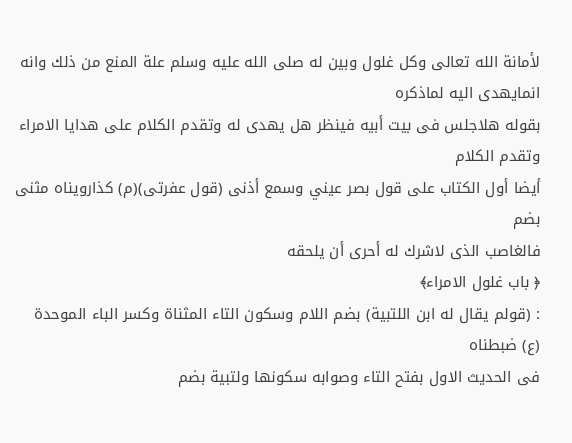لأمانة الله تعالى وكل غلول وبين له صلى الله عليه وسلم علة المنع من ذلك وانه انمايهدى اليه لماذكره
بقوله هلاجلس فى بيت أبيه فينظر هل يهدى له وتقدم الكلام على هدايا الامراء وتقدم الكلام
أيضا أول الكتاب على قول بصر عيني وسمع أذنى (قول عفرتى)(م) كذارويناه مثنى بضم
فالغاصب الذى لاشرك له أحرى أن يلحقه
﴿ باب غلول الامراء﴾
: (قولم يقال له ابن اللتبية) بضم اللام وسكون التاء المثناة وكسر الباء الموحدة (ع) ضبطناه
فى الحديث الاول بفتح التاء وصوابه سكونها ولتبية بضم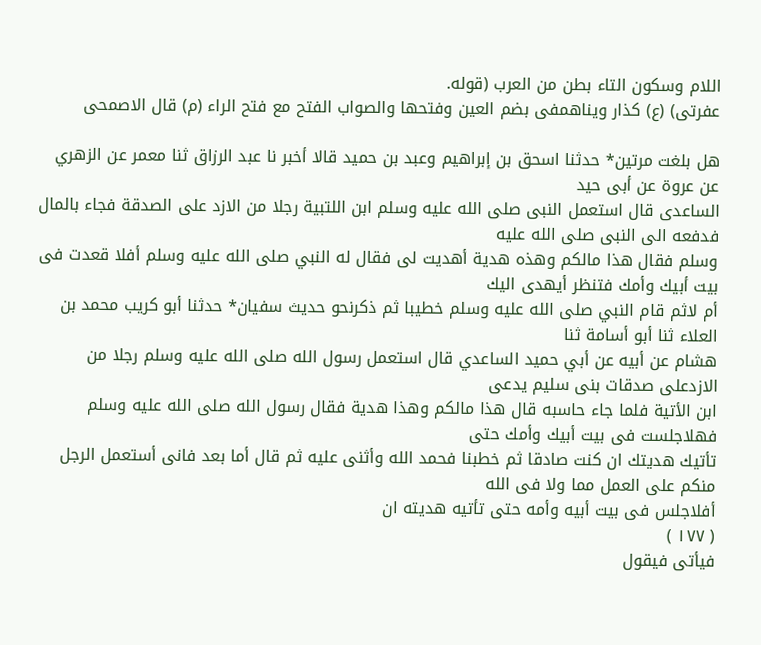اللام وسكون التاء بطن من العرب (قوله.
عفرتى) (ع) كذار ويناهمفى بضم العين وفتحها والصواب الفتح مع فتح الراء (م) قال الاصمحى

هل بلغت مرتين* حدثنا اسحق بن إبراهيم وعبد بن حميد قالا أخبر نا عبد الرزاق ثنا معمر عن الزهري عن عروة عن أبى حيد
الساعدى قال استعمل النبى صلى الله عليه وسلم ابن اللتبية رجلا من الازد على الصدقة فجاء بالمال فدفعه الى النبى صلى الله عليه
وسلم فقال هذا مالكم وهذه هدية أهديت لى فقال له النبي صلى الله عليه وسلم أفلا قعدت فى بيت أبيك وأمك فتنظر أيهدى اليك
أم لاثم قام النبي صلى الله عليه وسلم خطيبا ثم ذكرنحو حديث سفيان* حدثنا أبو كريب محمد بن العلاء ثنا أبو أسامة ثنا
هشام عن أبيه عن أبي حميد الساعدي قال استعمل رسول الله صلى الله عليه وسلم رجلا من الازدعلى صدقات بنى سليم يدعى
ابن الأتية فلما جاء حاسبه قال هذا مالكم وهذا هدية فقال رسول الله صلى الله عليه وسلم فهلاجلست فى بيت أبيك وأمك حتى
تأتيك هديتك ان كنت صادقا ثم خطبنا فحمد الله وأثنى عليه ثم قال أما بعد فانى أستعمل الرجل منكم على العمل مما ولا فى الله
أفلاجلس فى بيت أبيه وأمه حتى تأتيه هديته ان
( ١٧٧ )
فيأتى فيقول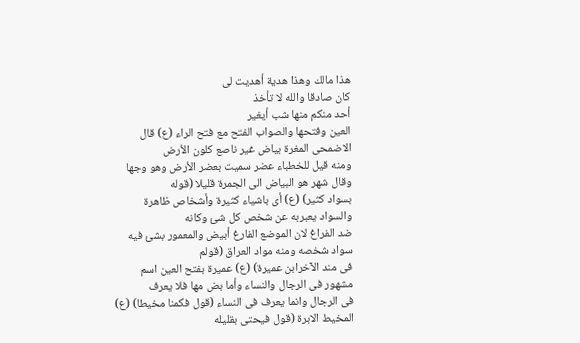هذا مالك وهذا هدية أهديت لى
كان صادقا والله لا تأخذ
أحد منكم منها شب أيغير
العين وفتحها والصواب الفتح مع فتح الراء (ع) قال الاضمحى المغرة بياض غير ناصع كلون الأرض
ومنه قيل للخطباء عضر سميت بعضر الأرض وهو وجها وقال شهر هو البياض الى الجمرة قليلا (قوله
بسواد كثير) (ع) أى باشياء كثيرة وأشخاص ظاهرة والسواد يعبربه عن شخص كل شئ وكانه
ضد الفراغ لان الموضع الفارغ أبيض والمعمور بشئ فيه سواد شخصه ومنه مواد العراق (قولم
فى مند الآخرابن عميرة) (ع) عميرة بفتح العين اسم مشهور فى الرجال والنساء وأما بض مها فلا يعرف
فى الرجال وانما يعرف فى النساء (قول فكمنا مخيطا) (ع) المخيط الابرة (قول فيحتى بقليله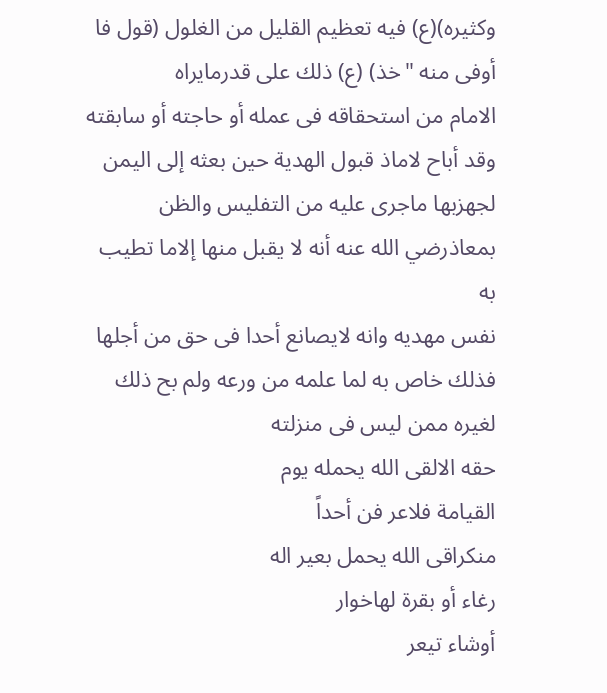وكثيره)(ع) فيه تعظيم القليل من الغلول (قول فا أوفى منه "خذ) (ع) ذلك على قدرمايراه
الامام من استحقاقه فى عمله أو حاجته أو سابقته وقد أباح لاماذ قبول الهدية حين بعثه إلى اليمن
لجهزبها ماجرى عليه من التفليس والظن بمعاذرضي الله عنه أنه لا يقبل منها إلاما تطيب به
نفس مهديه وانه لايصانع أحدا فى حق من أجلها فذلك خاص به لما علمه من ورعه ولم بح ذلك
لغيره ممن ليس فى منزلته
حقه الالقى الله يحمله يوم
القيامة فلاعر فن أحداً
منكراقى الله يحمل بعير اله
رغاء أو بقرة لهاخوار
أوشاء تيعر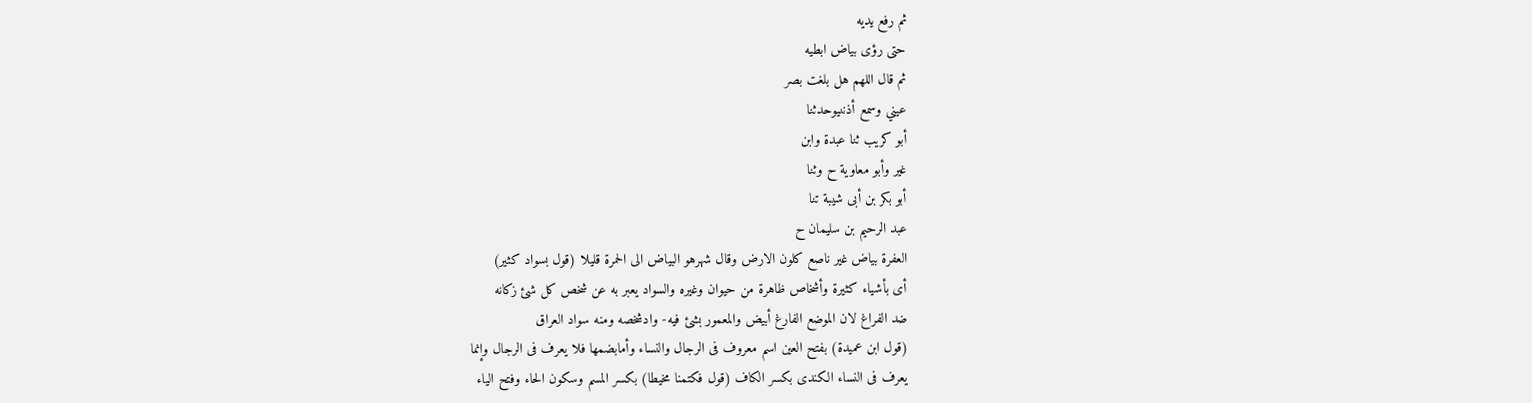ثم رفع يديه
حتى رؤى بياض ابطيه
ثم قال اللهم هل بلغت بصر
عيني وسمع أذنىيوحدثنا
أبو كريب ثنا عبدة وابن
غير وأبو معاوية ح وثنا
أبو بكر بن أبى شيبة تنا
عبد الرحيم بن سليمان ح
العفرة بياض غير ناصع كلون الارض وقال شهرهو البياض الى الحمرة قليلا (قول بسواد كثير)
أى بأشياء كثيرة وأشخاص ظاهرة من حيوان وغيره والسواد يعبر به عن شخص كل شئ زكانه
ضد الفراغ لان الموضع الفارغ أبيض والمعمور بشئ فيه- وادشخصه ومنه سواد العراق
(قول ابن عميدة) بفتح العين اسم معروف فى الرجال والنساء وأمابضمها فلا يعرف فى الرجال وإنما
يعرف فى النساء الكندى بكسر الكاف (قول فكتمنا مخيطا) بكسر المسم وسكون الحاء وفتح الياء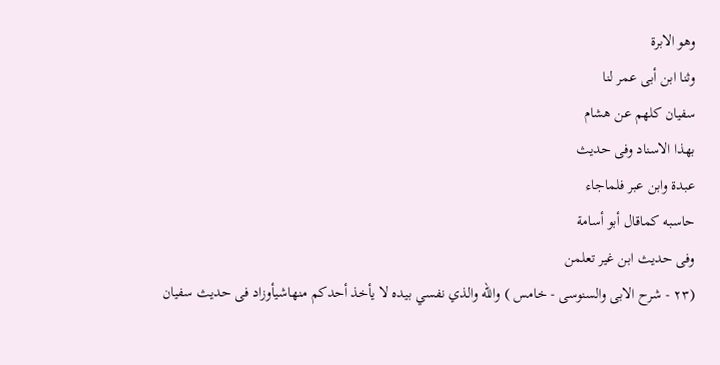وهو الابرة
وثنا ابن أبى عمر لنا
سفيان كلهم عن هشام
بهذا الاسناد وفى حديث
عبدة وابن عبر فلماجاء
حاسبه كماقال أبو أسامة
وفى حديث ابن غير تعلمن
(٢٣ - شرح الابى والسنوسى - خامس ) والله والذي نفسي بيده لا يأخذ أحدكم منهاشيأوزاد فى حديث سفيان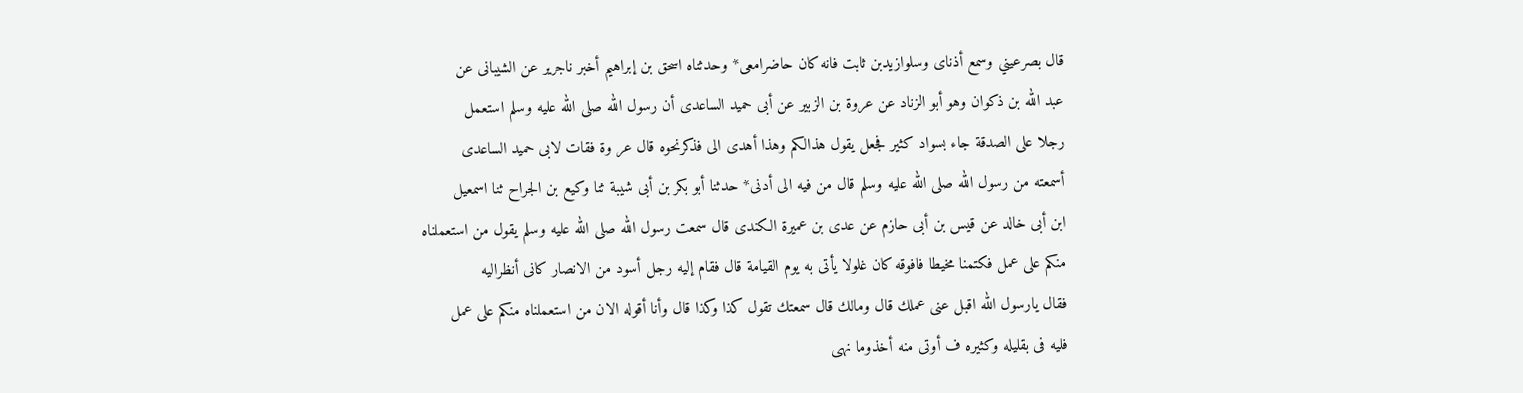قال بصرعيني وسمع أذناى وسلوازيدبن ثابت فانه كان حاضرامعى* وحدثناه اسحق بن إبراهيم أخبر ناجرير عن الشيبانى عن
عبد الله بن ذكوان وهو أبو الزناد عن عروة بن الزبير عن أبى حميد الساعدى أن رسول الله صلى الله عليه وسلم استعمل
رجلا على الصدقة جاء بسواد كثير فجعل يقول هذالكم وهذا أهدى الى فذكرنحوه قال عر وة فقات لابى حميد الساعدى
أسمعته من رسول الله صلى الله عليه وسلم قال من فيه الى أدنى* حدثنا أبو بكر بن أبى شيبة ثنا وكيع بن الجراح ثنا اسمعيل
ابن أبى خالد عن قيس بن أبى حازم عن عدى بن عميرة الكندى قال سمعت رسول الله صلى الله عليه وسلم يقول من استعملناه
منكم على عمل فكتمنا مخيطا فافوقه كان غلولا يأتى به يوم القيامة قال فقام إليه رجل أسود من الانصار كانى أنظراليه
فقال يارسول الله اقبل عنى عملك قال ومالك قال سمعتك تقول كذا وكذا قال وأنا أقوله الان من استعملناه منكم على عمل
فليه فى بقليله وكثيره ف أوتى منه أخذوما نهى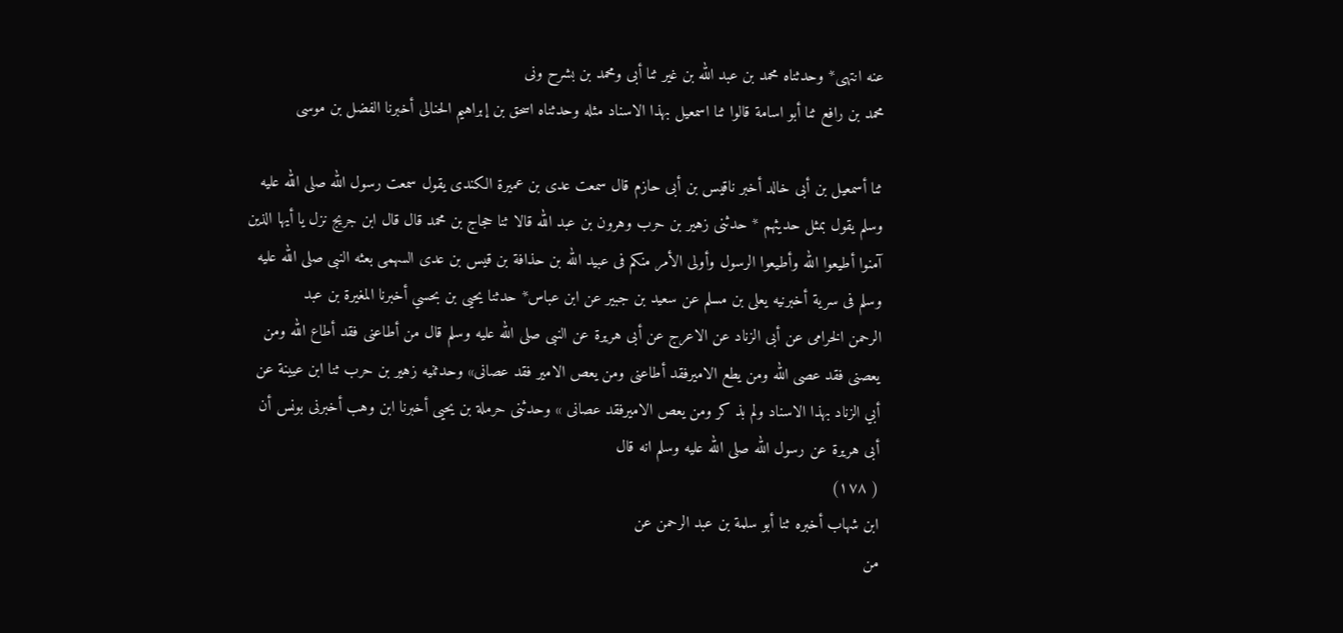عنه انتهى* وحدثناه محمد بن عبد الله بن غير ثنا أبى ومحمد بن بشرح ونى
محمد بن رافع ثنا أبو اسامة قالوا ثنا اسمعيل بهذا الاسناد مثله وحدثناه اسحق بن إبراهيم الحنالى أخبرنا الفضل بن موسى

ثنا أسمعيل بن أبى خالد أخبر ناقيس بن أبى حازم قال سمعت عدى بن عميرة الكندى يقول سمعت رسول الله صلى الله عليه
وسلم يقول بمثل حديثهم * حدثنى زهير بن حرب وهرون بن عبد الله قالا ثنا حجاج بن محمد قال قال ابن جريج نزل يا أيها الذين
آمنوا أطيعوا الله وأطيعوا الرسول وأولى الأمر منكم فى عبيد الله بن حذافة بن قيس بن عدى السهمى بعثه النبى صلى الله عليه
وسلم فى سرية أخبرنيه يعلى بن مسلم عن سعيد بن جبير عن ابن عباس* حدثنا يحيى بن بحسي أخبرنا المغيرة بن عبد
الرحمن الخرامى عن أبى الزناد عن الاعرج عن أبى هريرة عن النبى صلى الله عليه وسلم قال من أطاعنى فقد أطاع الله ومن
يعصنى فقد عصى الله ومن يطع الاميرفقد أطاعنى ومن يعص الامير فقد عصانى» وحدثنيه زهير بن حرب ثنا ابن عيينة عن
أبي الزناد بهذا الاسناد ولم بذ كر ومن يعص الاميرفقد عصانى » وحدثنى حرملة بن يحيى أخبرنا ابن وهب أخبرنى بونس أن
أبى هريرة عن رسول الله صلى الله عليه وسلم انه قال
( ١٧٨)
ابن شهاب أخبره ثنا أبو سلمة بن عبد الرحمن عن
من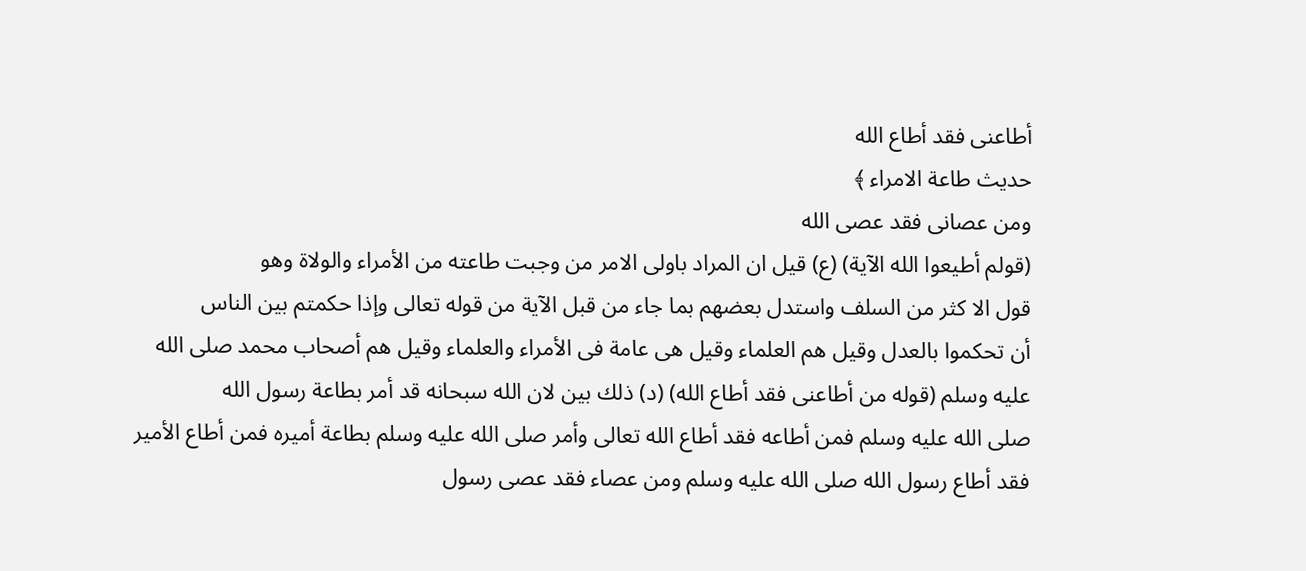أطاعنى فقد أطاع الله
حديث طاعة الامراء ﴾
ومن عصانى فقد عصى الله
(قولم أطيعوا الله الآية) (ع) قيل ان المراد باولى الامر من وجبت طاعته من الأمراء والولاة وهو
قول الا كثر من السلف واستدل بعضهم بما جاء من قبل الآية من قوله تعالى وإذا حكمتم بين الناس
أن تحكموا بالعدل وقيل هم العلماء وقيل هى عامة فى الأمراء والعلماء وقيل هم أصحاب محمد صلى الله
عليه وسلم (قوله من أطاعنى فقد أطاع الله) (د) ذلك بين لان الله سبحانه قد أمر بطاعة رسول الله
صلى الله عليه وسلم فمن أطاعه فقد أطاع الله تعالى وأمر صلى الله عليه وسلم بطاعة أميره فمن أطاع الأمير
فقد أطاع رسول الله صلى الله عليه وسلم ومن عصاء فقد عصى رسول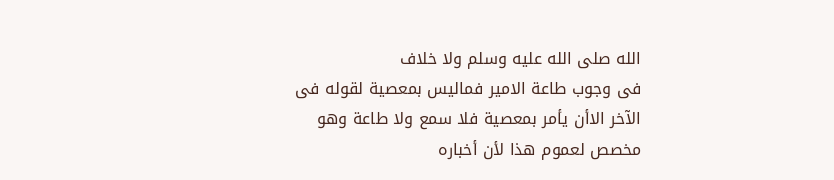الله صلى الله عليه وسلم ولا خلاف
فى وجوب طاعة الامير فماليس بمعصية لقوله فى الآخر الاأن يأمر بمعصية فلا سمع ولا طاعة وهو
مخصص لعموم هذا لأن أخباره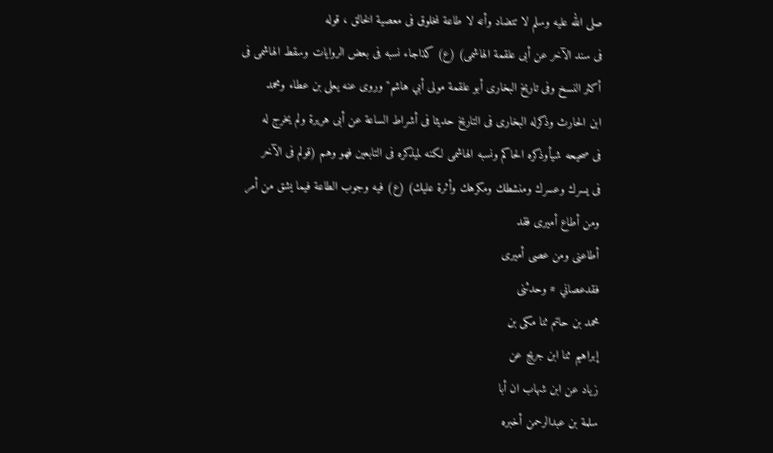صلى الله عليه وسلم لا تتضاد وأنه لا طاعة لمخلوق فى معصية الخالق ، قوله
فى سند الآخر عن أبى علقمة الهاشمى) (ع) كذاجاء نسبه فى بعض الروايات وسقط الهاشمى فى
أكثر النسخ وفى تاريخ البخارى أبو علقمة مولى أبي هاشم" وروى عنه يعلى بن عطاء ومحمد
ابن الحارث وذكرله البخارى فى التاريخ حديثا فى أشراط الساعة عن أبى هريرة ولم يخرج له
فى صحيحه شيأوذكره الحاكم ونسبه الهاشمى لكنه لميذكره فى التابعين فهو وهم (قولم فى الآخر
فى يسرك وعسرك ومنشطك ومكرهك وأثرة عليك) (ع) فيه وجوب الطاعة فيما يشق من أمر
ومن أطاع أميرى فقد
أطاعنى ومن عصى أميرى
فقدعصاني # وحدثنى
محمد بن حاتم ثنا مكى بن
إبراهيم ثنا ابن جريج عن
زياد عن ابن شهاب ان أبا
سلمة بن عبدالرحمن أخبره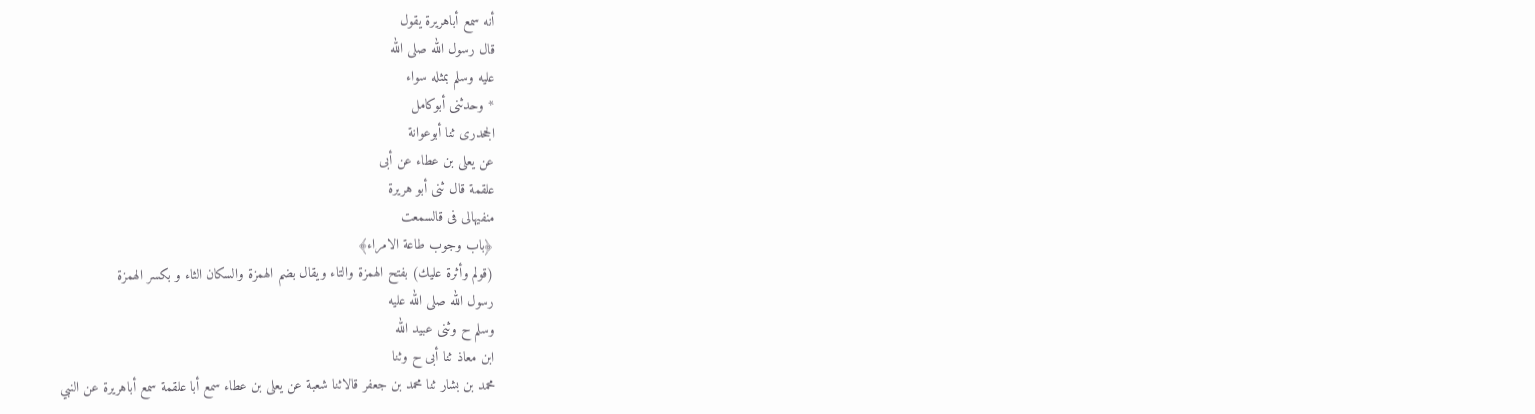أنه سمع أباهريرة يقول
قال رسول الله صلى الله
عليه وسلم بمثله سواء
* وحدثنى أبوكامل
الجحدرى ثنا أبوعوانة
عن يعلى بن عطاء عن أبى
علقمة قال ثنى أبو هريرة
منفيهالى فى قالسمعت
﴿باب وجوب طاعة الامراء﴾
(قولم وأثرة عليك) بفتح الهمزة والتاء ويقال بضم الهمزة والسكان الثاء و بكسر الهمزة
رسول الله صلى الله عليه
وسلم ح وثنى عبيد الله
ابن معاذ ثنا أبى ح وثنا
محمد بن بشار ثنا محمد بن جعفر قالاثنا شعبة عن يعلى بن عطاء سمع أبا علقمة سمع أباهريرة عن النبي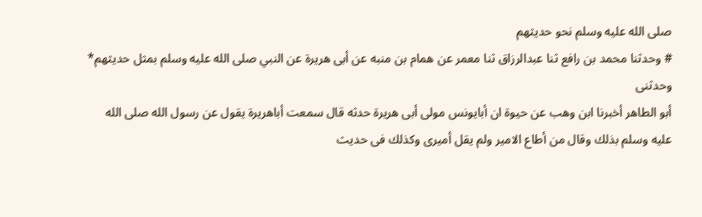صلى الله عليه وسلم نحو حديثهم
# وحدثنا محمد بن رافع ثنا عبدالرزاق ثنا معمر عن همام بن منبه عن أبى هريرة عن النبي صلى الله عليه وسلم بمثل حديثهم* وحدثنى
أبو الطاهر أخبرنا ابن وهب عن حيوة ان أبايونس مولى أبى هريرة حدثه قال سمعت أباهريرة يقول عن رسول الله صلى الله
عليه وسلم بذلك وقال من أطاع الامير ولم يقل أميرى وكذلك فى حديث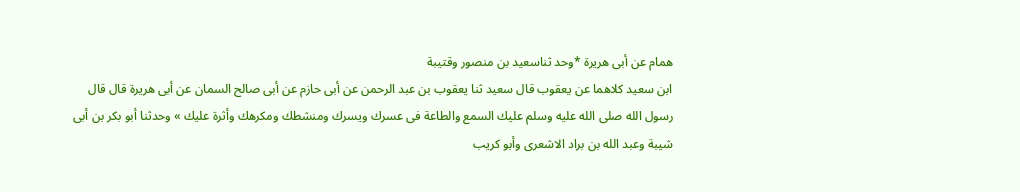همام عن أبى هريرة *وحد ثناسعيد بن منصور وقتيبة
ابن سعيد كلاهما عن يعقوب قال سعيد ثنا يعقوب بن عبد الرحمن عن أبى حازم عن أبى صالح السمان عن أبى هريرة قال قال
رسول الله صلى الله عليه وسلم عليك السمع والطاعة فى عسرك ويسرك ومنشطك ومكرهك وأثرة عليك » وحدثنا أبو بكر بن أبى
شيبة وعبد الله بن براد الاشعرى وأبو كريب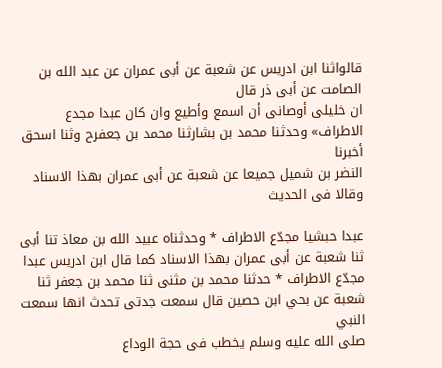قالواثنا ابن ادريس عن شعبة عن أبى عمران عن عبد الله بن الصامت عن أبى ذر قال
ان خليلى أوصانى أن اسمع وأطيع وان كان عبدا مجدع الاطراف» وحدثنا محمد بن بشارثنا محمد بن جعفرح وثنا اسحق أخبرنا
النضر بن شميل جميعا عن شعبة عن أبى عمران بهذا الاسناد وقالا فى الحديث

عبدا حبشيا مجدّع الاطراف * وحدثناه عبيد الله بن معاذ تنا أبى ثنا شعبة عن أبى عمران بهذا الاسناد كما قال ابن ادريس عبدا
مجدّع الاطراف * حدثنا محمد بن مثنى ثنا محمد بن جعفر ثنا شعبة عن بحي ابن حصين قال سمعت جدتى تحدث انها سمعت النبي
صلى الله عليه وسلم يخطب فى حجة الوداع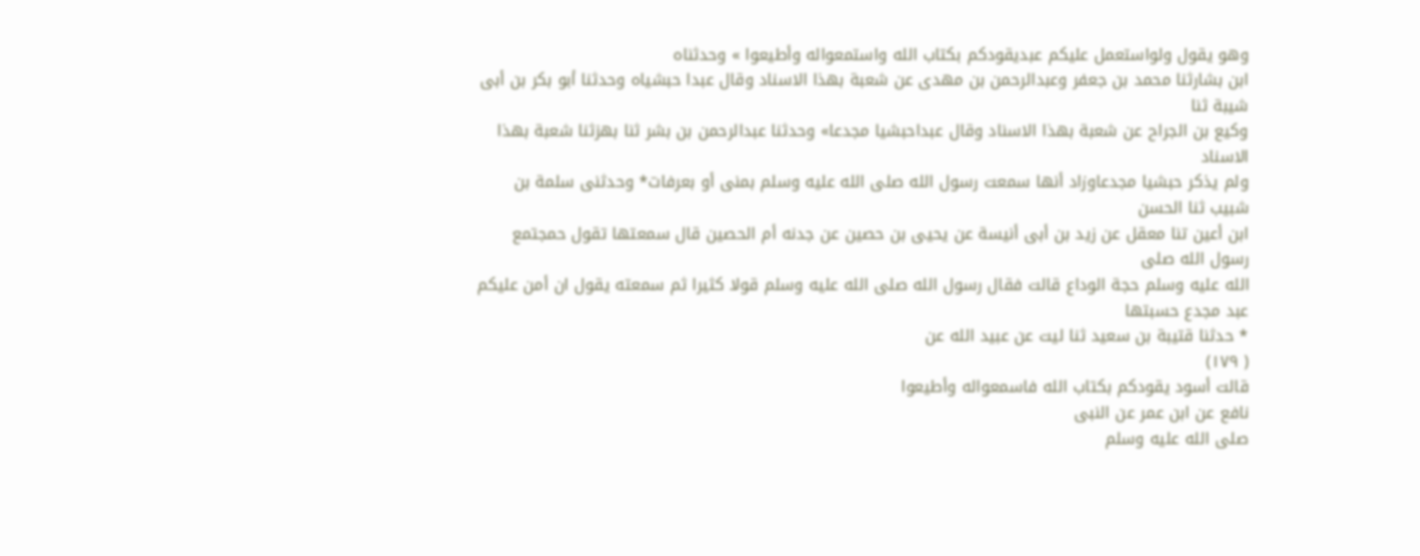وهو يقول ولواستعمل عليكم عبديقودكم بكتاب الله واستمعواله وأطيعوا » وحدثناه
ابن بشارثنا محمد بن جعفر وعبدالرحمن بن مهدى عن شعبة بهذا الاسناد وقال عبدا حبشياه وحدثنا أبو بكر بن أبى شيبة ثنا
وكيع بن الجراح عن شعبة بهذا الاسناد وقال عبداحبشيا مجدعا» وحدثنا عبدالرحمن بن بشر ثنا بهزثنا شعبة بهذا الاسناد
ولم يذكر حبشيا مجدعاوزاد أنها سمعت رسول الله صلى الله عليه وسلم بمنى أو بعرفات* وحدثنى سلمة بن شبيب ثنا الحسن
ابن أعين تنا معقل عن زيد بن أبى أنيسة عن يحيى بن حصين عن جدنه أم الحصين قال سمعتها تقول حمجتمع رسول الله صلى
الله عليه وسلم حجة الوداع قالت فقال رسول الله صلى الله عليه وسلم قولا كثيرا ثم سمعته يقول ان أمن عليكم عبد مجدع حسبتها
* حدثنا قتيبة بن سعيد ثنا ليت عن عبيد الله عن
( ١٧٩)
قالت أسود يقودكم بكتاب الله فاسمعواله وأطيعوا
نافع عن ابن عمر عن النبى
صلى الله عليه وسلم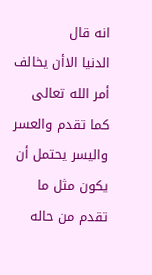انه قال
الدنيا الاأن يخالف أمر الله تعالى كما تقدم والعسر واليسر يحتمل أن يكون مثل ما تقدم من حاله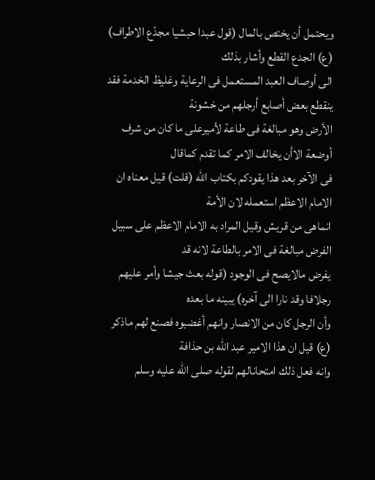ويحتمل أن يختص بالمال (قول عبدا حبشيا مجدّع الاطراف) (ع) الجدع القطع وأشار بذلك
الى أوصاف العبد المستعمل فى الرعاية وغليظ الخدمة فقد ينقطع بعض أصابع أرجلهم من خشونة
الأرض وهو مبالغة فى طاعة لأميرعلى ما كان من شرف أوضعة الاأن يخالف الامر كما تقدم كماقال
فى الآخر بعد هذا يقودكم بكتاب الله (قلت) قيل معناه ان الامام الاعظم استعمله لان الأمة
انماهى من قريش وقيل المراد به الامام الاعظم على سبيل الفرض مبالغة فى الامر بالطاعة لانه قد
يفرض مالايصح فى الوجود (قوله بعث جيشا وأمر عليهم رجلافا وقد نارا الى آخره) يبينه ما بعده
وأن الرجل كان من الانصار وانهم أغضبوه فصنع لهم ماذكر (ع) قيل ان هذا الامير عبد الله بن حذافة
وانه فعل ذلك امتحانالهم لقوله صلى الله عليه وسلم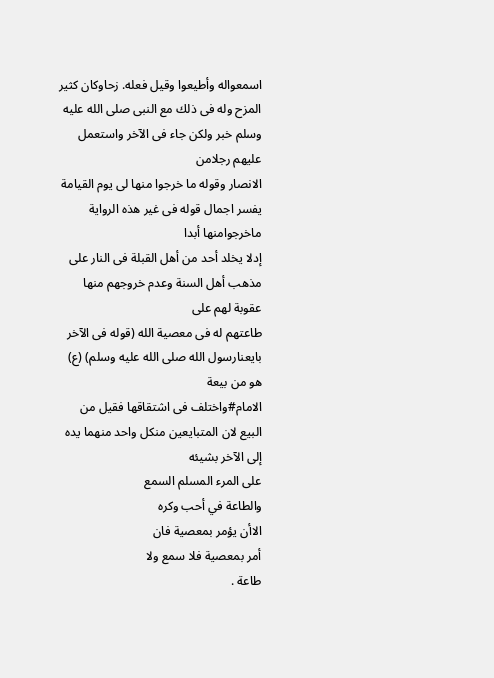اسمعواله وأطيعوا وقيل فعله. زحاوكان كثير
المزح وله فى ذلك مع النبى صلى الله عليه وسلم خبر ولكن جاء فى الآخر واستعمل عليهم رجلامن
الانصار وقوله ما خرجوا منها لى يوم القيامة يفسر اجمال قوله فى غير هذه الرواية ماخرجوامنها أبدا
إدلا يخلد أحد من أهل القبلة فى النار على مذهب أهل السنة وعدم خروجهم منها عقوبة لهم على
طاعتهم له فى معصية الله (قوله فى الآخر بايعنارسول الله صلى الله عليه وسلم) (ع) هو من بيعة
الامام#واختلف فى اشتقاقها فقيل من البيع لان المتبايعين منكل واحد منهما يده إلى الآخر بشيئه
على المرء المسلم السمع
والطاعة في أحب وكره
الاأن يؤمر بمعصية فان
أمر بمعصية فلا سمع ولا
طاعة .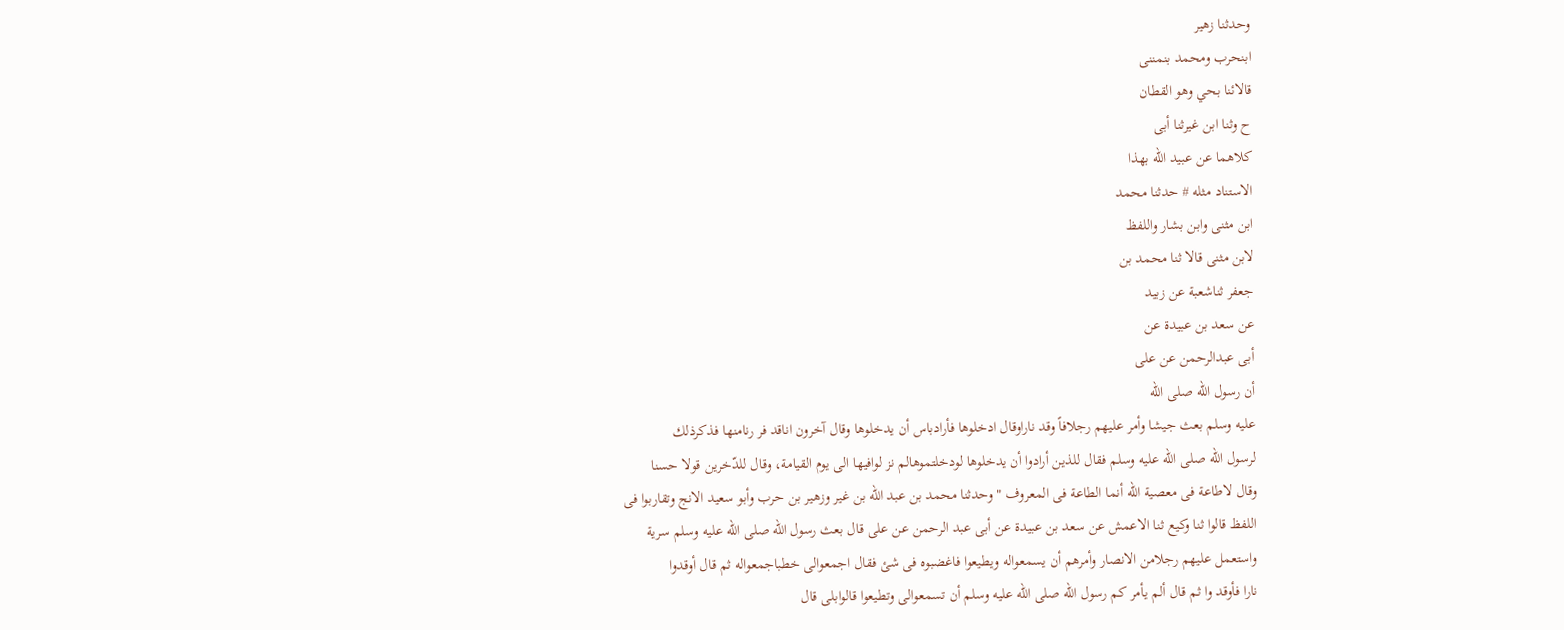وحدثنا زهير
ابنحرب ومحمد بنمننی
قالائنا بحي وهو القطان
ح وثنا ابن غيرثنا أبى
كلاهما عن عبيد الله بهذا
الاستناد مثله # حدثنا محمد
ابن مثنى وابن بشار واللفظ
لابن مثنى قالا ثنا محمد بن
جعفر ثناشعبة عن زبيد
عن سعد بن عبيدة عن
أبى عبدالرحمن عن على
أن رسول الله صلى الله
عليه وسلم بعث جيشا وأمر عليهم رجلافاً وقد ناراوقال ادخلوها فأرادباس أن يدخلوها وقال آخرون اناقد فر رنامنها فذكرذلك
لرسول الله صلى الله عليه وسلم فقال للذين أرادوا أن يدخلوها لودخلتموهالم نز لوافيها الى يوم القيامة، وقال للدّخرين قولا حسنا
وقال لاطاعة فى معصية الله أنما الطاعة فى المعروف " وحدثنا محمد بن عبد الله بن غير وزهير بن حرب وأبو سعيد الانج وتقاربوا فى
اللفظ قالوا ثنا وكيع ثنا الاعمش عن سعد بن عبيدة عن أبى عبد الرحمن عن على قال بعث رسول الله صلى الله عليه وسلم سرية
واستعمل عليهم رجلامن الانصار وأمرهم أن يسمعواله ويطيعوا فاغضبوه فى شئ فقال اجمعوالى خطباجمعواله ثم قال أوقدوا
نارا فأوقد وا ثم قال ألم يأمر كم رسول الله صلى الله عليه وسلم أن تسمعوالى وتطيعوا قالوابلى قال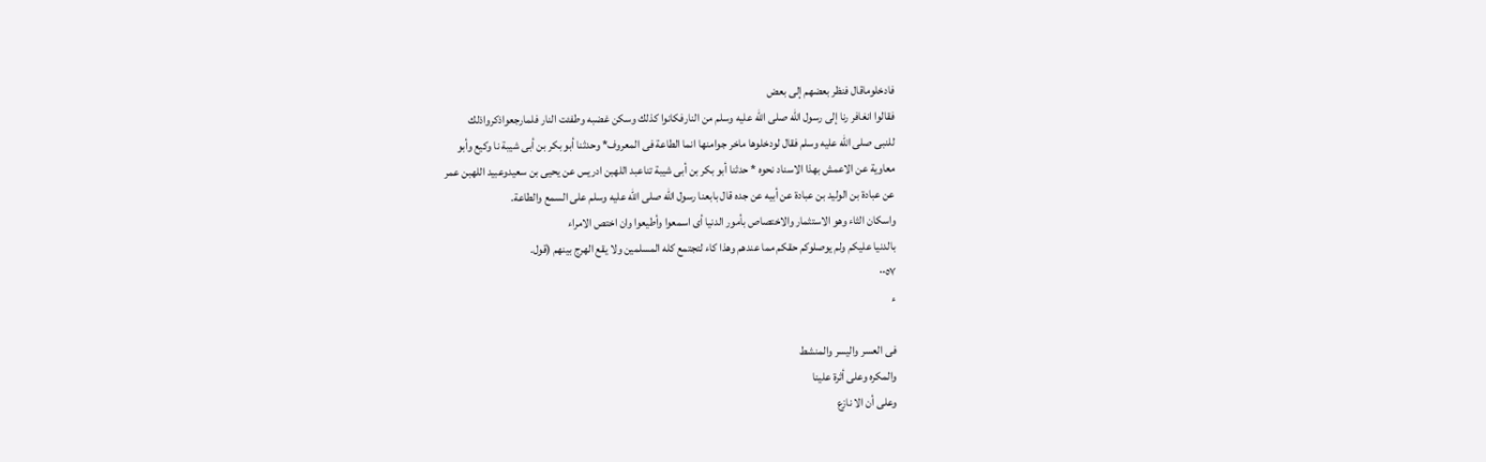فادخلوماقال فنظر بعضهم إلى بعض
فقالوا انغافر رنا إلى رسول الله صلى الله عليه وسلم من النارفكانوا كذلك وسكن غضبه وطفئت النار فلمارجعواذكرواذلك
للنبى صلى الله عليه وسلم فقال لودخلوها ماخر جوامنها انما الطاعة فى المعروف* وحدثنا أبو بكر بن أبى شيبة نا وكيع وأبو
معاوية عن الاعمش بهذا الاسناد نحوه * حدثنا أبو بكر بن أبى شيبة تناعبد اللهبن ادريس عن يحيى بن سعيدوعبيد اللهبن عمر
عن عبادة بن الوليد بن عبادة عن أبيه عن جده قال بابعنا رسول الله صلى الله عليه وسلم على السمع والطاعة.
واسكان الثاء وهو الاستثمار والاختصاص بأمور الدنيا أى اسمعوا وأطيعوا وان اختص الامراء
بالدنيا عليكم ولم يوصلوكم حقكم مما عندهم وهذا كاء لتجتمع كله المسلمين ولا يقع الهرج بينهم (قول.
٠٠٥٧
ء

فى العسر واليسر والمنشط
والمكره وعلى أثرة علينا
وعلى أن الا نازع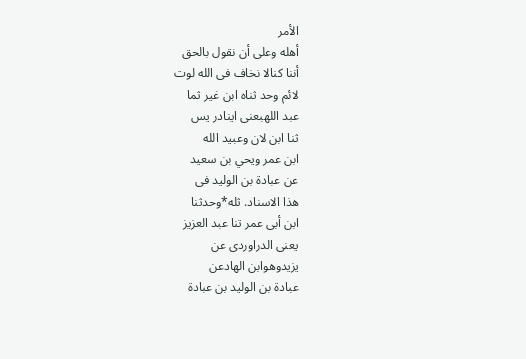الأمر
أهله وعلى أن نقول بالحق
أننا كنالا نخاف فى الله لوت
لائم وحد ثناه ابن غير ثما
عبد اللهبعنی اینادر یس
ثنا ابن لان وعبيد الله
ابن عمر ويحي بن سعيد
عن عبادة بن الوليد فى
هذا الاسناد. ثله*وحدثنا
ابن أبى عمر تنا عبد العزيز
يعنى الدراوردى عن
يزيدوهوابن الهادعن
عبادة بن الوليد بن عبادة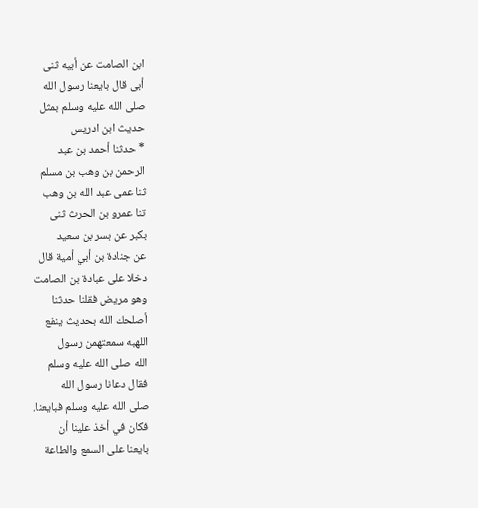ابن الصامت عن أبيه ثنى
أبى قال بايعنا رسول الله
صلى الله عليه وسلم بمثل
حديث ابن ادريس
* حدثنا أحمد بن عبد
الرحمن بن وهب بن مسلم
ثنا عمى عبد الله بن وهب
تنا عمرو بن الحرث ثنى
بكبر عن بسر بن سعيد
عن جنادة بن أبي أمية قال
دخلا على عبادة بن الصامت
وهو مريض فقلنا حدثنا
أصلحك الله بحديث ينفع
اللهبه سمعتهمن رسول
الله صلى الله عليه وسلم
فقال دعانا رسول الله
صلى الله عليه وسلم فبايعنا.
فكان في أخذ علينا أن
بايعنا على السمع والطاعة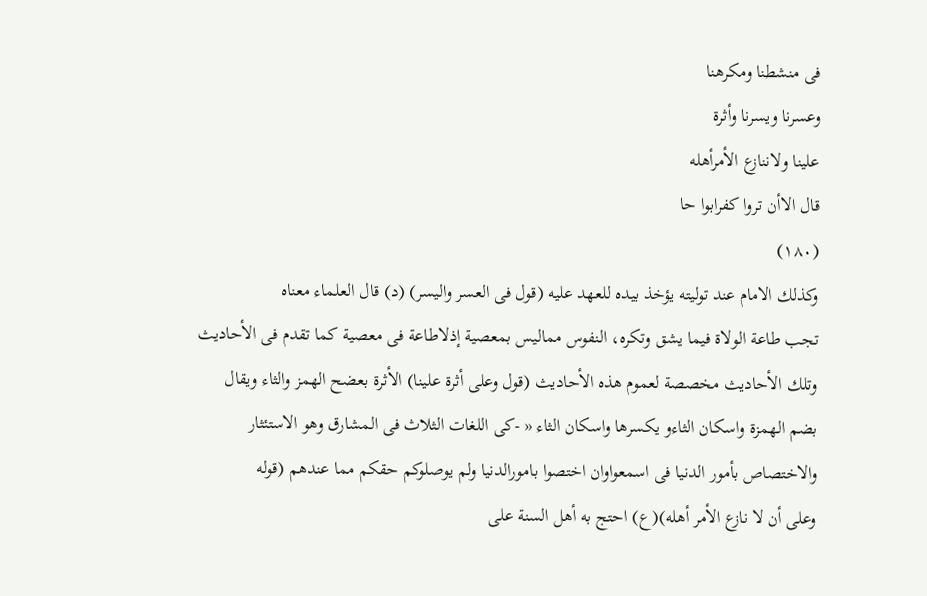فى منشطنا ومكرهنا
وعسرنا ويسرنا وأثرة
علينا ولاننازع الأمرأهله
قال الاأن تروا كفرابوا حا
(١٨٠)
وكذلك الامام عند توليته يؤخذ بيده للعهد عليه (قول فى العسر واليسر) (د) قال العلماء معناه
تجب طاعة الولاة فيما يشق وتكره، النفوس مماليس بمعصية إذلاطاعة فى معصية كما تقدم فى الأحاديث
وتلك الأحاديث مخصصة لعموم هذه الأحاديث (قول وعلى أثرة علينا) الأثرة بعضح الهمز والثاء ويقال
بضم الهمزة واسكان الثاءو يكسرها واسكان الثاء « -كى اللغات الثلاث فى المشارق وهو الاستئثار
والاختصاص بأمور الدنيا فى اسمعواوان اختصوا بامورالدنيا ولم يوصلوكم حقكم مما عندهم (قوله
وعلى أن لا نازع الأمر أهله)(ع) احتج به أهل السنة على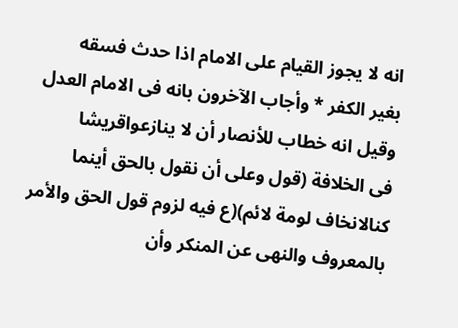انه لا يجوز القيام على الامام اذا حدث فسقه
بغير الكفر * وأجاب الآخرون بانه فى الامام العدل وقيل انه خطاب للأنصار أن لا ينازعواقريشا
فى الخلافة (قول وعلى أن نقول بالحق أينما كنالانخاف لومة لائم)(ع فيه لزوم قول الحق والأمر
بالمعروف والنهى عن المنكر وأن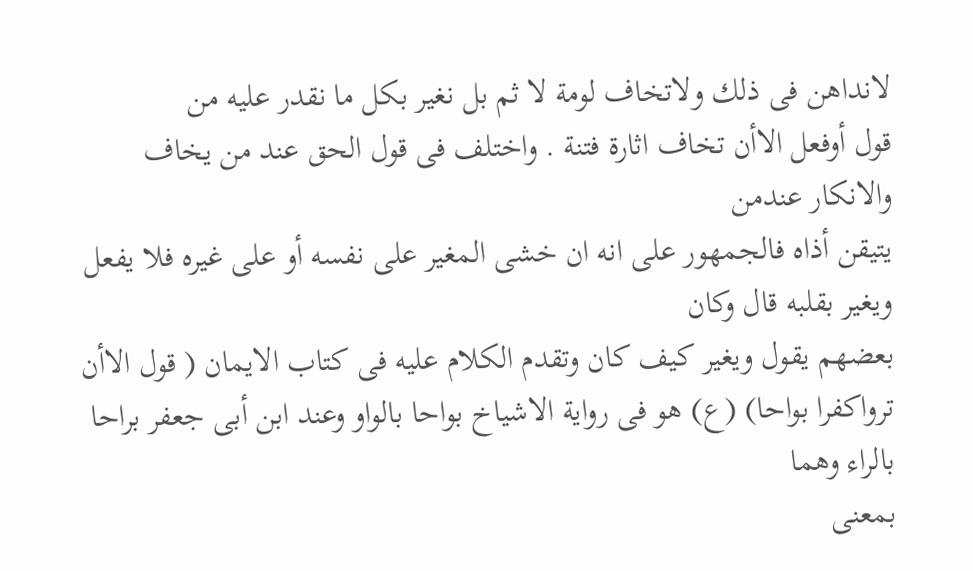لانداهن فى ذلك ولاتخاف لومة لا ثم بل نغير بكل ما نقدر عليه من
قول أوفعل الاأن تخاف اثارة فتنة . واختلف فى قول الحق عند من يخاف والانكار عندمن
يتيقن أذاه فالجمهور على انه ان خشى المغير على نفسه أو على غيره فلا يفعل ويغير بقلبه قال وكان
بعضهم يقول ويغير كيف كان وتقدم الكلام عليه فى كتاب الايمان ( قول الاأن
ترواكفرا بواحا) (ع) هو فى رواية الاشياخ بواحا بالواو وعند ابن أبى جعفر براحا بالراء وهما
بمعنى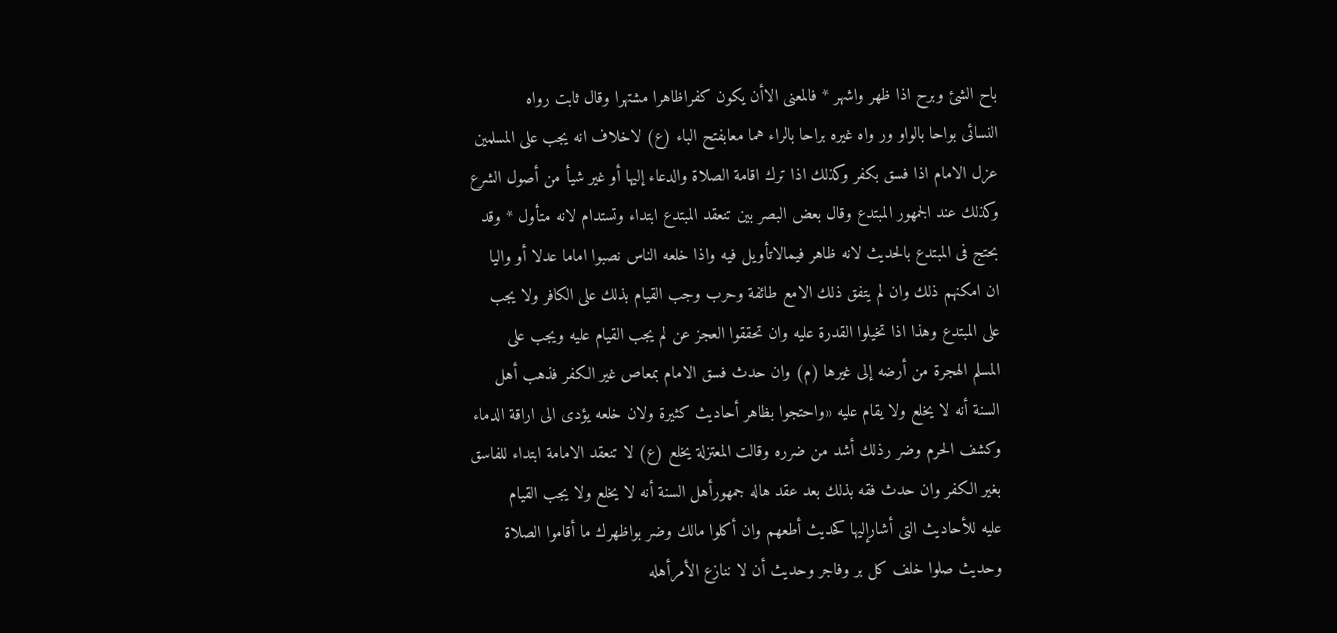باح الشئ وبرح اذا ظهر واشهر * فالمعنى الاأن يكون كفراظاهرا مشتهرا وقال ثابت رواه
النسائى بواحا بالواو ور واه غيره براحا بالراء هما معابفتح الباء (ع) لاخلاف انه يجب على المسلمين
عزل الامام اذا فسق بكفر وكذلك اذا ترك اقامة الصلاة والدعاء إليها أو غير شيأ من أصول الشرع
وكذلك عند الجمهور المبتدع وقال بعض البصر بين تنعقد المبتدع ابتداء وتستدام لانه متأول * وقد
بحتج فى المبتدع بالحديث لانه ظاهر فيمالاتأويل فيه واذا خلعه الناس نصبوا اماما عدلا أو واليا
ان امكنهم ذلك وان لم يتفق ذلك الامع طائفة وحرب وجب القيام بذلك على الكافر ولا يجب
على المبتدع وهذا اذا تخيلوا القدرة عليه وان تحققوا العجز عن لم يجب القيام عليه ويجب على
المسلم الهجرة من أرضه إلى غيرها (م) وان حدث فسق الامام بمعاص غير الكفر فذهب أهل
السنة أنه لا يخلع ولا يقام عليه «واحتجوا بظاهر أحاديث كثيرة ولان خلعه يؤدى الى اراقة الدماء
وكشف الحرم وضر رذلك أشد من ضرره وقالت المعتزلة يخلع (ع) لا تنعقد الامامة ابتداء للفاسق
بغير الكفر وان حدث فقه بذلك بعد عقد هاله جمهورأهل السنة أنه لا يخلع ولا يجب القيام
عليه للأحاديث التى أشارإليها كحديث أطعهم وان أكلوا مالك وضر بواظهرك ما أقاموا الصلاة
وحديث صلوا خلف كل بر وفاجر وحديث أن لا ننازع الأمرأهله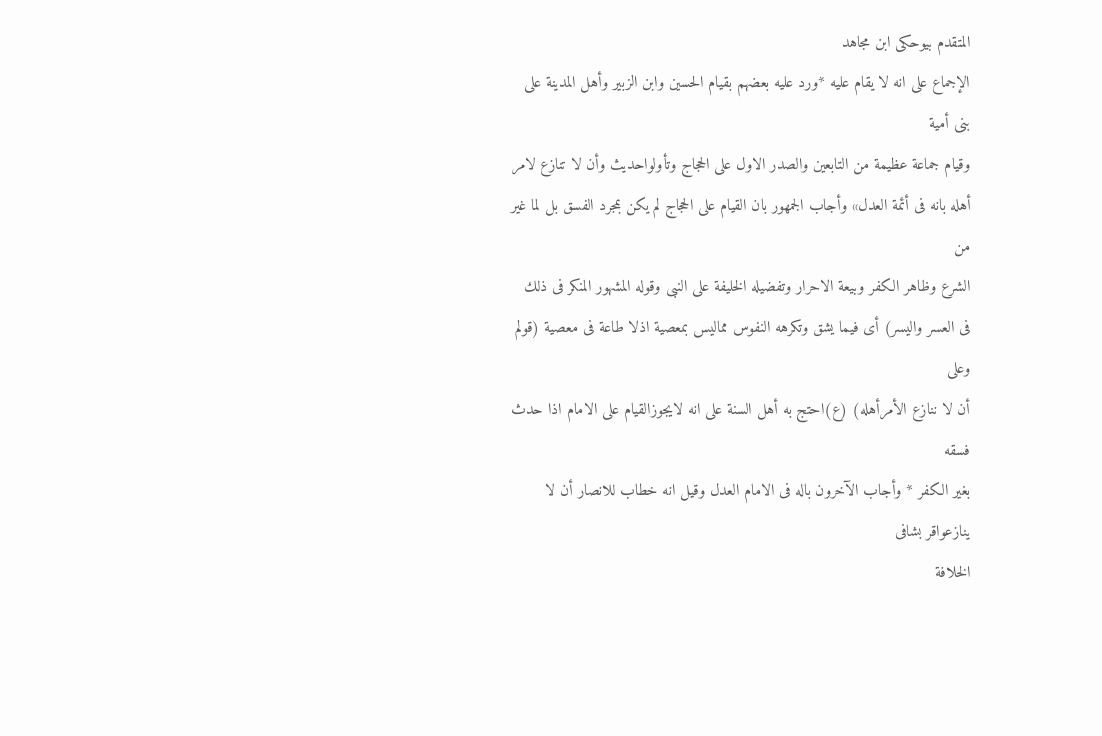المتقدم بيوحكى ابن مجاهد
الإجماع على انه لا يقام عليه *ورد عليه بعضهم بقيام الحسين وابن الزبير وأهل المدينة على بنى أمية
وقيام جماعة عظيمة من التابعين والصدر الاول على الحجاج وتأولواحديث وأن لا تنازع لامر
أهله بانه فى أئمة العدل» وأجاب الجمهور بان القيام على الحجاج لم يكن بمجرد الفسق بل لما غير من
الشرع وظاهر الكفر وبيعة الاحرار وتفضيله الخليفة على النبى وقوله المشهور المنكر فى ذلك
فى العسر واليسر) أى فيما يشق وتكرهه النفوس مماليس بمعصية اذلا طاعة فى معصية (قولم وعلى
أن لا ننازع الأمرأهله) (ع)احتج به أهل السنة على انه لايجوزالقيام على الامام اذا حدث فسقه
بغير الكفر * وأجاب الآخرون باله فى الامام العدل وقيل انه خطاب للانصار أن لا ينازعواقر بشافى
الخلافة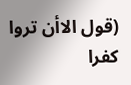(قول الاأن تروا كفرا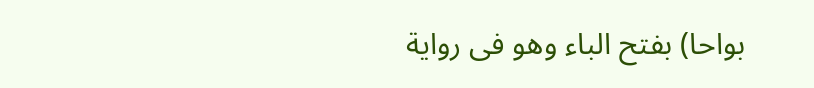بواحا) بفتح الباء وهو فى رواية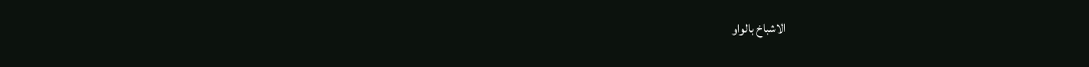الاشباخ بالواو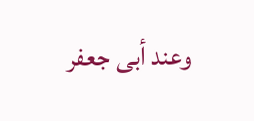وعند أبى جعفر